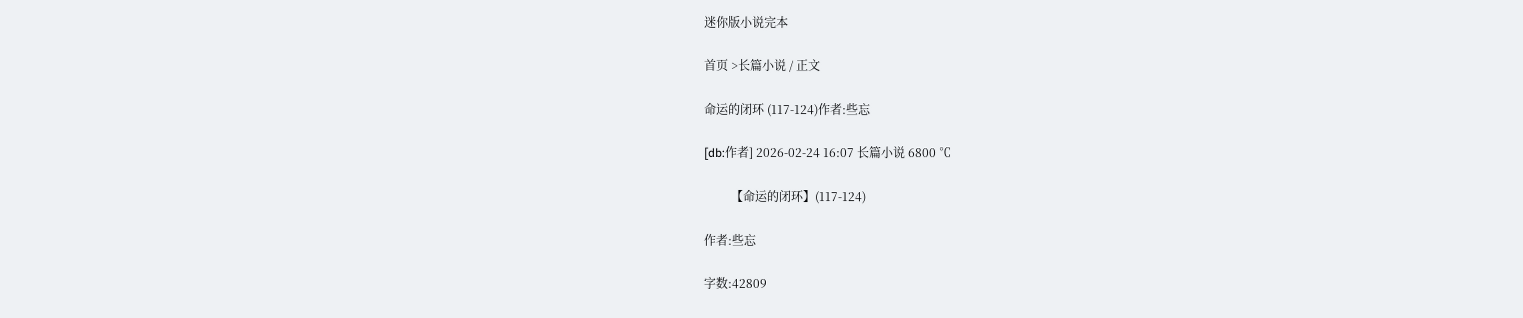迷你版小说完本

首页 >长篇小说 / 正文

命运的闭环 (117-124)作者:些忘

[db:作者] 2026-02-24 16:07 长篇小说 6800 ℃

         【命运的闭环】(117-124)

作者:些忘

字数:42809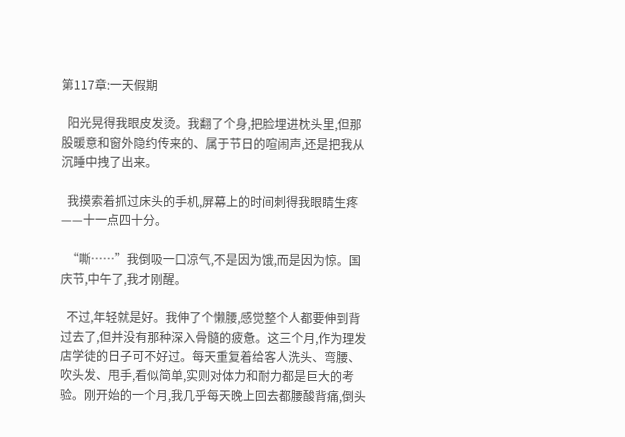第117章:一天假期

  阳光晃得我眼皮发烫。我翻了个身,把脸埋进枕头里,但那股暖意和窗外隐约传来的、属于节日的喧闹声,还是把我从沉睡中拽了出来。

  我摸索着抓过床头的手机,屏幕上的时间刺得我眼睛生疼——十一点四十分。

  “嘶……”我倒吸一口凉气,不是因为饿,而是因为惊。国庆节,中午了,我才刚醒。

  不过,年轻就是好。我伸了个懒腰,感觉整个人都要伸到背过去了,但并没有那种深入骨髓的疲惫。这三个月,作为理发店学徒的日子可不好过。每天重复着给客人洗头、弯腰、吹头发、甩手,看似简单,实则对体力和耐力都是巨大的考验。刚开始的一个月,我几乎每天晚上回去都腰酸背痛,倒头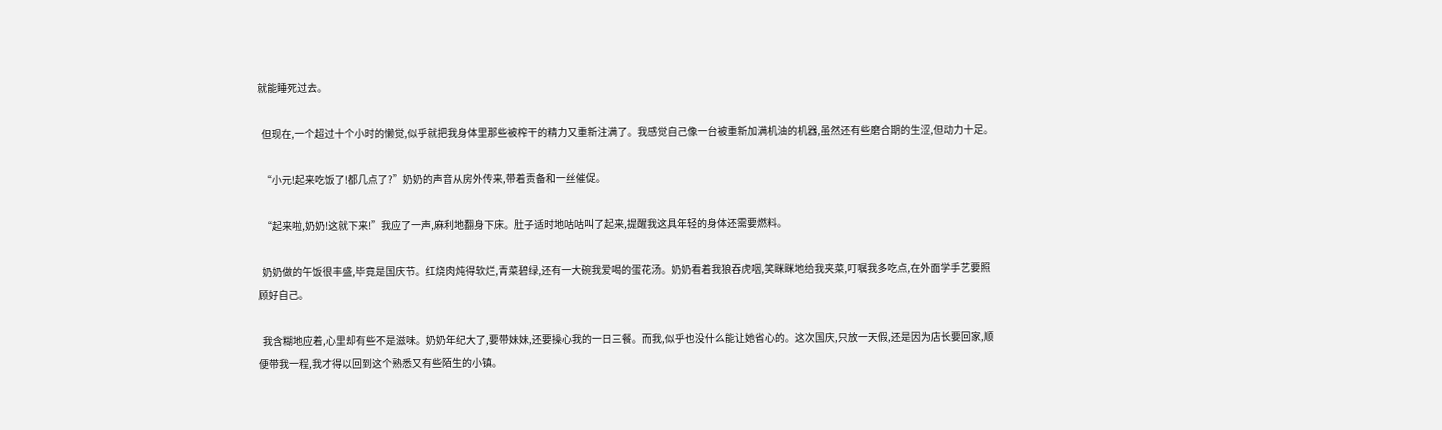就能睡死过去。

  但现在,一个超过十个小时的懒觉,似乎就把我身体里那些被榨干的精力又重新注满了。我感觉自己像一台被重新加满机油的机器,虽然还有些磨合期的生涩,但动力十足。

  “小元!起来吃饭了!都几点了?”奶奶的声音从房外传来,带着责备和一丝催促。

  “起来啦,奶奶!这就下来!”我应了一声,麻利地翻身下床。肚子适时地咕咕叫了起来,提醒我这具年轻的身体还需要燃料。

  奶奶做的午饭很丰盛,毕竟是国庆节。红烧肉炖得软烂,青菜碧绿,还有一大碗我爱喝的蛋花汤。奶奶看着我狼吞虎咽,笑眯眯地给我夹菜,叮嘱我多吃点,在外面学手艺要照顾好自己。

  我含糊地应着,心里却有些不是滋味。奶奶年纪大了,要带妹妹,还要操心我的一日三餐。而我,似乎也没什么能让她省心的。这次国庆,只放一天假,还是因为店长要回家,顺便带我一程,我才得以回到这个熟悉又有些陌生的小镇。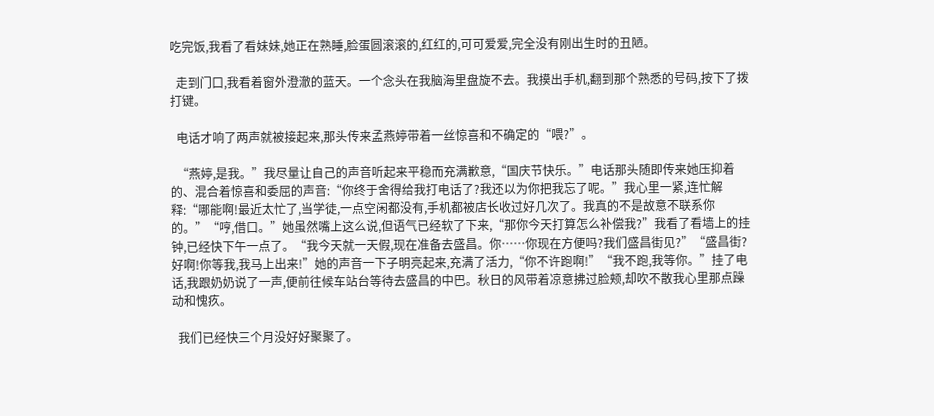吃完饭,我看了看妹妹,她正在熟睡,脸蛋圆滚滚的,红红的,可可爱爱,完全没有刚出生时的丑陋。

  走到门口,我看着窗外澄澈的蓝天。一个念头在我脑海里盘旋不去。我摸出手机,翻到那个熟悉的号码,按下了拨打键。

  电话才响了两声就被接起来,那头传来孟燕婷带着一丝惊喜和不确定的“喂?”。

  “燕婷,是我。”我尽量让自己的声音听起来平稳而充满歉意,“国庆节快乐。”电话那头随即传来她压抑着的、混合着惊喜和委屈的声音:“你终于舍得给我打电话了?我还以为你把我忘了呢。”我心里一紧,连忙解释:“哪能啊!最近太忙了,当学徒,一点空闲都没有,手机都被店长收过好几次了。我真的不是故意不联系你的。”“哼,借口。”她虽然嘴上这么说,但语气已经软了下来,“那你今天打算怎么补偿我?”我看了看墙上的挂钟,已经快下午一点了。“我今天就一天假,现在准备去盛昌。你……你现在方便吗?我们盛昌街见?”“盛昌街?好啊!你等我,我马上出来!”她的声音一下子明亮起来,充满了活力,“你不许跑啊!”“我不跑,我等你。”挂了电话,我跟奶奶说了一声,便前往候车站台等待去盛昌的中巴。秋日的风带着凉意拂过脸颊,却吹不散我心里那点躁动和愧疚。

  我们已经快三个月没好好聚聚了。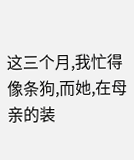这三个月,我忙得像条狗,而她,在母亲的装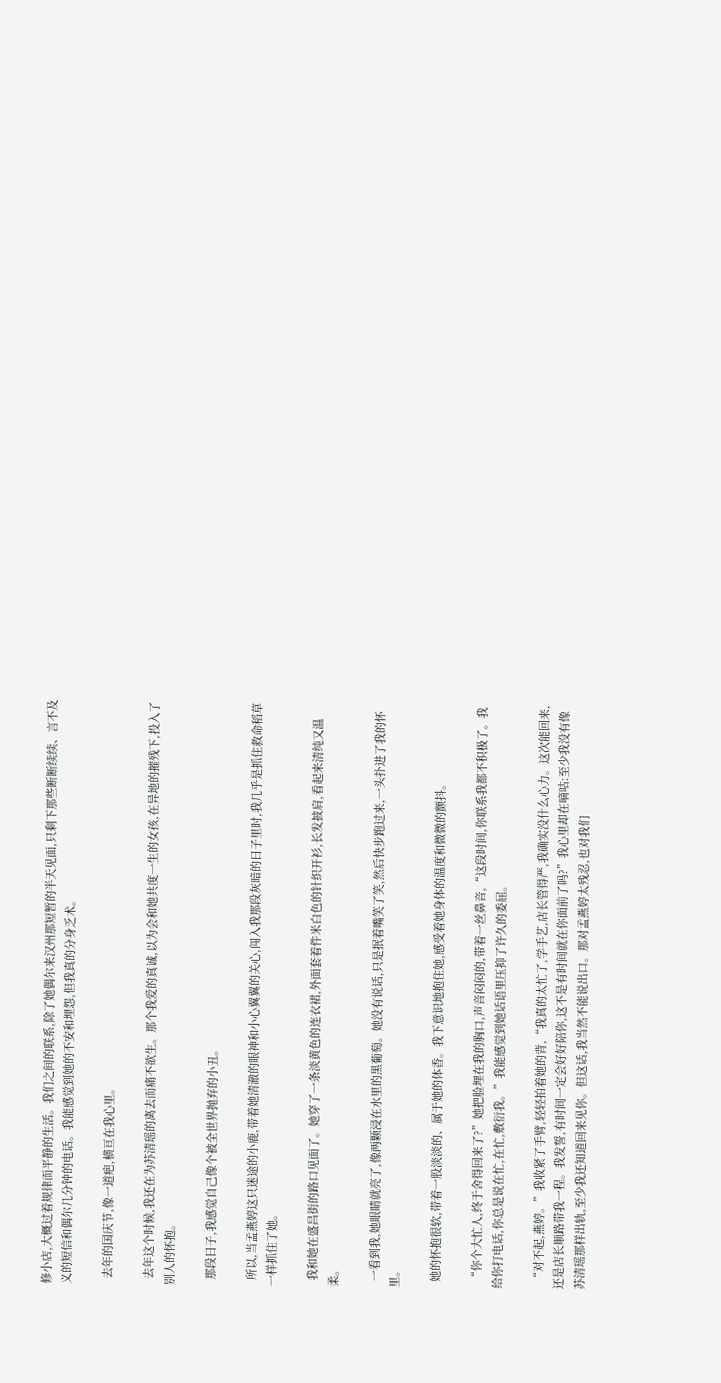修小店,大概过着规律而平静的生活。我们之间的联系,除了她偶尔来汉州那短暂的半天见面,只剩下那些断断续续、言不及义的短信和偶尔几分钟的电话。我能感觉到她的不安和埋怨,但我真的分身乏术。

  去年的国庆节,像一道疤,横亘在我心里。

  去年这个时候,我还在为苏清瑶的离去而痛不欲生。那个我爱的真诚,以为会和她共度一生的女孩,在异地的摧残下,投入了别人的怀抱。

  那段日子,我感觉自己像个被全世界抛弃的小丑。

  所以,当孟燕婷这只迷途的小鹿,带着她清澈的眼神和小心翼翼的关心,闯入我那段灰暗的日子里时,我几乎是抓住救命稻草一样抓住了她。

  我和她在盛昌街的路口见面了。她穿了一条淡黄色的连衣裙,外面套着件米白色的针织开衫,长发披肩,看起来清纯又温柔。

  一看到我,她眼睛就亮了,像两颗浸在水里的黑葡萄。她没有说话,只是抿着嘴笑了笑,然后快步跑过来,一头扑进了我的怀里。

  她的怀抱很软,带着一股淡淡的、属于她的体香。我下意识地抱住她,感受着她身体的温度和微微的颤抖。

  “你个大忙人,终于舍得回来了?”她把脸埋在我的胸口,声音闷闷的,带着一丝鼻音,“这段时间,你联系我都不积极了。我给你打电话,你总是说在忙,在忙,敷衍我。”我能感觉到她话语里压抑了许久的委屈。

  “对不起,燕婷。”我收紧了手臂,轻轻拍着她的背,“我真的太忙了,学手艺,店长管得严,我确实没什么心力。这次能回来,还是店长顺路带我一程。我发誓,有时间一定会好好陪你,这不是有时间就在你面前了吗?”我心里却在嘀咕:至少我没有像苏清瑶那样出轨,至少我还知道回来见你。但这话,我当然不能说出口。那对孟燕婷太残忍,也对我们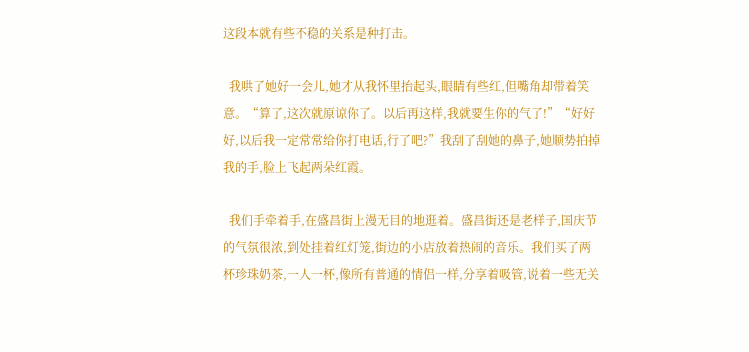这段本就有些不稳的关系是种打击。

  我哄了她好一会儿,她才从我怀里抬起头,眼睛有些红,但嘴角却带着笑意。“算了,这次就原谅你了。以后再这样,我就要生你的气了!”“好好好,以后我一定常常给你打电话,行了吧?”我刮了刮她的鼻子,她顺势拍掉我的手,脸上飞起两朵红霞。

  我们手牵着手,在盛昌街上漫无目的地逛着。盛昌街还是老样子,国庆节的气氛很浓,到处挂着红灯笼,街边的小店放着热闹的音乐。我们买了两杯珍珠奶茶,一人一杯,像所有普通的情侣一样,分享着吸管,说着一些无关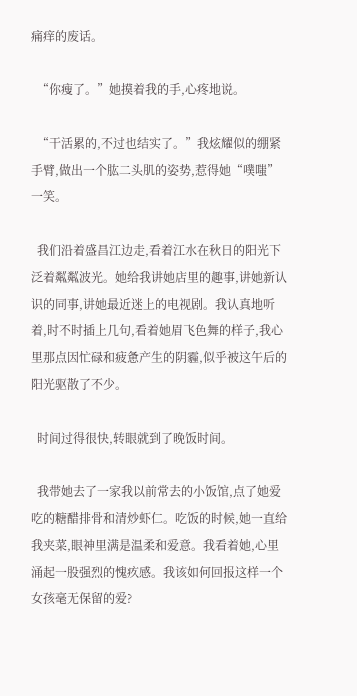痛痒的废话。

  “你瘦了。”她摸着我的手,心疼地说。

  “干活累的,不过也结实了。”我炫耀似的绷紧手臂,做出一个肱二头肌的姿势,惹得她“噗嗤”一笑。

  我们沿着盛昌江边走,看着江水在秋日的阳光下泛着粼粼波光。她给我讲她店里的趣事,讲她新认识的同事,讲她最近迷上的电视剧。我认真地听着,时不时插上几句,看着她眉飞色舞的样子,我心里那点因忙碌和疲惫产生的阴霾,似乎被这午后的阳光驱散了不少。

  时间过得很快,转眼就到了晚饭时间。

  我带她去了一家我以前常去的小饭馆,点了她爱吃的糖醋排骨和清炒虾仁。吃饭的时候,她一直给我夹菜,眼神里满是温柔和爱意。我看着她,心里涌起一股强烈的愧疚感。我该如何回报这样一个女孩毫无保留的爱?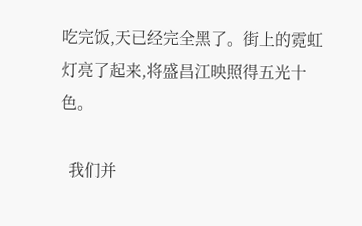吃完饭,天已经完全黑了。街上的霓虹灯亮了起来,将盛昌江映照得五光十色。

  我们并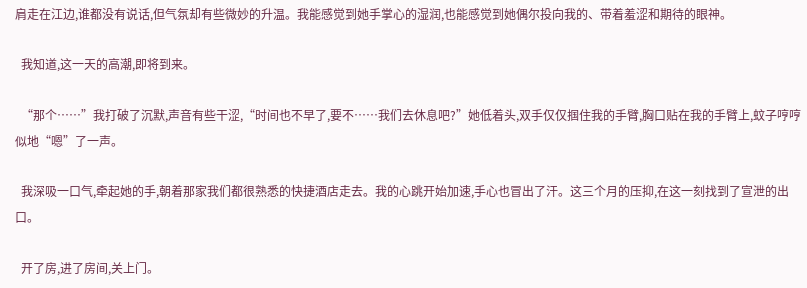肩走在江边,谁都没有说话,但气氛却有些微妙的升温。我能感觉到她手掌心的湿润,也能感觉到她偶尔投向我的、带着羞涩和期待的眼神。

  我知道,这一天的高潮,即将到来。

  “那个……”我打破了沉默,声音有些干涩,“时间也不早了,要不……我们去休息吧?”她低着头,双手仅仅掴住我的手臂,胸口贴在我的手臂上,蚊子哼哼似地“嗯”了一声。

  我深吸一口气,牵起她的手,朝着那家我们都很熟悉的快捷酒店走去。我的心跳开始加速,手心也冒出了汗。这三个月的压抑,在这一刻找到了宣泄的出口。

  开了房,进了房间,关上门。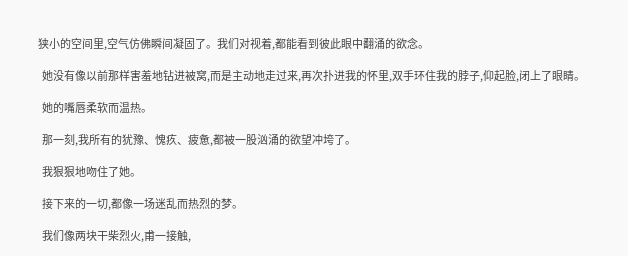狭小的空间里,空气仿佛瞬间凝固了。我们对视着,都能看到彼此眼中翻涌的欲念。

  她没有像以前那样害羞地钻进被窝,而是主动地走过来,再次扑进我的怀里,双手环住我的脖子,仰起脸,闭上了眼睛。

  她的嘴唇柔软而温热。

  那一刻,我所有的犹豫、愧疚、疲惫,都被一股汹涌的欲望冲垮了。

  我狠狠地吻住了她。

  接下来的一切,都像一场迷乱而热烈的梦。

  我们像两块干柴烈火,甫一接触,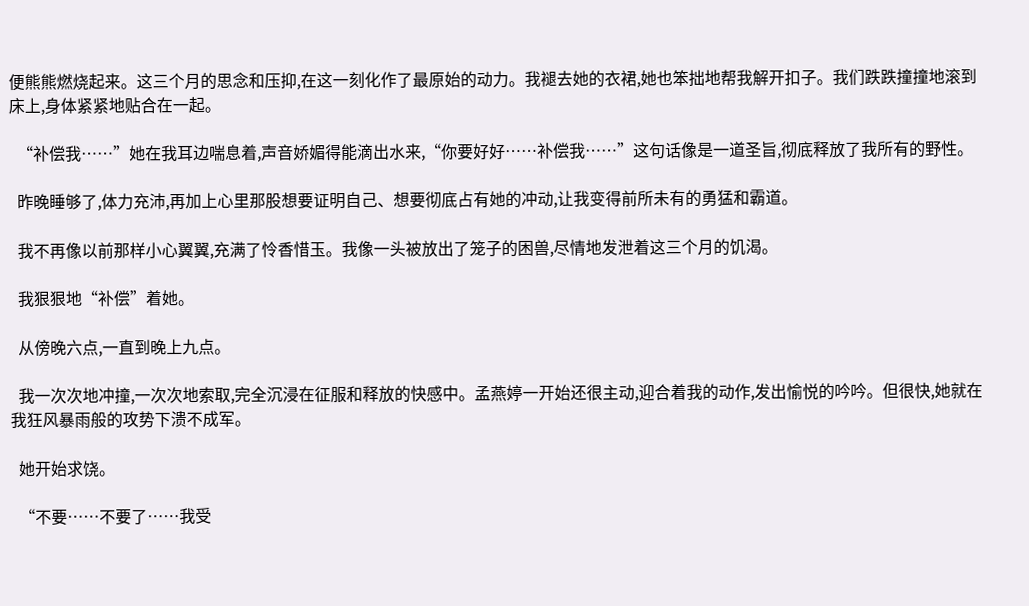便熊熊燃烧起来。这三个月的思念和压抑,在这一刻化作了最原始的动力。我褪去她的衣裙,她也笨拙地帮我解开扣子。我们跌跌撞撞地滚到床上,身体紧紧地贴合在一起。

  “补偿我……”她在我耳边喘息着,声音娇媚得能滴出水来,“你要好好……补偿我……”这句话像是一道圣旨,彻底释放了我所有的野性。

  昨晚睡够了,体力充沛,再加上心里那股想要证明自己、想要彻底占有她的冲动,让我变得前所未有的勇猛和霸道。

  我不再像以前那样小心翼翼,充满了怜香惜玉。我像一头被放出了笼子的困兽,尽情地发泄着这三个月的饥渴。

  我狠狠地“补偿”着她。

  从傍晚六点,一直到晚上九点。

  我一次次地冲撞,一次次地索取,完全沉浸在征服和释放的快感中。孟燕婷一开始还很主动,迎合着我的动作,发出愉悦的吟吟。但很快,她就在我狂风暴雨般的攻势下溃不成军。

  她开始求饶。

  “不要……不要了……我受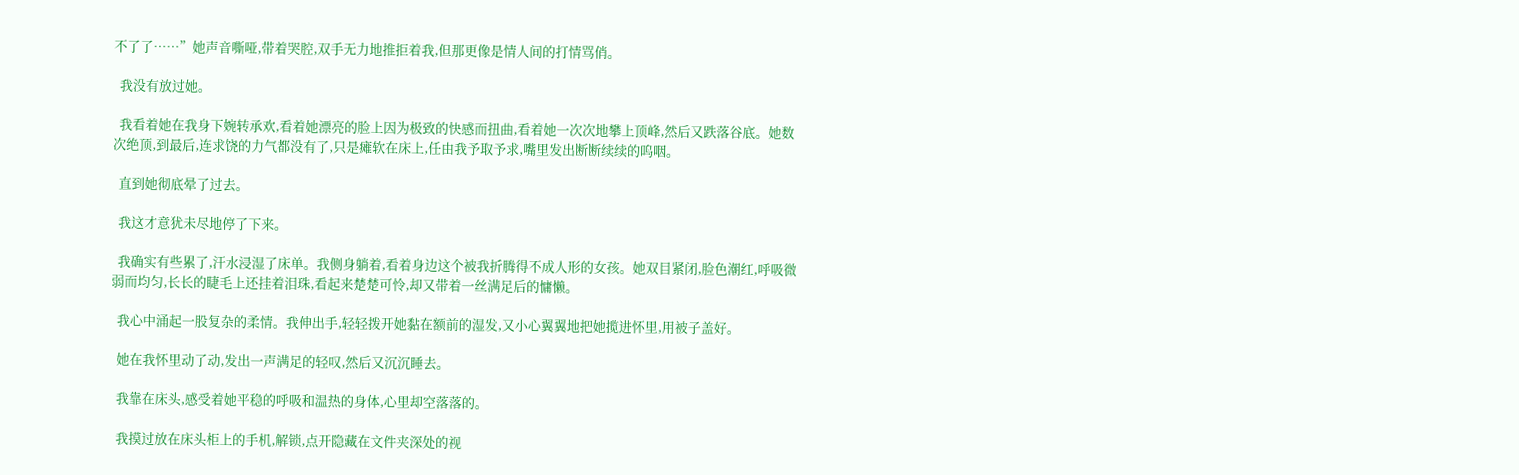不了了……”她声音嘶哑,带着哭腔,双手无力地推拒着我,但那更像是情人间的打情骂俏。

  我没有放过她。

  我看着她在我身下婉转承欢,看着她漂亮的脸上因为极致的快感而扭曲,看着她一次次地攀上顶峰,然后又跌落谷底。她数次绝顶,到最后,连求饶的力气都没有了,只是瘫软在床上,任由我予取予求,嘴里发出断断续续的呜咽。

  直到她彻底晕了过去。

  我这才意犹未尽地停了下来。

  我确实有些累了,汗水浸湿了床单。我侧身躺着,看着身边这个被我折腾得不成人形的女孩。她双目紧闭,脸色潮红,呼吸微弱而均匀,长长的睫毛上还挂着泪珠,看起来楚楚可怜,却又带着一丝满足后的慵懒。

  我心中涌起一股复杂的柔情。我伸出手,轻轻拨开她黏在额前的湿发,又小心翼翼地把她揽进怀里,用被子盖好。

  她在我怀里动了动,发出一声满足的轻叹,然后又沉沉睡去。

  我靠在床头,感受着她平稳的呼吸和温热的身体,心里却空落落的。

  我摸过放在床头柜上的手机,解锁,点开隐藏在文件夹深处的视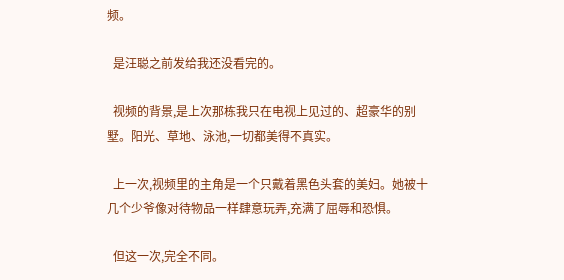频。

  是汪聪之前发给我还没看完的。

  视频的背景,是上次那栋我只在电视上见过的、超豪华的别墅。阳光、草地、泳池,一切都美得不真实。

  上一次,视频里的主角是一个只戴着黑色头套的美妇。她被十几个少爷像对待物品一样肆意玩弄,充满了屈辱和恐惧。

  但这一次,完全不同。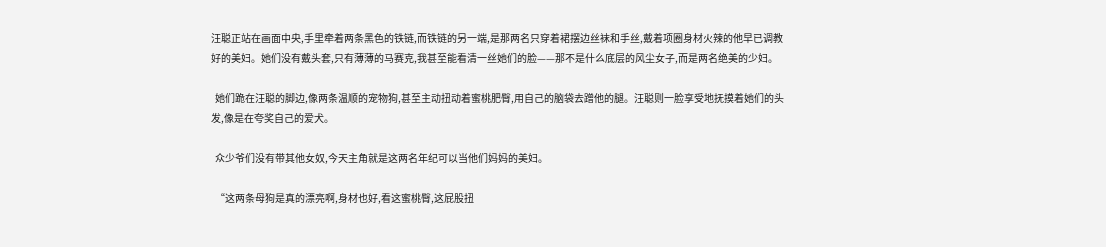汪聪正站在画面中央,手里牵着两条黑色的铁链,而铁链的另一端,是那两名只穿着裙摆边丝袜和手丝,戴着项圈身材火辣的他早已调教好的美妇。她们没有戴头套,只有薄薄的马赛克,我甚至能看清一丝她们的脸——那不是什么底层的风尘女子,而是两名绝美的少妇。

  她们跪在汪聪的脚边,像两条温顺的宠物狗,甚至主动扭动着蜜桃肥臀,用自己的脑袋去蹭他的腿。汪聪则一脸享受地抚摸着她们的头发,像是在夸奖自己的爱犬。

  众少爷们没有带其他女奴,今天主角就是这两名年纪可以当他们妈妈的美妇。

  “这两条母狗是真的漂亮啊,身材也好,看这蜜桃臀,这屁股扭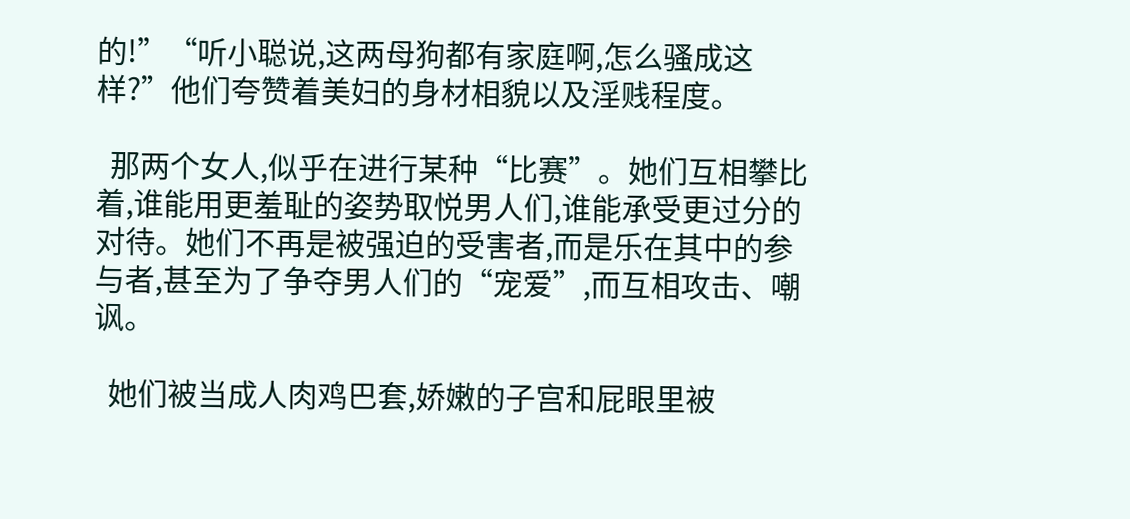的!”“听小聪说,这两母狗都有家庭啊,怎么骚成这样?”他们夸赞着美妇的身材相貌以及淫贱程度。

  那两个女人,似乎在进行某种“比赛”。她们互相攀比着,谁能用更羞耻的姿势取悦男人们,谁能承受更过分的对待。她们不再是被强迫的受害者,而是乐在其中的参与者,甚至为了争夺男人们的“宠爱”,而互相攻击、嘲讽。

  她们被当成人肉鸡巴套,娇嫩的子宫和屁眼里被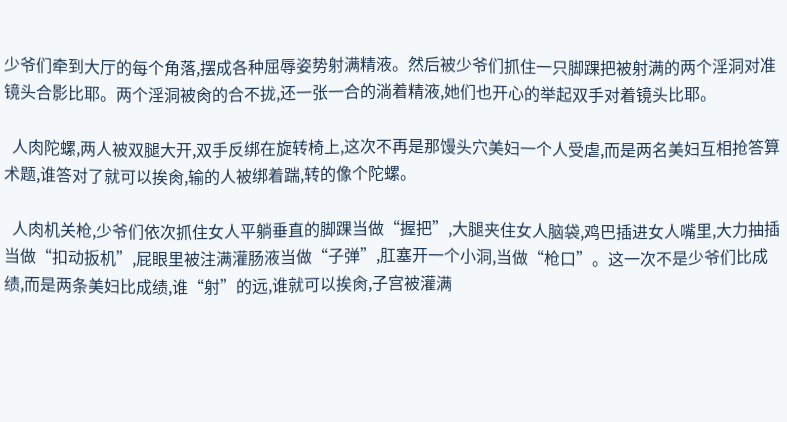少爷们牵到大厅的每个角落,摆成各种屈辱姿势射满精液。然后被少爷们抓住一只脚踝把被射满的两个淫洞对准镜头合影比耶。两个淫洞被肏的合不拢,还一张一合的淌着精液,她们也开心的举起双手对着镜头比耶。

  人肉陀螺,两人被双腿大开,双手反绑在旋转椅上,这次不再是那馒头穴美妇一个人受虐,而是两名美妇互相抢答算术题,谁答对了就可以挨肏,输的人被绑着踹,转的像个陀螺。

  人肉机关枪,少爷们依次抓住女人平躺垂直的脚踝当做“握把”,大腿夹住女人脑袋,鸡巴插进女人嘴里,大力抽插当做“扣动扳机”,屁眼里被注满灌肠液当做“子弹”,肛塞开一个小洞,当做“枪口”。这一次不是少爷们比成绩,而是两条美妇比成绩,谁“射”的远,谁就可以挨肏,子宫被灌满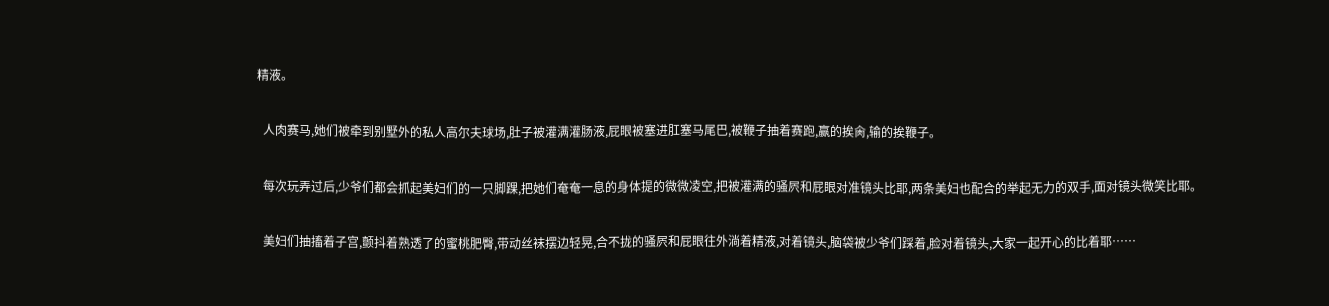精液。

  人肉赛马,她们被牵到别墅外的私人高尔夫球场,肚子被灌满灌肠液,屁眼被塞进肛塞马尾巴,被鞭子抽着赛跑,赢的挨肏,输的挨鞭子。

  每次玩弄过后,少爷们都会抓起美妇们的一只脚踝,把她们奄奄一息的身体提的微微凌空,把被灌满的骚屄和屁眼对准镜头比耶,两条美妇也配合的举起无力的双手,面对镜头微笑比耶。

  美妇们抽搐着子宫,颤抖着熟透了的蜜桃肥臀,带动丝袜摆边轻晃,合不拢的骚屄和屁眼往外淌着精液,对着镜头,脑袋被少爷们踩着,脸对着镜头,大家一起开心的比着耶……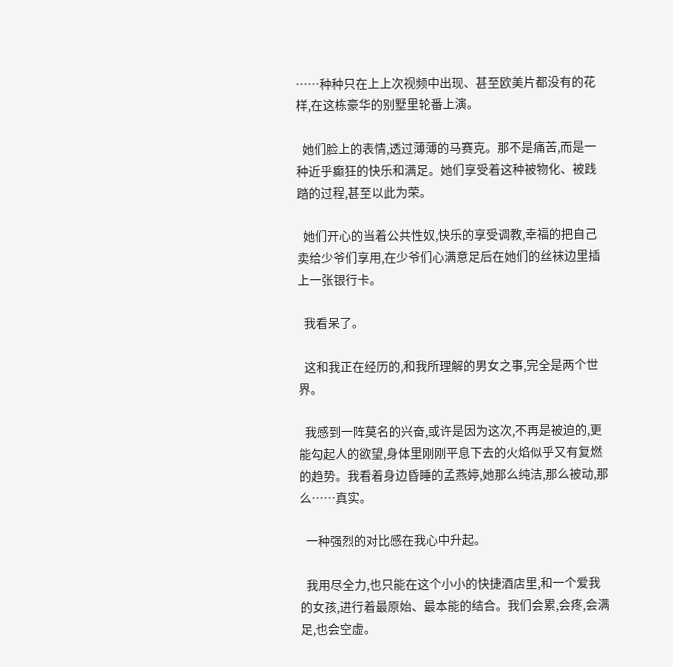……种种只在上上次视频中出现、甚至欧美片都没有的花样,在这栋豪华的别墅里轮番上演。

  她们脸上的表情,透过薄薄的马赛克。那不是痛苦,而是一种近乎癫狂的快乐和满足。她们享受着这种被物化、被践踏的过程,甚至以此为荣。

  她们开心的当着公共性奴,快乐的享受调教,幸福的把自己卖给少爷们享用,在少爷们心满意足后在她们的丝袜边里插上一张银行卡。

  我看呆了。

  这和我正在经历的,和我所理解的男女之事,完全是两个世界。

  我感到一阵莫名的兴奋,或许是因为这次,不再是被迫的,更能勾起人的欲望,身体里刚刚平息下去的火焰似乎又有复燃的趋势。我看着身边昏睡的孟燕婷,她那么纯洁,那么被动,那么……真实。

  一种强烈的对比感在我心中升起。

  我用尽全力,也只能在这个小小的快捷酒店里,和一个爱我的女孩,进行着最原始、最本能的结合。我们会累,会疼,会满足,也会空虚。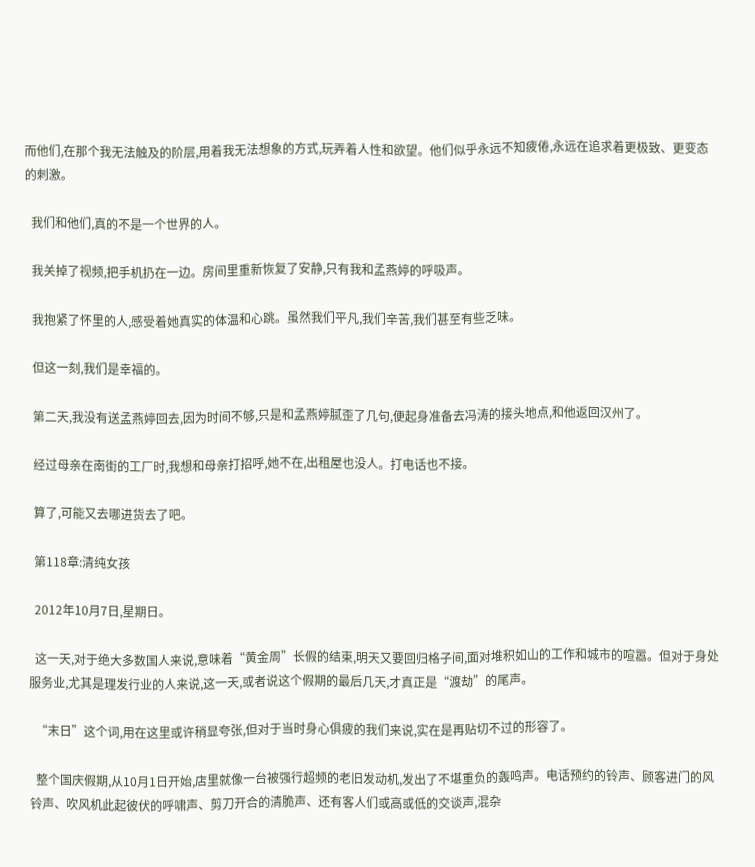而他们,在那个我无法触及的阶层,用着我无法想象的方式,玩弄着人性和欲望。他们似乎永远不知疲倦,永远在追求着更极致、更变态的刺激。

  我们和他们,真的不是一个世界的人。

  我关掉了视频,把手机扔在一边。房间里重新恢复了安静,只有我和孟燕婷的呼吸声。

  我抱紧了怀里的人,感受着她真实的体温和心跳。虽然我们平凡,我们辛苦,我们甚至有些乏味。

  但这一刻,我们是幸福的。

  第二天,我没有送孟燕婷回去,因为时间不够,只是和孟燕婷腻歪了几句,便起身准备去冯涛的接头地点,和他返回汉州了。

  经过母亲在南街的工厂时,我想和母亲打招呼,她不在,出租屋也没人。打电话也不接。

  算了,可能又去哪进货去了吧。

  第118章:清纯女孩

  2012年10月7日,星期日。

  这一天,对于绝大多数国人来说,意味着“黄金周”长假的结束,明天又要回归格子间,面对堆积如山的工作和城市的喧嚣。但对于身处服务业,尤其是理发行业的人来说,这一天,或者说这个假期的最后几天,才真正是“渡劫”的尾声。

  “末日”这个词,用在这里或许稍显夸张,但对于当时身心俱疲的我们来说,实在是再贴切不过的形容了。

  整个国庆假期,从10月1日开始,店里就像一台被强行超频的老旧发动机,发出了不堪重负的轰鸣声。电话预约的铃声、顾客进门的风铃声、吹风机此起彼伏的呼啸声、剪刀开合的清脆声、还有客人们或高或低的交谈声,混杂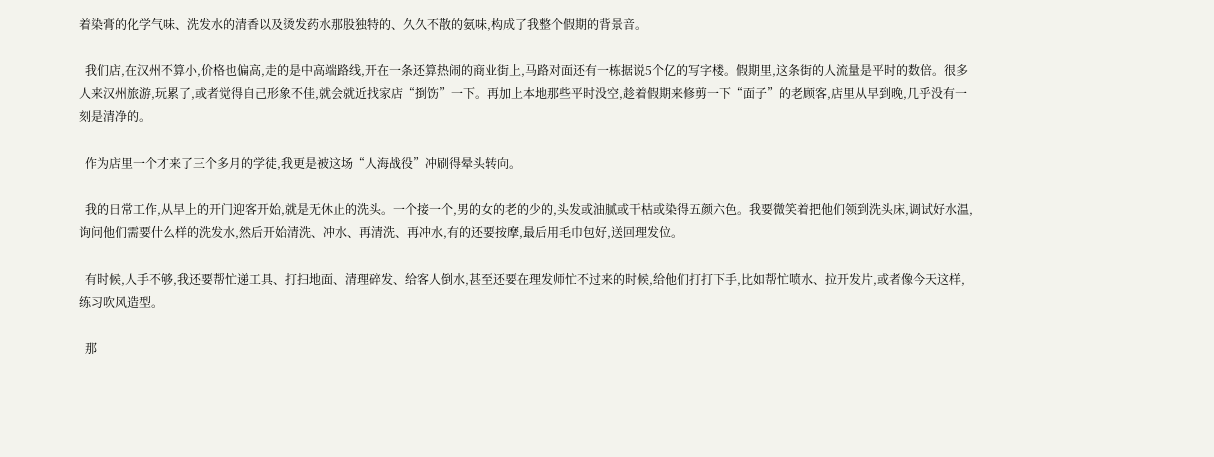着染膏的化学气味、洗发水的清香以及烫发药水那股独特的、久久不散的氨味,构成了我整个假期的背景音。

  我们店,在汉州不算小,价格也偏高,走的是中高端路线,开在一条还算热闹的商业街上,马路对面还有一栋据说5个亿的写字楼。假期里,这条街的人流量是平时的数倍。很多人来汉州旅游,玩累了,或者觉得自己形象不佳,就会就近找家店“捯饬”一下。再加上本地那些平时没空,趁着假期来修剪一下“面子”的老顾客,店里从早到晚,几乎没有一刻是清净的。

  作为店里一个才来了三个多月的学徒,我更是被这场“人海战役”冲刷得晕头转向。

  我的日常工作,从早上的开门迎客开始,就是无休止的洗头。一个接一个,男的女的老的少的,头发或油腻或干枯或染得五颜六色。我要微笑着把他们领到洗头床,调试好水温,询问他们需要什么样的洗发水,然后开始清洗、冲水、再清洗、再冲水,有的还要按摩,最后用毛巾包好,送回理发位。

  有时候,人手不够,我还要帮忙递工具、打扫地面、清理碎发、给客人倒水,甚至还要在理发师忙不过来的时候,给他们打打下手,比如帮忙喷水、拉开发片,或者像今天这样,练习吹风造型。

  那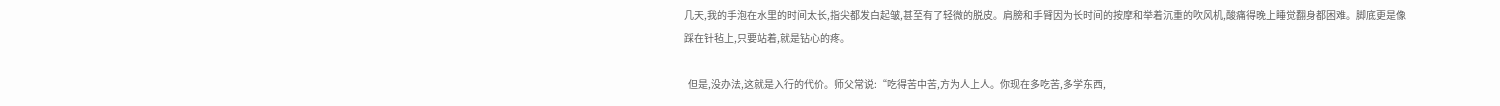几天,我的手泡在水里的时间太长,指尖都发白起皱,甚至有了轻微的脱皮。肩膀和手臂因为长时间的按摩和举着沉重的吹风机,酸痛得晚上睡觉翻身都困难。脚底更是像踩在针毡上,只要站着,就是钻心的疼。

  但是,没办法,这就是入行的代价。师父常说:“吃得苦中苦,方为人上人。你现在多吃苦,多学东西,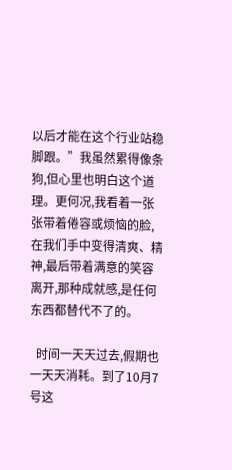以后才能在这个行业站稳脚跟。”我虽然累得像条狗,但心里也明白这个道理。更何况,我看着一张张带着倦容或烦恼的脸,在我们手中变得清爽、精神,最后带着满意的笑容离开,那种成就感,是任何东西都替代不了的。

  时间一天天过去,假期也一天天消耗。到了10月7号这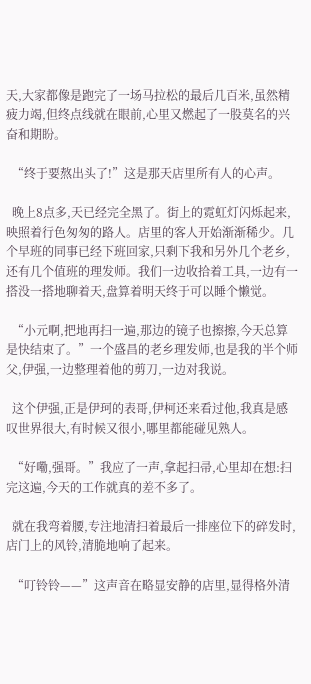天,大家都像是跑完了一场马拉松的最后几百米,虽然精疲力竭,但终点线就在眼前,心里又燃起了一股莫名的兴奋和期盼。

  “终于要熬出头了!”这是那天店里所有人的心声。

  晚上8点多,天已经完全黑了。街上的霓虹灯闪烁起来,映照着行色匆匆的路人。店里的客人开始渐渐稀少。几个早班的同事已经下班回家,只剩下我和另外几个老乡,还有几个值班的理发师。我们一边收拾着工具,一边有一搭没一搭地聊着天,盘算着明天终于可以睡个懒觉。

  “小元啊,把地再扫一遍,那边的镜子也擦擦,今天总算是快结束了。”一个盛昌的老乡理发师,也是我的半个师父,伊强,一边整理着他的剪刀,一边对我说。

  这个伊强,正是伊珂的表哥,伊柯还来看过他,我真是感叹世界很大,有时候又很小,哪里都能碰见熟人。

  “好嘞,强哥。”我应了一声,拿起扫帚,心里却在想:扫完这遍,今天的工作就真的差不多了。

  就在我弯着腰,专注地清扫着最后一排座位下的碎发时,店门上的风铃,清脆地响了起来。

  “叮铃铃——”这声音在略显安静的店里,显得格外清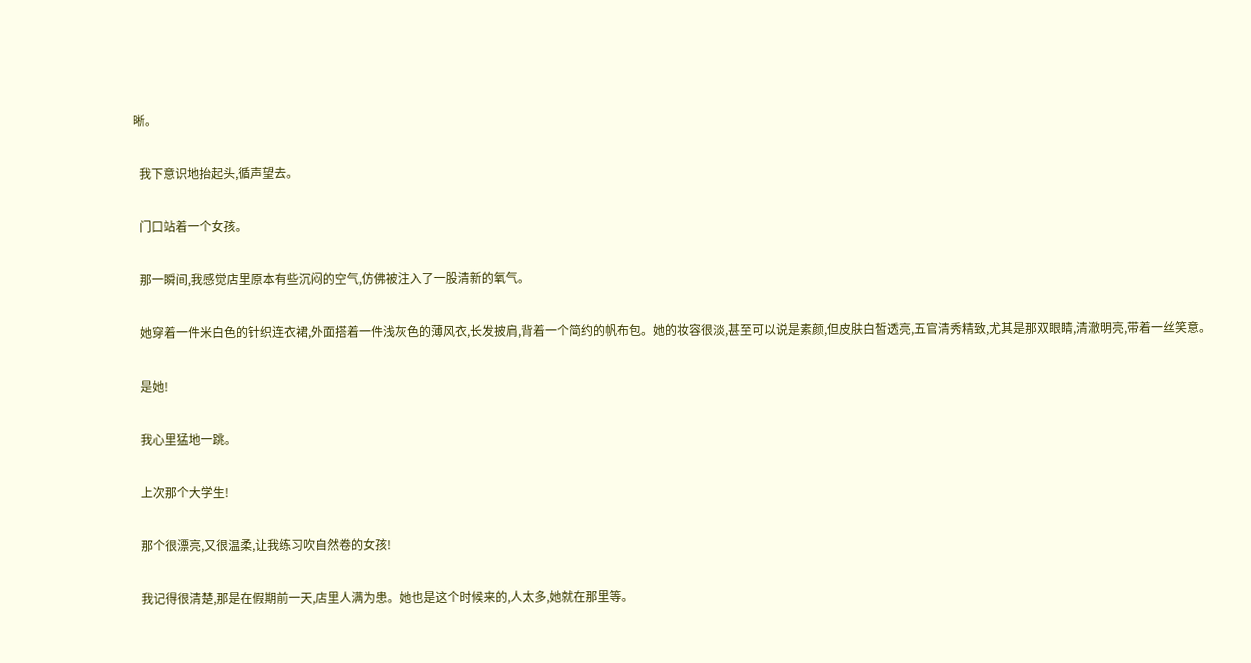晰。

  我下意识地抬起头,循声望去。

  门口站着一个女孩。

  那一瞬间,我感觉店里原本有些沉闷的空气,仿佛被注入了一股清新的氧气。

  她穿着一件米白色的针织连衣裙,外面搭着一件浅灰色的薄风衣,长发披肩,背着一个简约的帆布包。她的妆容很淡,甚至可以说是素颜,但皮肤白皙透亮,五官清秀精致,尤其是那双眼睛,清澈明亮,带着一丝笑意。

  是她!

  我心里猛地一跳。

  上次那个大学生!

  那个很漂亮,又很温柔,让我练习吹自然卷的女孩!

  我记得很清楚,那是在假期前一天,店里人满为患。她也是这个时候来的,人太多,她就在那里等。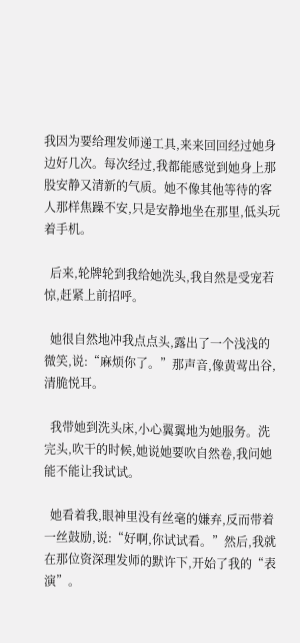我因为要给理发师递工具,来来回回经过她身边好几次。每次经过,我都能感觉到她身上那股安静又清新的气质。她不像其他等待的客人那样焦躁不安,只是安静地坐在那里,低头玩着手机。

  后来,轮牌轮到我给她洗头,我自然是受宠若惊,赶紧上前招呼。

  她很自然地冲我点点头,露出了一个浅浅的微笑,说:“麻烦你了。”那声音,像黄莺出谷,清脆悦耳。

  我带她到洗头床,小心翼翼地为她服务。洗完头,吹干的时候,她说她要吹自然卷,我问她能不能让我试试。

  她看着我,眼神里没有丝毫的嫌弃,反而带着一丝鼓励,说:“好啊,你试试看。”然后,我就在那位资深理发师的默许下,开始了我的“表演”。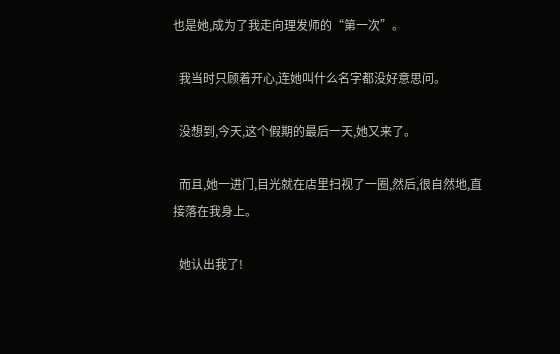也是她,成为了我走向理发师的“第一次”。

  我当时只顾着开心,连她叫什么名字都没好意思问。

  没想到,今天,这个假期的最后一天,她又来了。

  而且,她一进门,目光就在店里扫视了一圈,然后,很自然地,直接落在我身上。

  她认出我了!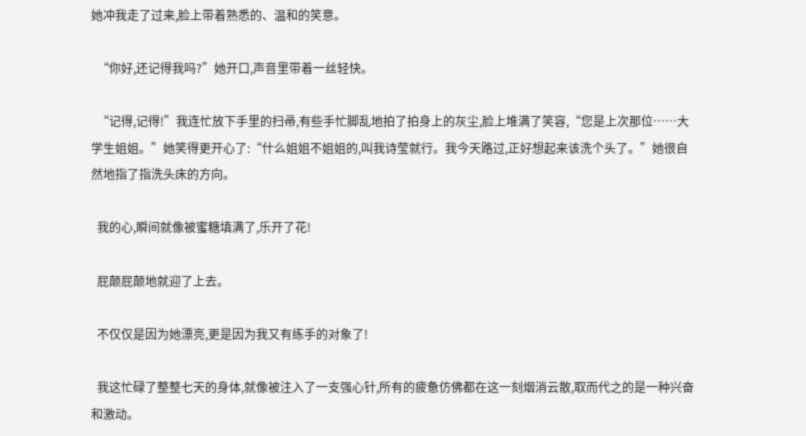她冲我走了过来,脸上带着熟悉的、温和的笑意。

  “你好,还记得我吗?”她开口,声音里带着一丝轻快。

  “记得,记得!”我连忙放下手里的扫帚,有些手忙脚乱地拍了拍身上的灰尘,脸上堆满了笑容,“您是上次那位……大学生姐姐。”她笑得更开心了:“什么姐姐不姐姐的,叫我诗莹就行。我今天路过,正好想起来该洗个头了。”她很自然地指了指洗头床的方向。

  我的心,瞬间就像被蜜糖填满了,乐开了花!

  屁颠屁颠地就迎了上去。

  不仅仅是因为她漂亮,更是因为我又有练手的对象了!

  我这忙碌了整整七天的身体,就像被注入了一支强心针,所有的疲惫仿佛都在这一刻烟消云散,取而代之的是一种兴奋和激动。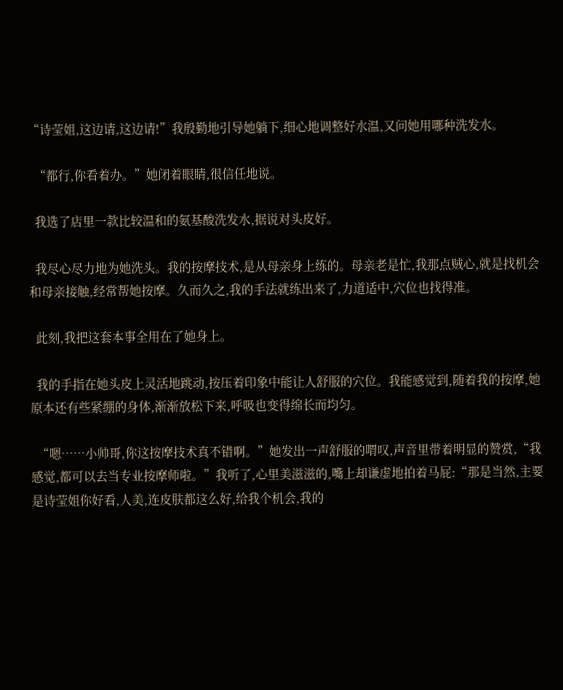“诗莹姐,这边请,这边请!”我殷勤地引导她躺下,细心地调整好水温,又问她用哪种洗发水。

  “都行,你看着办。”她闭着眼睛,很信任地说。

  我选了店里一款比较温和的氨基酸洗发水,据说对头皮好。

  我尽心尽力地为她洗头。我的按摩技术,是从母亲身上练的。母亲老是忙,我那点贼心,就是找机会和母亲接触,经常帮她按摩。久而久之,我的手法就练出来了,力道适中,穴位也找得准。

  此刻,我把这套本事全用在了她身上。

  我的手指在她头皮上灵活地跳动,按压着印象中能让人舒服的穴位。我能感觉到,随着我的按摩,她原本还有些紧绷的身体,渐渐放松下来,呼吸也变得绵长而均匀。

  “嗯……小帅哥,你这按摩技术真不错啊。”她发出一声舒服的喟叹,声音里带着明显的赞赏,“我感觉,都可以去当专业按摩师啦。”我听了,心里美滋滋的,嘴上却谦虚地拍着马屁:“那是当然,主要是诗莹姐你好看,人美,连皮肤都这么好,给我个机会,我的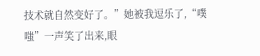技术就自然变好了。”她被我逗乐了,“噗嗤”一声笑了出来,眼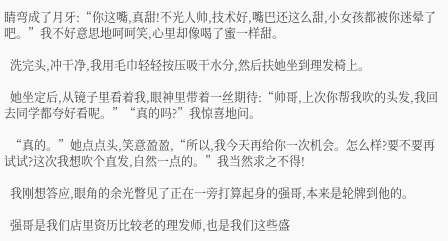睛弯成了月牙:“你这嘴,真甜!不光人帅,技术好,嘴巴还这么甜,小女孩都被你迷晕了吧。”我不好意思地呵呵笑,心里却像喝了蜜一样甜。

  洗完头,冲干净,我用毛巾轻轻按压吸干水分,然后扶她坐到理发椅上。

  她坐定后,从镜子里看着我,眼神里带着一丝期待:“帅哥,上次你帮我吹的头发,我回去同学都夸好看呢。”“真的吗?”我惊喜地问。

  “真的。”她点点头,笑意盈盈,“所以,我今天再给你一次机会。怎么样?要不要再试试?这次我想吹个直发,自然一点的。”我当然求之不得!

  我刚想答应,眼角的余光瞥见了正在一旁打算起身的强哥,本来是轮牌到他的。

  强哥是我们店里资历比较老的理发师,也是我们这些盛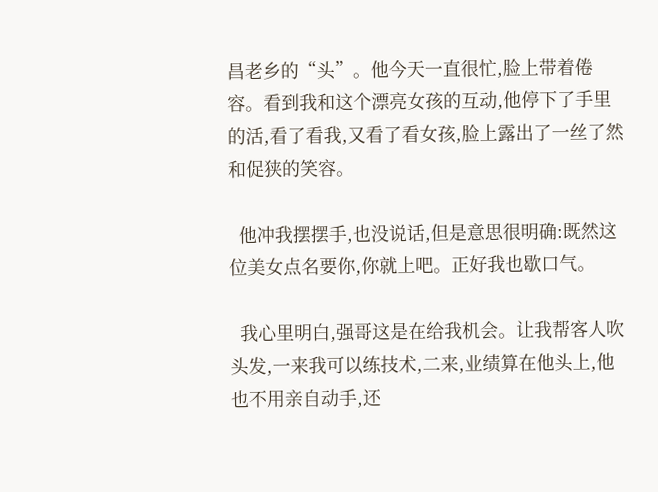昌老乡的“头”。他今天一直很忙,脸上带着倦容。看到我和这个漂亮女孩的互动,他停下了手里的活,看了看我,又看了看女孩,脸上露出了一丝了然和促狭的笑容。

  他冲我摆摆手,也没说话,但是意思很明确:既然这位美女点名要你,你就上吧。正好我也歇口气。

  我心里明白,强哥这是在给我机会。让我帮客人吹头发,一来我可以练技术,二来,业绩算在他头上,他也不用亲自动手,还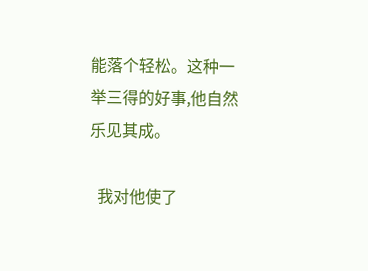能落个轻松。这种一举三得的好事,他自然乐见其成。

  我对他使了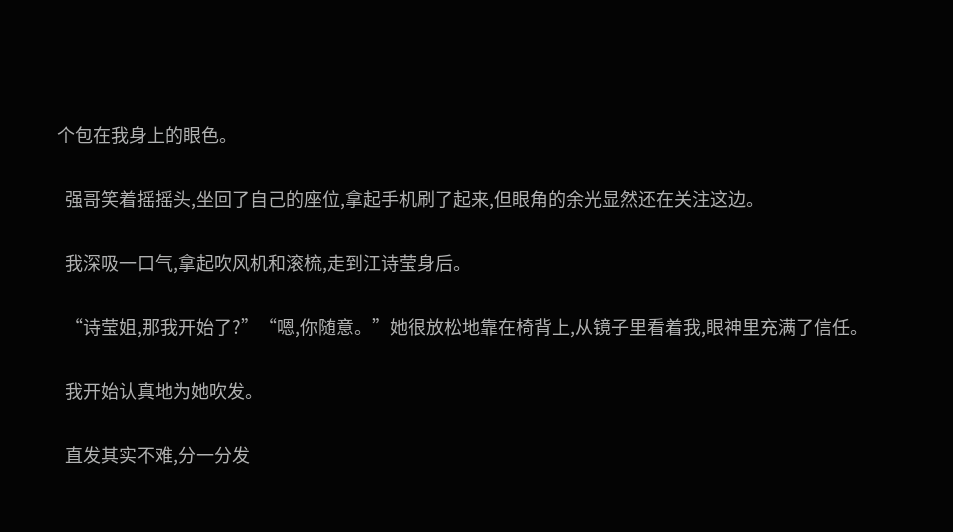个包在我身上的眼色。

  强哥笑着摇摇头,坐回了自己的座位,拿起手机刷了起来,但眼角的余光显然还在关注这边。

  我深吸一口气,拿起吹风机和滚梳,走到江诗莹身后。

  “诗莹姐,那我开始了?”“嗯,你随意。”她很放松地靠在椅背上,从镜子里看着我,眼神里充满了信任。

  我开始认真地为她吹发。

  直发其实不难,分一分发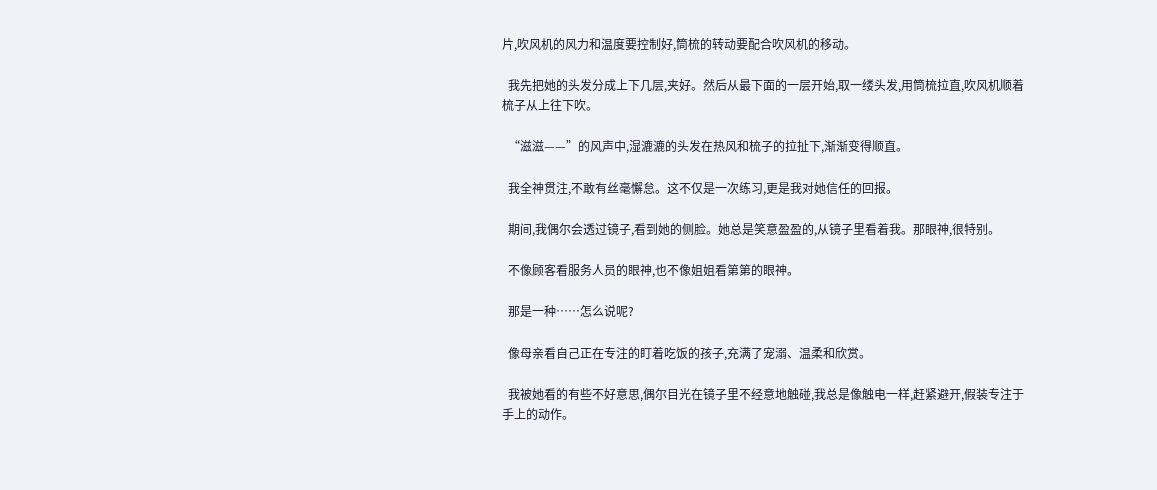片,吹风机的风力和温度要控制好,筒梳的转动要配合吹风机的移动。

  我先把她的头发分成上下几层,夹好。然后从最下面的一层开始,取一缕头发,用筒梳拉直,吹风机顺着梳子从上往下吹。

  “滋滋——”的风声中,湿漉漉的头发在热风和梳子的拉扯下,渐渐变得顺直。

  我全神贯注,不敢有丝毫懈怠。这不仅是一次练习,更是我对她信任的回报。

  期间,我偶尔会透过镜子,看到她的侧脸。她总是笑意盈盈的,从镜子里看着我。那眼神,很特别。

  不像顾客看服务人员的眼神,也不像姐姐看第第的眼神。

  那是一种……怎么说呢?

  像母亲看自己正在专注的盯着吃饭的孩子,充满了宠溺、温柔和欣赏。

  我被她看的有些不好意思,偶尔目光在镜子里不经意地触碰,我总是像触电一样,赶紧避开,假装专注于手上的动作。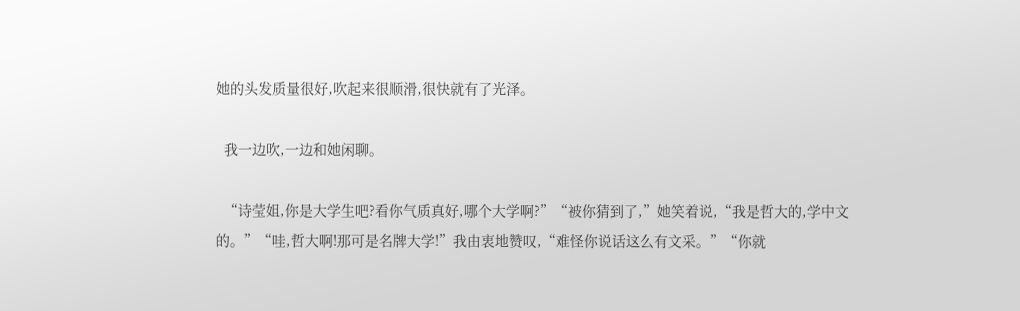她的头发质量很好,吹起来很顺滑,很快就有了光泽。

  我一边吹,一边和她闲聊。

  “诗莹姐,你是大学生吧?看你气质真好,哪个大学啊?”“被你猜到了,”她笑着说,“我是哲大的,学中文的。”“哇,哲大啊!那可是名牌大学!”我由衷地赞叹,“难怪你说话这么有文采。”“你就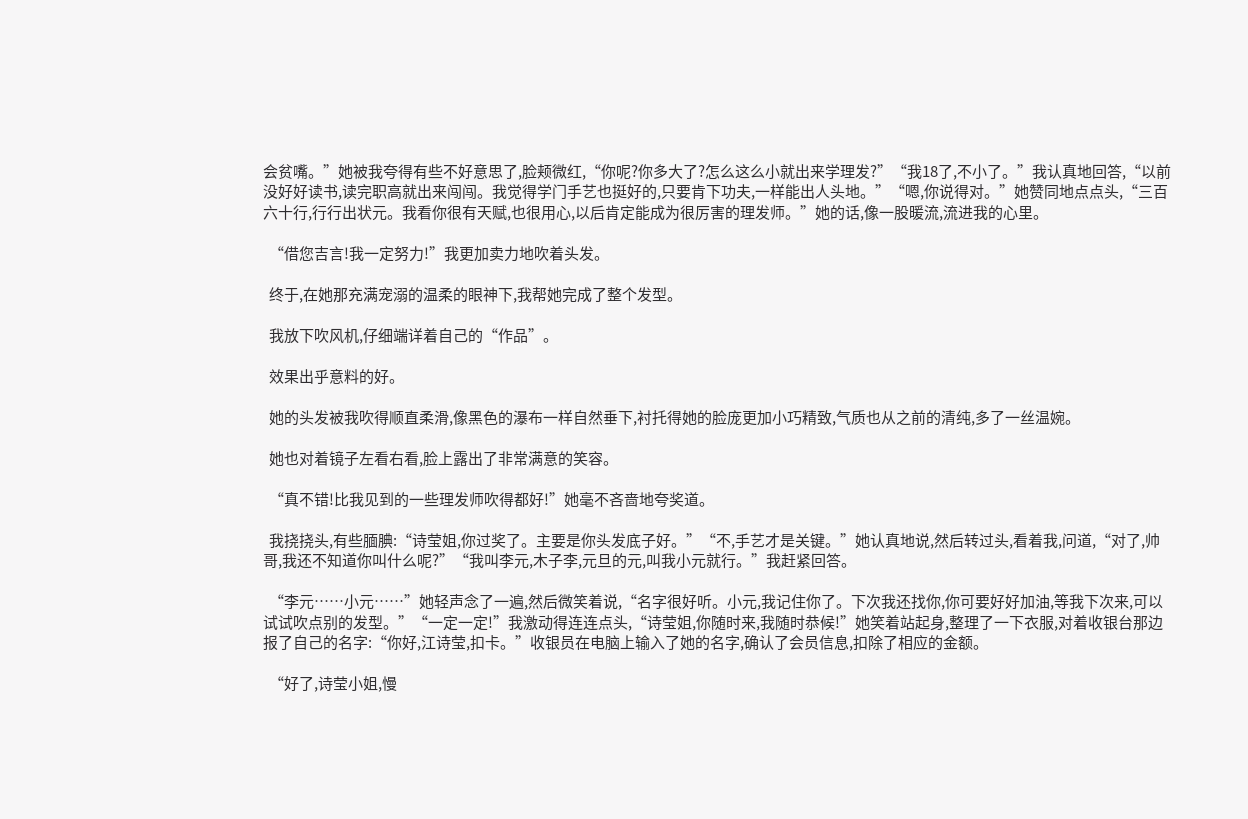会贫嘴。”她被我夸得有些不好意思了,脸颊微红,“你呢?你多大了?怎么这么小就出来学理发?”“我18了,不小了。”我认真地回答,“以前没好好读书,读完职高就出来闯闯。我觉得学门手艺也挺好的,只要肯下功夫,一样能出人头地。”“嗯,你说得对。”她赞同地点点头,“三百六十行,行行出状元。我看你很有天赋,也很用心,以后肯定能成为很厉害的理发师。”她的话,像一股暖流,流进我的心里。

  “借您吉言!我一定努力!”我更加卖力地吹着头发。

  终于,在她那充满宠溺的温柔的眼神下,我帮她完成了整个发型。

  我放下吹风机,仔细端详着自己的“作品”。

  效果出乎意料的好。

  她的头发被我吹得顺直柔滑,像黑色的瀑布一样自然垂下,衬托得她的脸庞更加小巧精致,气质也从之前的清纯,多了一丝温婉。

  她也对着镜子左看右看,脸上露出了非常满意的笑容。

  “真不错!比我见到的一些理发师吹得都好!”她毫不吝啬地夸奖道。

  我挠挠头,有些腼腆:“诗莹姐,你过奖了。主要是你头发底子好。”“不,手艺才是关键。”她认真地说,然后转过头,看着我,问道,“对了,帅哥,我还不知道你叫什么呢?”“我叫李元,木子李,元旦的元,叫我小元就行。”我赶紧回答。

  “李元……小元……”她轻声念了一遍,然后微笑着说,“名字很好听。小元,我记住你了。下次我还找你,你可要好好加油,等我下次来,可以试试吹点别的发型。”“一定一定!”我激动得连连点头,“诗莹姐,你随时来,我随时恭候!”她笑着站起身,整理了一下衣服,对着收银台那边报了自己的名字:“你好,江诗莹,扣卡。”收银员在电脑上输入了她的名字,确认了会员信息,扣除了相应的金额。

  “好了,诗莹小姐,慢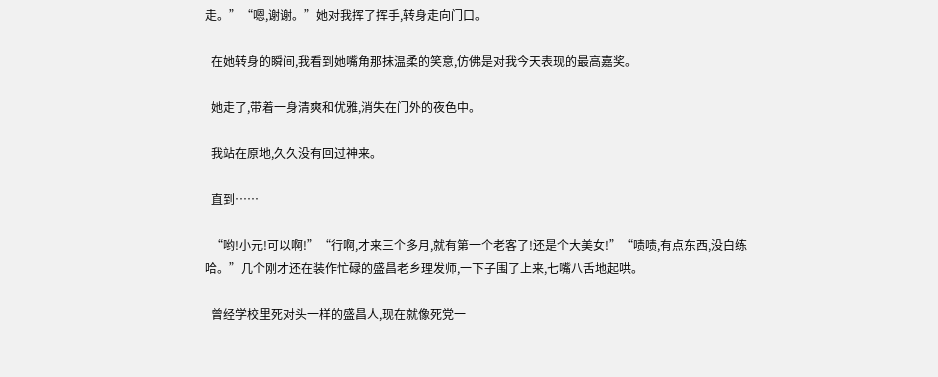走。”“嗯,谢谢。”她对我挥了挥手,转身走向门口。

  在她转身的瞬间,我看到她嘴角那抹温柔的笑意,仿佛是对我今天表现的最高嘉奖。

  她走了,带着一身清爽和优雅,消失在门外的夜色中。

  我站在原地,久久没有回过神来。

  直到……

  “哟!小元!可以啊!”“行啊,才来三个多月,就有第一个老客了!还是个大美女!”“啧啧,有点东西,没白练哈。”几个刚才还在装作忙碌的盛昌老乡理发师,一下子围了上来,七嘴八舌地起哄。

  曾经学校里死对头一样的盛昌人,现在就像死党一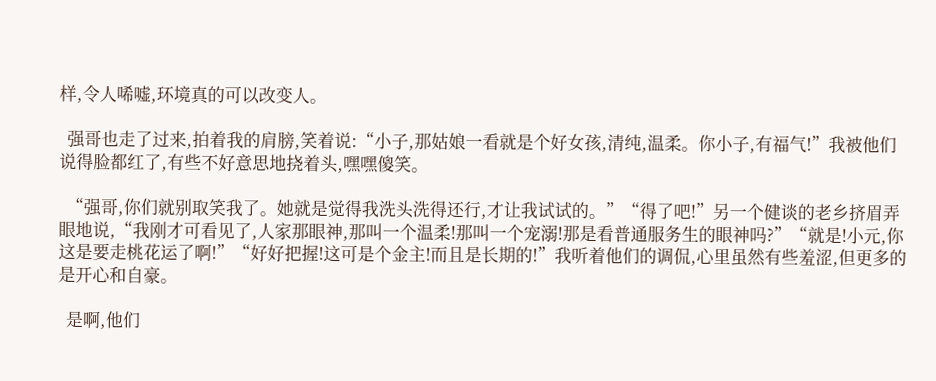样,令人唏嘘,环境真的可以改变人。

  强哥也走了过来,拍着我的肩膀,笑着说:“小子,那姑娘一看就是个好女孩,清纯,温柔。你小子,有福气!”我被他们说得脸都红了,有些不好意思地挠着头,嘿嘿傻笑。

  “强哥,你们就别取笑我了。她就是觉得我洗头洗得还行,才让我试试的。”“得了吧!”另一个健谈的老乡挤眉弄眼地说,“我刚才可看见了,人家那眼神,那叫一个温柔!那叫一个宠溺!那是看普通服务生的眼神吗?”“就是!小元,你这是要走桃花运了啊!”“好好把握!这可是个金主!而且是长期的!”我听着他们的调侃,心里虽然有些羞涩,但更多的是开心和自豪。

  是啊,他们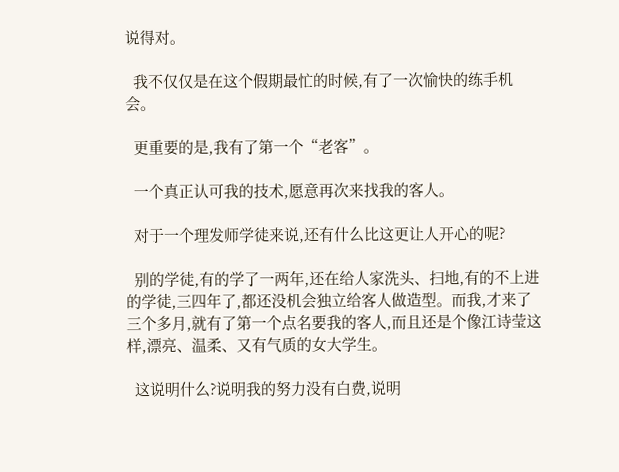说得对。

  我不仅仅是在这个假期最忙的时候,有了一次愉快的练手机会。

  更重要的是,我有了第一个“老客”。

  一个真正认可我的技术,愿意再次来找我的客人。

  对于一个理发师学徒来说,还有什么比这更让人开心的呢?

  别的学徒,有的学了一两年,还在给人家洗头、扫地,有的不上进的学徒,三四年了,都还没机会独立给客人做造型。而我,才来了三个多月,就有了第一个点名要我的客人,而且还是个像江诗莹这样,漂亮、温柔、又有气质的女大学生。

  这说明什么?说明我的努力没有白费,说明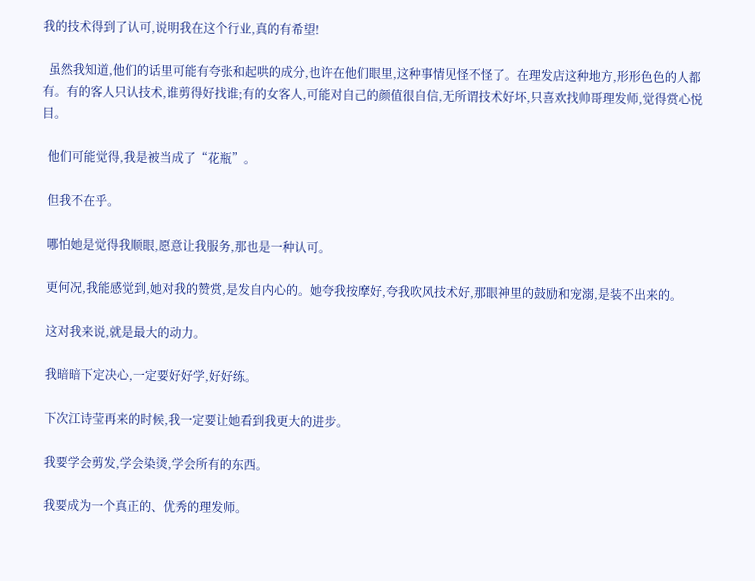我的技术得到了认可,说明我在这个行业,真的有希望!

  虽然我知道,他们的话里可能有夸张和起哄的成分,也许在他们眼里,这种事情见怪不怪了。在理发店这种地方,形形色色的人都有。有的客人只认技术,谁剪得好找谁;有的女客人,可能对自己的颜值很自信,无所谓技术好坏,只喜欢找帅哥理发师,觉得赏心悦目。

  他们可能觉得,我是被当成了“花瓶”。

  但我不在乎。

  哪怕她是觉得我顺眼,愿意让我服务,那也是一种认可。

  更何况,我能感觉到,她对我的赞赏,是发自内心的。她夸我按摩好,夸我吹风技术好,那眼神里的鼓励和宠溺,是装不出来的。

  这对我来说,就是最大的动力。

  我暗暗下定决心,一定要好好学,好好练。

  下次江诗莹再来的时候,我一定要让她看到我更大的进步。

  我要学会剪发,学会染烫,学会所有的东西。

  我要成为一个真正的、优秀的理发师。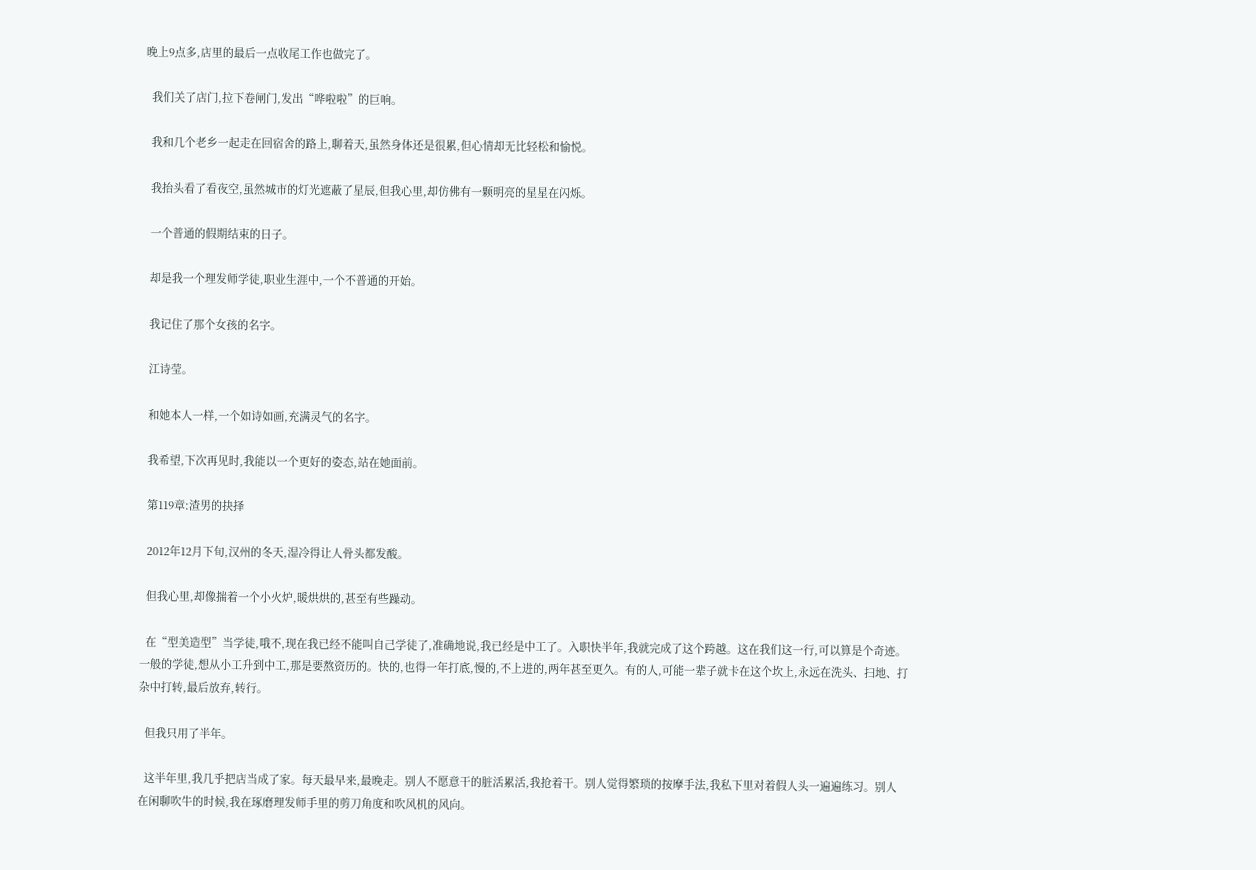晚上9点多,店里的最后一点收尾工作也做完了。

  我们关了店门,拉下卷闸门,发出“哗啦啦”的巨响。

  我和几个老乡一起走在回宿舍的路上,聊着天,虽然身体还是很累,但心情却无比轻松和愉悦。

  我抬头看了看夜空,虽然城市的灯光遮蔽了星辰,但我心里,却仿佛有一颗明亮的星星在闪烁。

  一个普通的假期结束的日子。

  却是我一个理发师学徒,职业生涯中,一个不普通的开始。

  我记住了那个女孩的名字。

  江诗莹。

  和她本人一样,一个如诗如画,充满灵气的名字。

  我希望,下次再见时,我能以一个更好的姿态,站在她面前。

  第119章:渣男的抉择

  2012年12月下旬,汉州的冬天,湿冷得让人骨头都发酸。

  但我心里,却像揣着一个小火炉,暖烘烘的,甚至有些躁动。

  在“型美造型”当学徒,哦不,现在我已经不能叫自己学徒了,准确地说,我已经是中工了。入职快半年,我就完成了这个跨越。这在我们这一行,可以算是个奇迹。一般的学徒,想从小工升到中工,那是要熬资历的。快的,也得一年打底,慢的,不上进的,两年甚至更久。有的人,可能一辈子就卡在这个坎上,永远在洗头、扫地、打杂中打转,最后放弃,转行。

  但我只用了半年。

  这半年里,我几乎把店当成了家。每天最早来,最晚走。别人不愿意干的脏活累活,我抢着干。别人觉得繁琐的按摩手法,我私下里对着假人头一遍遍练习。别人在闲聊吹牛的时候,我在琢磨理发师手里的剪刀角度和吹风机的风向。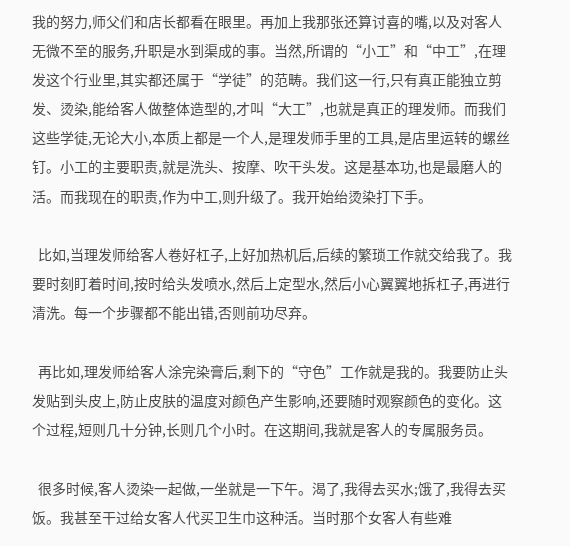我的努力,师父们和店长都看在眼里。再加上我那张还算讨喜的嘴,以及对客人无微不至的服务,升职是水到渠成的事。当然,所谓的“小工”和“中工”,在理发这个行业里,其实都还属于“学徒”的范畴。我们这一行,只有真正能独立剪发、烫染,能给客人做整体造型的,才叫“大工”,也就是真正的理发师。而我们这些学徒,无论大小,本质上都是一个人,是理发师手里的工具,是店里运转的螺丝钉。小工的主要职责,就是洗头、按摩、吹干头发。这是基本功,也是最磨人的活。而我现在的职责,作为中工,则升级了。我开始绐烫染打下手。

  比如,当理发师给客人卷好杠子,上好加热机后,后续的繁琐工作就交给我了。我要时刻盯着时间,按时给头发喷水,然后上定型水,然后小心翼翼地拆杠子,再进行清洗。每一个步骤都不能出错,否则前功尽弃。

  再比如,理发师给客人涂完染膏后,剩下的“守色”工作就是我的。我要防止头发贴到头皮上,防止皮肤的温度对颜色产生影响,还要随时观察颜色的变化。这个过程,短则几十分钟,长则几个小时。在这期间,我就是客人的专属服务员。

  很多时候,客人烫染一起做,一坐就是一下午。渴了,我得去买水;饿了,我得去买饭。我甚至干过给女客人代买卫生巾这种活。当时那个女客人有些难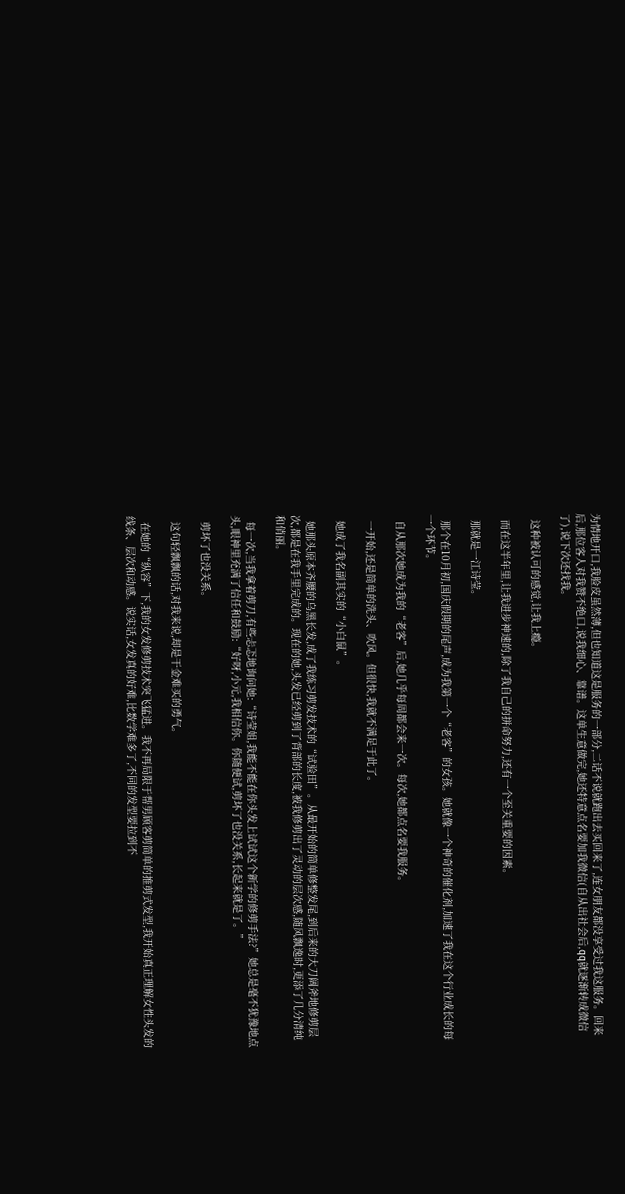为情地开口,我脸皮虽然薄,但也知道这是服务的一部分,二话不说就跑出去买回来了,连女朋友都没享受过我这服务。回来后,那位客人对我赞不绝口,说我细心、靠谱。这单生意做完,她还特意点名要加我微信(自从出社会后,qq就逐渐转成微信了),说下次还找我。

  这种被认可的感觉,让我上瘾。

  而在这半年里,让我进步神速的,除了我自己的拼命努力,还有一个至关重要的因素。

  那就是一江诗莹。

  那个在10月初,国庆假期的尾声,成为我第一个“老客”的女孩。她就像一个神奇的催化剂,加速了我在这个行业成长的每一个环节。

  自从那次她成为我的“老客”后,她几乎每周都会来一次。每次,她都点名要我服务。

  一开始,还是简单的洗头、吹风。但很快,我就不满足于此了。

  她成了我名副其实的“小白鼠”。

  她那头原本齐腰的乌黑长发,成了我练习剪发技术的“试验田”。从最开始的简单修整发尾,到后来的大刀阔斧地修剪层次,都是在我手里完成的。现在的她,头发已经剪到了背部的长度,被我修剪出了灵动的层次感,随风飘逸时,更添了几分清纯和俏丽。

  每一次,当我拿着剪刀,有些忐忑地询问她:“诗莹姐,我能不能在你头发上试试这个新学的修剪手法?”她总是毫不犹豫地点头,眼神里充满了信任和鼓励:“好呀,小元,我相信你。你随便试,剪坏了也没关系,长起来就是了。”

  剪坏了也没关系。

  这句轻飘飘的话,对我来说,却是干金难买的勇气。

  在她的“纵容”下,我的女发修剪技术突飞猛进。我不再局限于帮男顾客剪简单的推剪式发型,我开始真正理解女性头发的线条、层次和动感。说实话,女发真的好难,比数学难多了,不同的发型要拉到不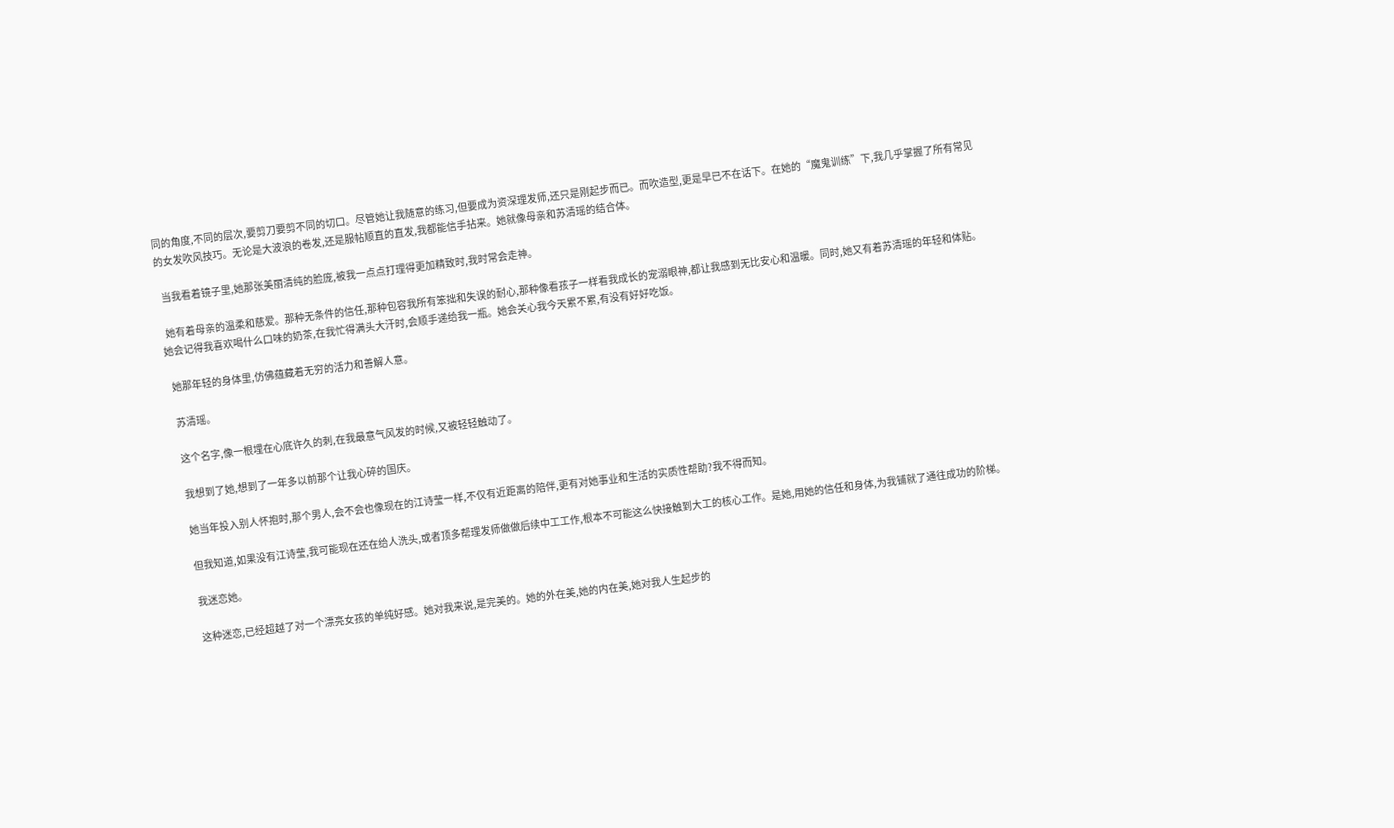同的角度,不同的层次,要剪刀要剪不同的切口。尽管她让我随意的练习,但要成为资深理发师,还只是刚起步而已。而吹造型,更是早已不在话下。在她的“魔鬼训练”下,我几乎掌握了所有常见的女发吹风技巧。无论是大波浪的卷发,还是服帖顺直的直发,我都能信手拈来。她就像母亲和苏清瑶的结合体。

  当我看着镜子里,她那张美丽清纯的脸庞,被我一点点打理得更加精致时,我时常会走神。

  她有着母亲的温柔和慈爱。那种无条件的信任,那种包容我所有笨拙和失误的耐心,那种像看孩子一样看我成长的宠溺眼神,都让我感到无比安心和温暖。同时,她又有着苏清瑶的年轻和体贴。她会记得我喜欢喝什么口味的奶茶,在我忙得满头大汗时,会顺手递给我一瓶。她会关心我今天累不累,有没有好好吃饭。

  她那年轻的身体里,仿佛蕴藏着无穷的活力和善解人意。

  苏清瑶。

  这个名字,像一根埋在心底许久的刺,在我最意气风发的时候,又被轻轻触动了。

  我想到了她,想到了一年多以前那个让我心碎的国庆。

  她当年投入别人怀抱时,那个男人,会不会也像现在的江诗莹一样,不仅有近距离的陪伴,更有对她事业和生活的实质性帮助?我不得而知。

  但我知道,如果没有江诗莹,我可能现在还在给人洗头,或者顶多帮理发师做做后续中工工作,根本不可能这么快接触到大工的核心工作。是她,用她的信任和身体,为我铺就了通往成功的阶梯。

  我迷恋她。

  这种迷恋,已经超越了对一个漂亮女孩的单纯好感。她对我来说,是完美的。她的外在美,她的内在美,她对我人生起步的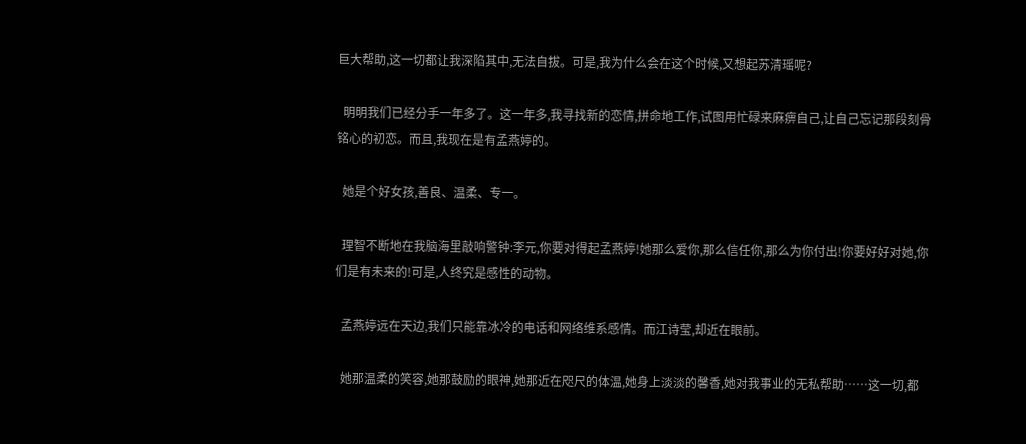巨大帮助,这一切都让我深陷其中,无法自拔。可是,我为什么会在这个时候,又想起苏清瑶呢?

  明明我们已经分手一年多了。这一年多,我寻找新的恋情,拼命地工作,试图用忙碌来麻痹自己,让自己忘记那段刻骨铭心的初恋。而且,我现在是有孟燕婷的。

  她是个好女孩,善良、温柔、专一。

  理智不断地在我脑海里敲响警钟:李元,你要对得起孟燕婷!她那么爱你,那么信任你,那么为你付出!你要好好对她,你们是有未来的!可是,人终究是感性的动物。

  孟燕婷远在天边,我们只能靠冰冷的电话和网络维系感情。而江诗莹,却近在眼前。

  她那温柔的笑容,她那鼓励的眼神,她那近在咫尺的体温,她身上淡淡的馨香,她对我事业的无私帮助……这一切,都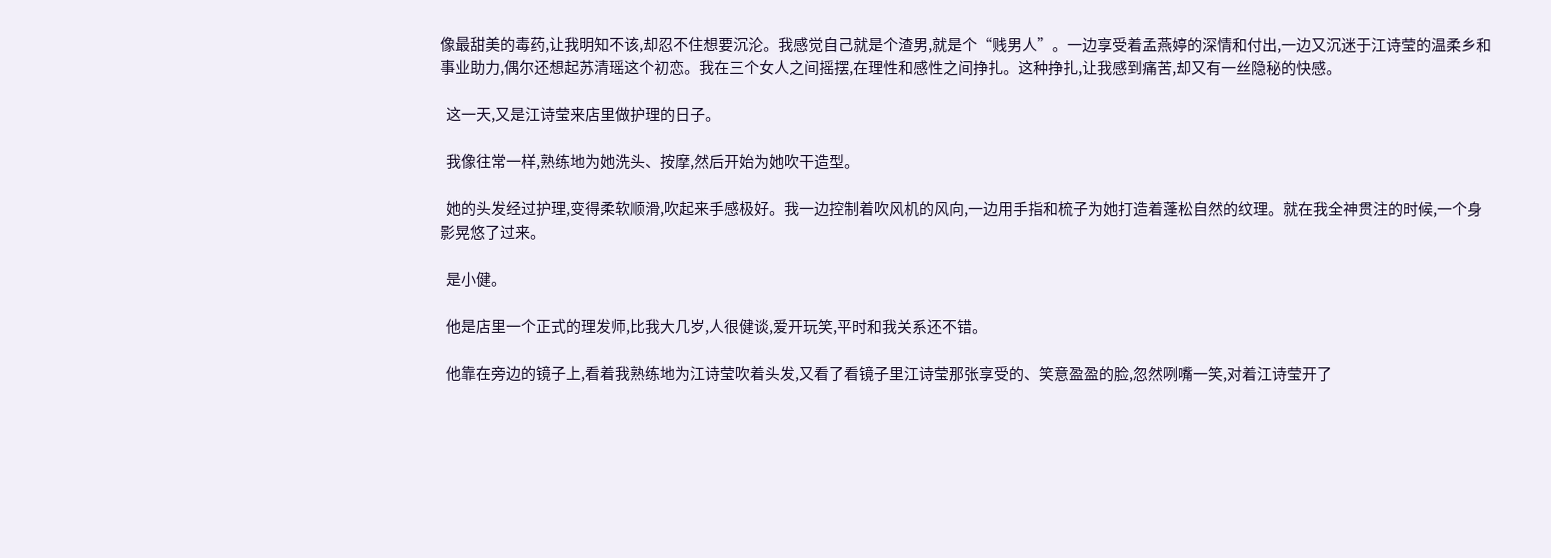像最甜美的毒药,让我明知不该,却忍不住想要沉沦。我感觉自己就是个渣男,就是个“贱男人”。一边享受着孟燕婷的深情和付出,一边又沉迷于江诗莹的温柔乡和事业助力,偶尔还想起苏清瑶这个初恋。我在三个女人之间摇摆,在理性和感性之间挣扎。这种挣扎,让我感到痛苦,却又有一丝隐秘的快感。

  这一天,又是江诗莹来店里做护理的日子。

  我像往常一样,熟练地为她洗头、按摩,然后开始为她吹干造型。

  她的头发经过护理,变得柔软顺滑,吹起来手感极好。我一边控制着吹风机的风向,一边用手指和梳子为她打造着蓬松自然的纹理。就在我全神贯注的时候,一个身影晃悠了过来。

  是小健。

  他是店里一个正式的理发师,比我大几岁,人很健谈,爱开玩笑,平时和我关系还不错。

  他靠在旁边的镜子上,看着我熟练地为江诗莹吹着头发,又看了看镜子里江诗莹那张享受的、笑意盈盈的脸,忽然咧嘴一笑,对着江诗莹开了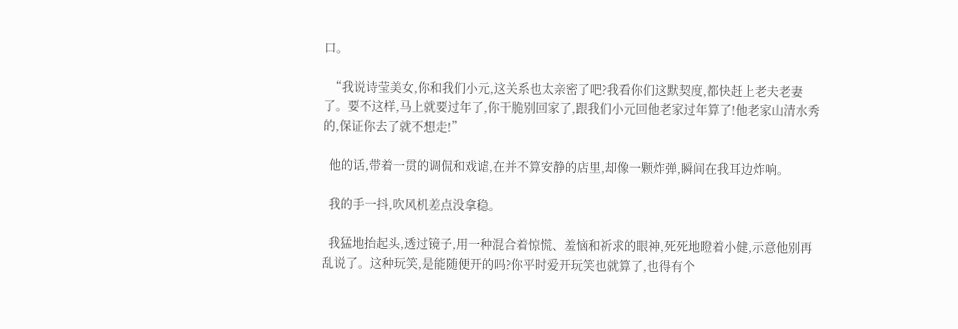口。

  “我说诗莹美女,你和我们小元,这关系也太亲密了吧?我看你们这默契度,都快赶上老夫老妻了。要不这样,马上就要过年了,你干脆别回家了,跟我们小元回他老家过年算了!他老家山清水秀的,保证你去了就不想走!”

  他的话,带着一贯的调侃和戏谑,在并不算安静的店里,却像一颗炸弹,瞬间在我耳边炸响。

  我的手一抖,吹风机差点没拿稳。

  我猛地抬起头,透过镜子,用一种混合着惊慌、羞恼和祈求的眼神,死死地瞪着小健,示意他别再乱说了。这种玩笑,是能随便开的吗?你平时爱开玩笑也就算了,也得有个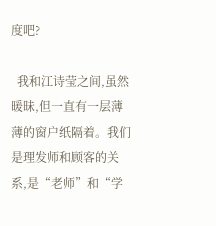度吧?

  我和江诗莹之间,虽然暖昧,但一直有一层薄薄的窗户纸隔着。我们是理发师和顾客的关系,是“老师”和“学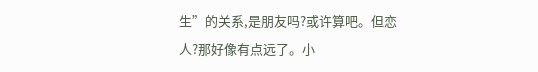生”的关系,是朋友吗?或许算吧。但恋人?那好像有点远了。小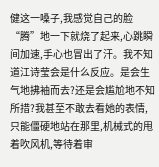健这一嗓子,我感觉自己的脸“腾”地一下就烧了起来,心跳瞬间加速,手心也冒出了汗。我不知道江诗莹会是什么反应。是会生气地拂袖而去?还是会尴尬地不知所措?我甚至不敢去看她的表情,只能僵硬地站在那里,机械式的甩着吹风机,等待着审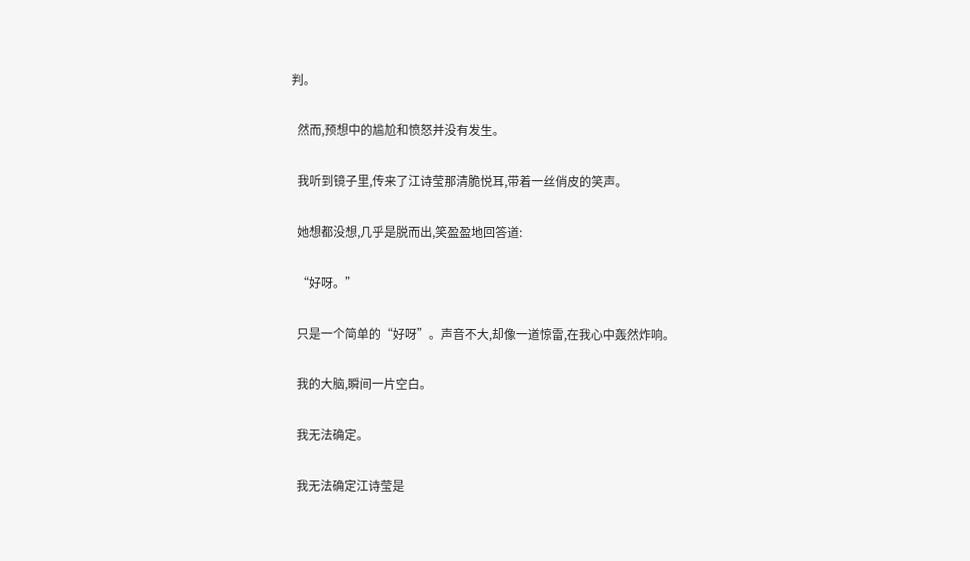判。

  然而,预想中的尴尬和愤怒并没有发生。

  我听到镜子里,传来了江诗莹那清脆悦耳,带着一丝俏皮的笑声。

  她想都没想,几乎是脱而出,笑盈盈地回答道:

  “好呀。”

  只是一个简单的“好呀”。声音不大,却像一道惊雷,在我心中轰然炸响。

  我的大脑,瞬间一片空白。

  我无法确定。

  我无法确定江诗莹是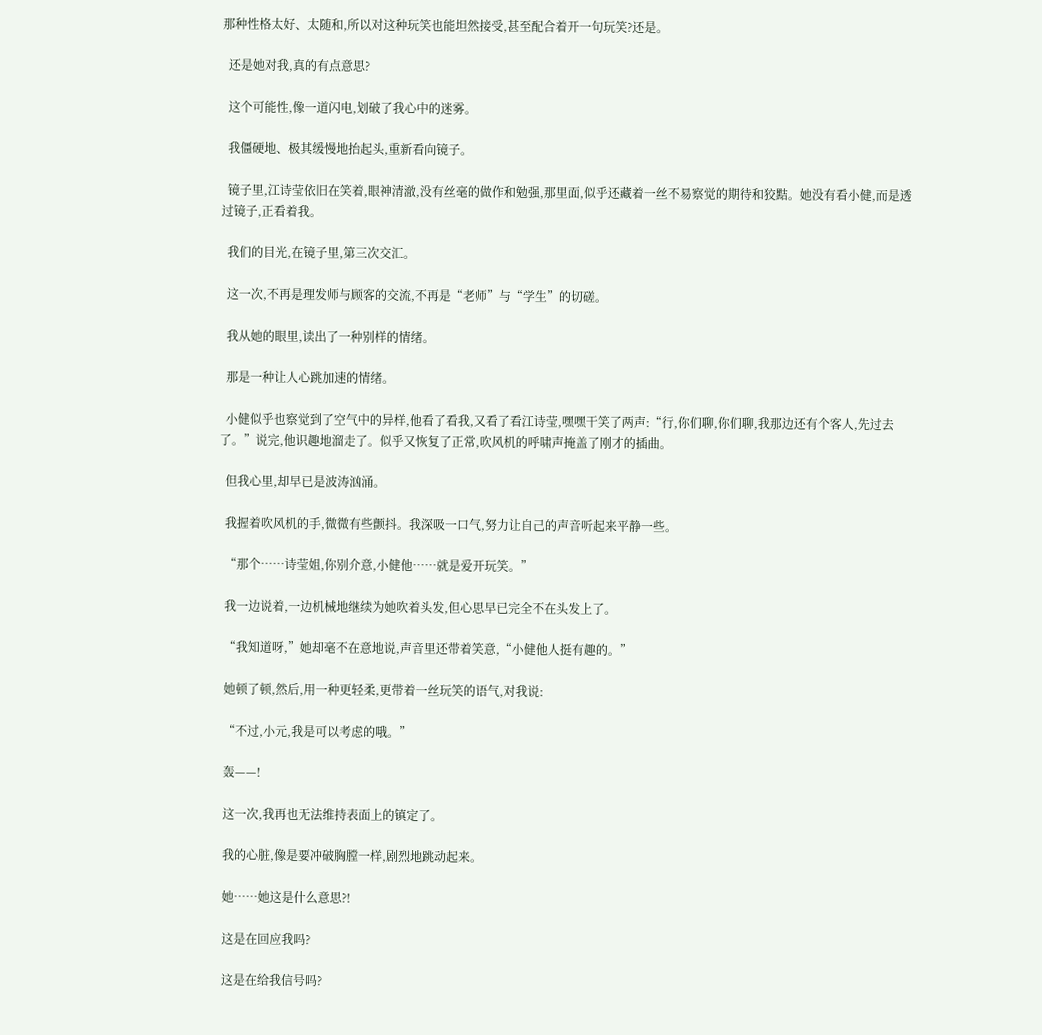那种性格太好、太随和,所以对这种玩笑也能坦然接受,甚至配合着开一句玩笑?还是。

  还是她对我,真的有点意思?

  这个可能性,像一道闪电,划破了我心中的迷雾。

  我僵硬地、极其缓慢地抬起头,重新看向镜子。

  镜子里,江诗莹依旧在笑着,眼神清澈,没有丝毫的做作和勉强,那里面,似乎还藏着一丝不易察觉的期待和狡黠。她没有看小健,而是透过镜子,正看着我。

  我们的目光,在镜子里,第三次交汇。

  这一次,不再是理发师与顾客的交流,不再是“老师”与“学生”的切磋。

  我从她的眼里,读出了一种别样的情绪。

  那是一种让人心跳加速的情绪。

  小健似乎也察觉到了空气中的异样,他看了看我,又看了看江诗莹,嘿嘿干笑了两声:“行,你们聊,你们聊,我那边还有个客人,先过去了。”说完,他识趣地溜走了。似乎又恢复了正常,吹风机的呼啸声掩盖了刚才的插曲。

  但我心里,却早已是波涛汹涌。

  我握着吹风机的手,微微有些颤抖。我深吸一口气,努力让自己的声音听起来平静一些。

  “那个……诗莹姐,你别介意,小健他……就是爱开玩笑。”

  我一边说着,一边机械地继续为她吹着头发,但心思早已完全不在头发上了。

  “我知道呀,”她却毫不在意地说,声音里还带着笑意,“小健他人挺有趣的。”

  她顿了顿,然后,用一种更轻柔,更带着一丝玩笑的语气,对我说:

  “不过,小元,我是可以考虑的哦。”

  轰——!

  这一次,我再也无法维持表面上的镇定了。

  我的心脏,像是要冲破胸膛一样,剧烈地跳动起来。

  她……她这是什么意思?!

  这是在回应我吗?

  这是在给我信号吗?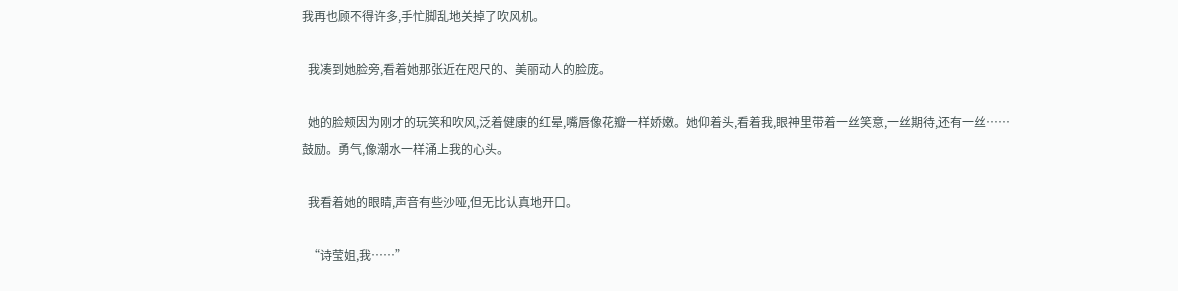我再也顾不得许多,手忙脚乱地关掉了吹风机。

  我凑到她脸旁,看着她那张近在咫尺的、美丽动人的脸庞。

  她的脸颊因为刚才的玩笑和吹风,泛着健康的红晕,嘴唇像花瓣一样娇嫩。她仰着头,看着我,眼神里带着一丝笑意,一丝期待,还有一丝……鼓励。勇气,像潮水一样涌上我的心头。

  我看着她的眼睛,声音有些沙哑,但无比认真地开口。

  “诗莹姐,我……”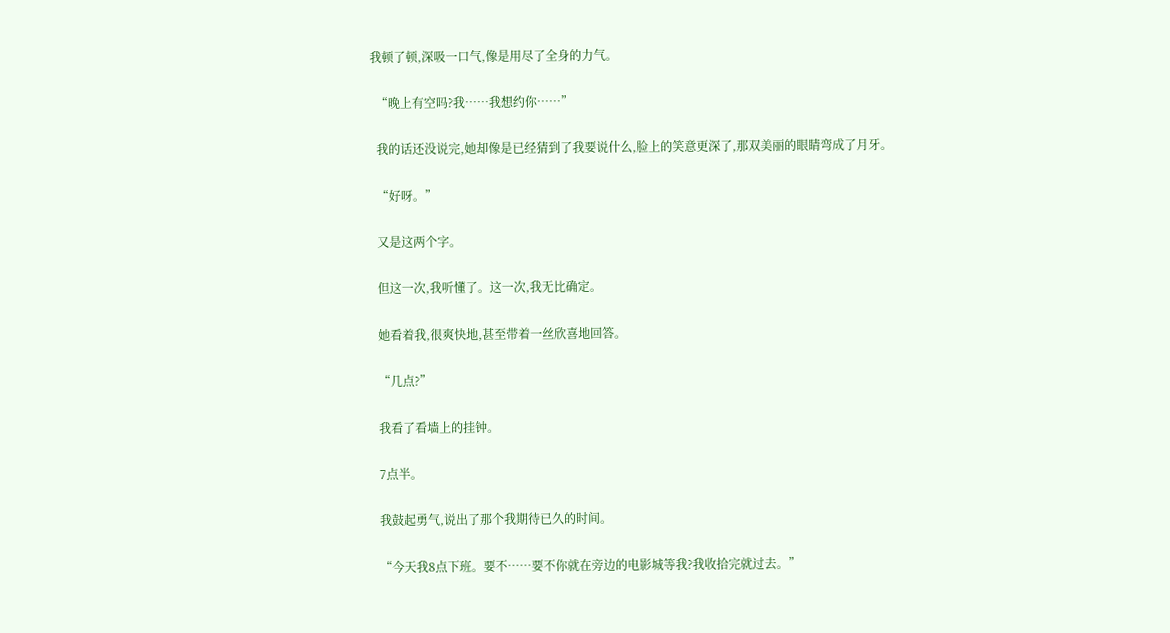我顿了顿,深吸一口气,像是用尽了全身的力气。

  “晚上有空吗?我……我想约你……”

  我的话还没说完,她却像是已经猜到了我要说什么,脸上的笑意更深了,那双美丽的眼睛弯成了月牙。

  “好呀。”

  又是这两个字。

  但这一次,我听懂了。这一次,我无比确定。

  她看着我,很爽快地,甚至带着一丝欣喜地回答。

  “几点?”

  我看了看墙上的挂钟。

  7点半。

  我鼓起勇气,说出了那个我期待已久的时间。

  “今天我8点下班。要不……要不你就在旁边的电影城等我?我收拾完就过去。”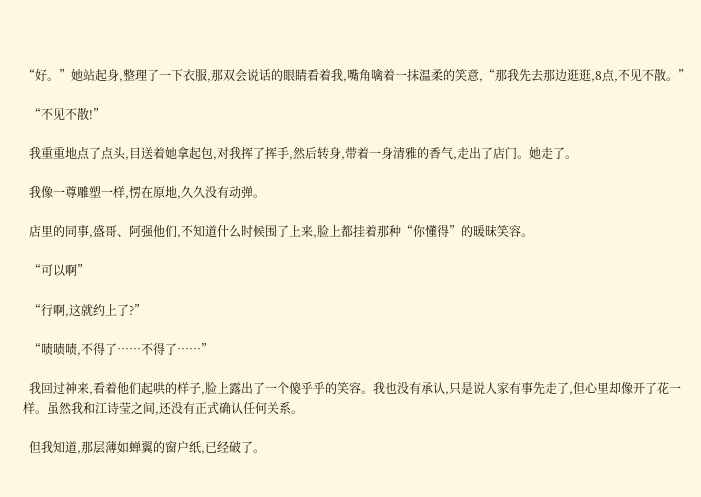“好。”她站起身,整理了一下衣服,那双会说话的眼睛看着我,嘴角噙着一抹温柔的笑意,“那我先去那边逛逛,8点,不见不散。”

  “不见不散!”

  我重重地点了点头,目送着她拿起包,对我挥了挥手,然后转身,带着一身清雅的香气,走出了店门。她走了。

  我像一尊雕塑一样,愣在原地,久久没有动弹。

  店里的同事,盛哥、阿强他们,不知道什么时候围了上来,脸上都挂着那种“你懂得”的暖昧笑容。

  “可以啊”

  “行啊,这就约上了?”

  “啧啧啧,不得了……不得了……”

  我回过神来,看着他们起哄的样子,脸上露出了一个傻乎乎的笑容。我也没有承认,只是说人家有事先走了,但心里却像开了花一样。虽然我和江诗莹之间,还没有正式确认任何关系。

  但我知道,那层薄如蝉翼的窗户纸,已经破了。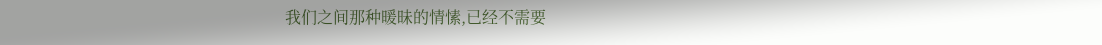我们之间那种暖昧的情愫,已经不需要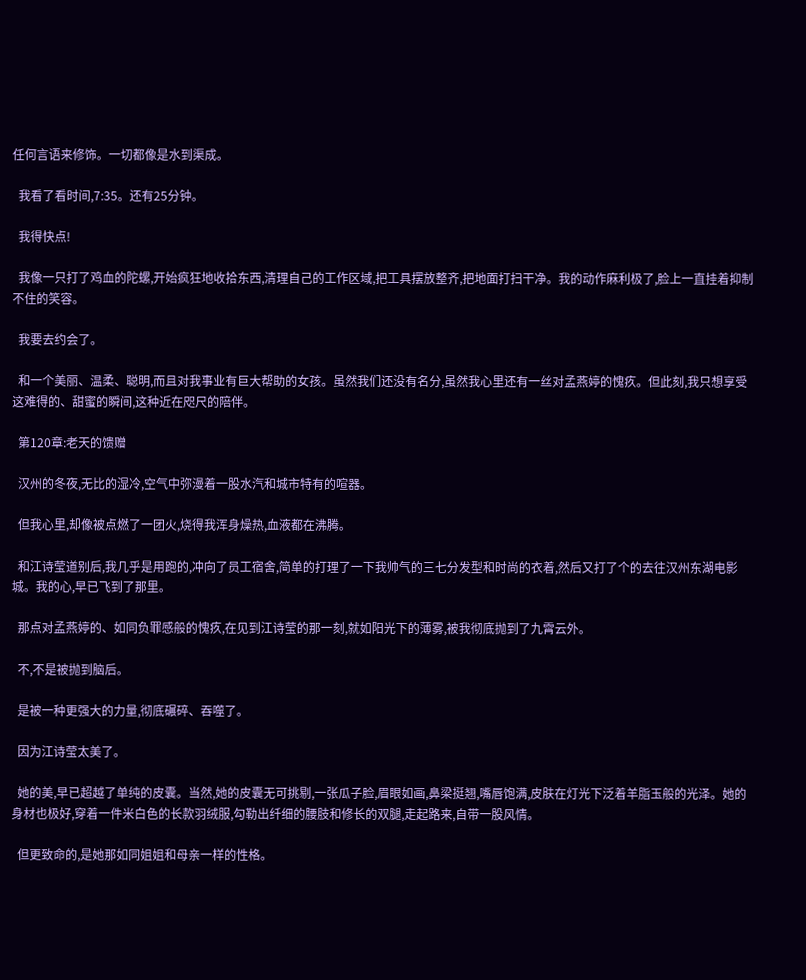任何言语来修饰。一切都像是水到渠成。

  我看了看时间,7:35。还有25分钟。

  我得快点!

  我像一只打了鸡血的陀螺,开始疯狂地收拾东西,清理自己的工作区域,把工具摆放整齐,把地面打扫干净。我的动作麻利极了,脸上一直挂着抑制不住的笑容。

  我要去约会了。

  和一个美丽、温柔、聪明,而且对我事业有巨大帮助的女孩。虽然我们还没有名分,虽然我心里还有一丝对孟燕婷的愧疚。但此刻,我只想享受这难得的、甜蜜的瞬间,这种近在咫尺的陪伴。

  第120章:老天的馈赠

  汉州的冬夜,无比的湿冷,空气中弥漫着一股水汽和城市特有的喧器。

  但我心里,却像被点燃了一团火,烧得我浑身燥热,血液都在沸腾。

  和江诗莹道别后,我几乎是用跑的,冲向了员工宿舍,简单的打理了一下我帅气的三七分发型和时尚的衣着,然后又打了个的去往汉州东湖电影城。我的心,早已飞到了那里。

  那点对孟燕婷的、如同负罪感般的愧疚,在见到江诗莹的那一刻,就如阳光下的薄雾,被我彻底抛到了九霄云外。

  不,不是被抛到脑后。

  是被一种更强大的力量,彻底碾碎、吞噬了。

  因为江诗莹太美了。

  她的美,早已超越了单纯的皮囊。当然,她的皮囊无可挑剔,一张瓜子脸,眉眼如画,鼻梁挺翘,嘴唇饱满,皮肤在灯光下泛着羊脂玉般的光泽。她的身材也极好,穿着一件米白色的长款羽绒服,勾勒出纤细的腰肢和修长的双腿,走起路来,自带一股风情。

  但更致命的,是她那如同姐姐和母亲一样的性格。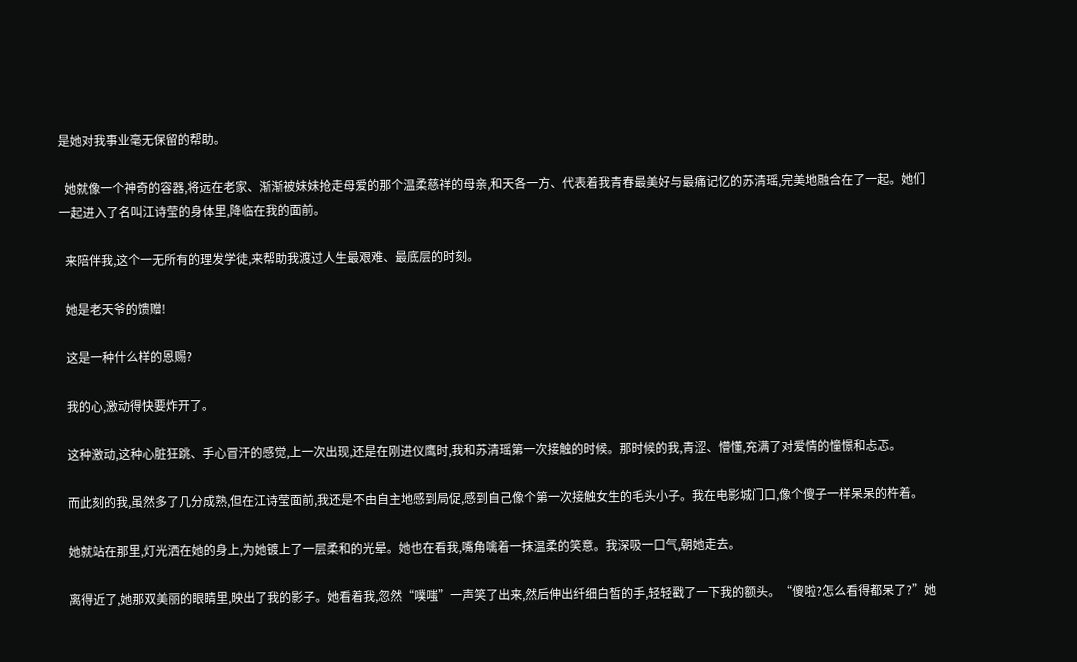是她对我事业毫无保留的帮助。

  她就像一个神奇的容器,将远在老家、渐渐被妹妹抢走母爱的那个温柔慈祥的母亲,和天各一方、代表着我青春最美好与最痛记忆的苏清瑶,完美地融合在了一起。她们一起进入了名叫江诗莹的身体里,降临在我的面前。

  来陪伴我,这个一无所有的理发学徒,来帮助我渡过人生最艰难、最底层的时刻。

  她是老天爷的馈赠!

  这是一种什么样的恩赐?

  我的心,激动得快要炸开了。

  这种激动,这种心脏狂跳、手心冒汗的感觉,上一次出现,还是在刚进仪鹰时,我和苏清瑶第一次接触的时候。那时候的我,青涩、懵懂,充满了对爱情的憧憬和忐忑。

  而此刻的我,虽然多了几分成熟,但在江诗莹面前,我还是不由自主地感到局促,感到自己像个第一次接触女生的毛头小子。我在电影城门口,像个傻子一样呆呆的杵着。

  她就站在那里,灯光洒在她的身上,为她镀上了一层柔和的光晕。她也在看我,嘴角噙着一抹温柔的笑意。我深吸一口气,朝她走去。

  离得近了,她那双美丽的眼睛里,映出了我的影子。她看着我,忽然“噗嗤”一声笑了出来,然后伸出纤细白皙的手,轻轻戳了一下我的额头。“傻啦?怎么看得都呆了?”她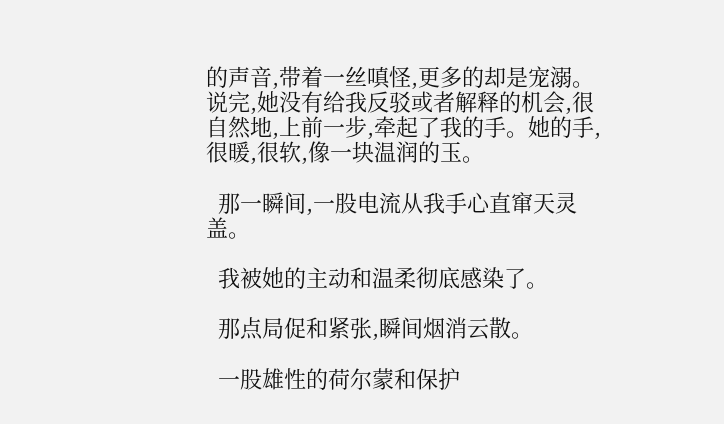的声音,带着一丝嗔怪,更多的却是宠溺。说完,她没有给我反驳或者解释的机会,很自然地,上前一步,牵起了我的手。她的手,很暖,很软,像一块温润的玉。

  那一瞬间,一股电流从我手心直窜天灵盖。

  我被她的主动和温柔彻底感染了。

  那点局促和紧张,瞬间烟消云散。

  一股雄性的荷尔蒙和保护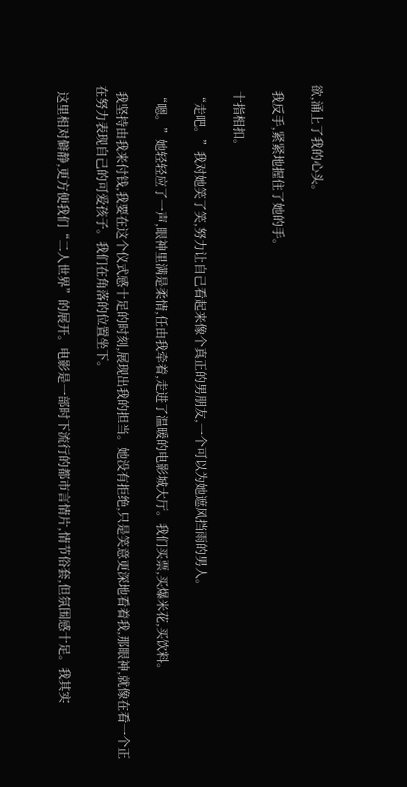欲,涌上了我的心头。

  我反手,紧紧地握住了她的手。

  十指相扣。

  “走吧。”我对她笑了笑,努力让自己看起来像个真正的男朋友,一个可以为她遮风挡雨的男人。

  “嗯。”她轻轻应了一声,眼神里满是柔情,任由我牵着,走进了温暖的电影城大厅。我们买票,买爆米花,买饮料。

  我坚持由我来付钱,我要在这个仪式感十足的时刻,展现出我的担当。她没有拒绝,只是笑意更深地看着我,那眼神,就像在看一个正在努力表现自己的可爱孩子。我们在角落的位置坐下。

  这里相对僻静,更方便我们“二人世界”的展开。电影是一部时下流行的都市言情片,情节俗套,但氛围感十足。我其实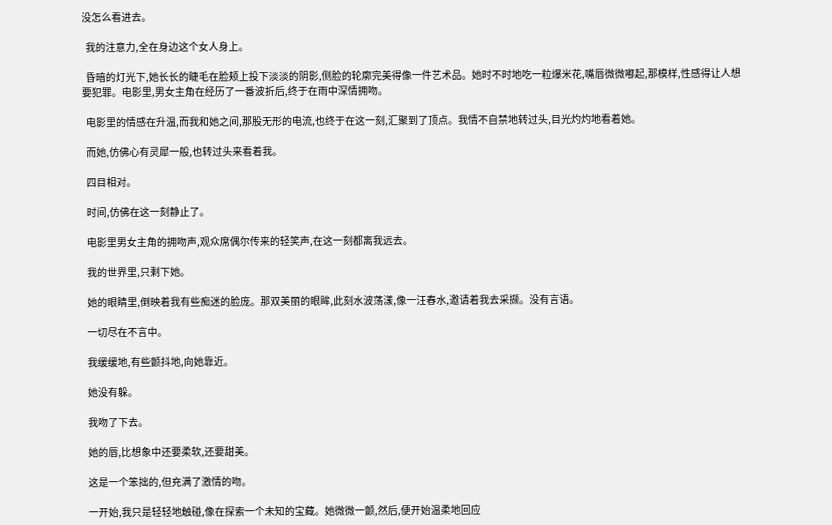没怎么看进去。

  我的注意力,全在身边这个女人身上。

  昏暗的灯光下,她长长的睫毛在脸颊上投下淡淡的阴影,侧脸的轮廓完美得像一件艺术品。她时不时地吃一粒爆米花,嘴唇微微嘟起,那模样,性感得让人想要犯罪。电影里,男女主角在经历了一番波折后,终于在雨中深情拥吻。

  电影里的情感在升温,而我和她之间,那股无形的电流,也终于在这一刻,汇聚到了顶点。我情不自禁地转过头,目光灼灼地看着她。

  而她,仿佛心有灵犀一般,也转过头来看着我。

  四目相对。

  时间,仿佛在这一刻静止了。

  电影里男女主角的拥吻声,观众席偶尔传来的轻笑声,在这一刻都离我远去。

  我的世界里,只剩下她。

  她的眼睛里,倒映着我有些痴迷的脸庞。那双美丽的眼眸,此刻水波荡漾,像一汪春水,邀请着我去采撷。没有言语。

  一切尽在不言中。

  我缓缓地,有些颤抖地,向她靠近。

  她没有躲。

  我吻了下去。

  她的唇,比想象中还要柔软,还要甜美。

  这是一个笨拙的,但充满了激情的吻。

  一开始,我只是轻轻地触碰,像在探索一个未知的宝藏。她微微一颤,然后,便开始温柔地回应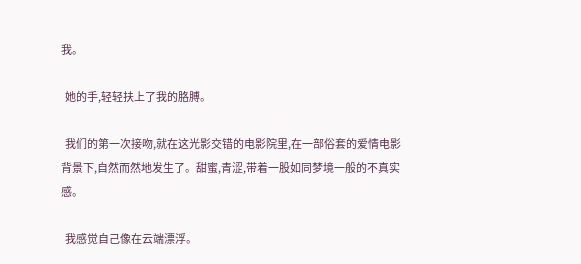我。

  她的手,轻轻扶上了我的胳膊。

  我们的第一次接吻,就在这光影交错的电影院里,在一部俗套的爱情电影背景下,自然而然地发生了。甜蜜,青涩,带着一股如同梦境一般的不真实感。

  我感觉自己像在云端漂浮。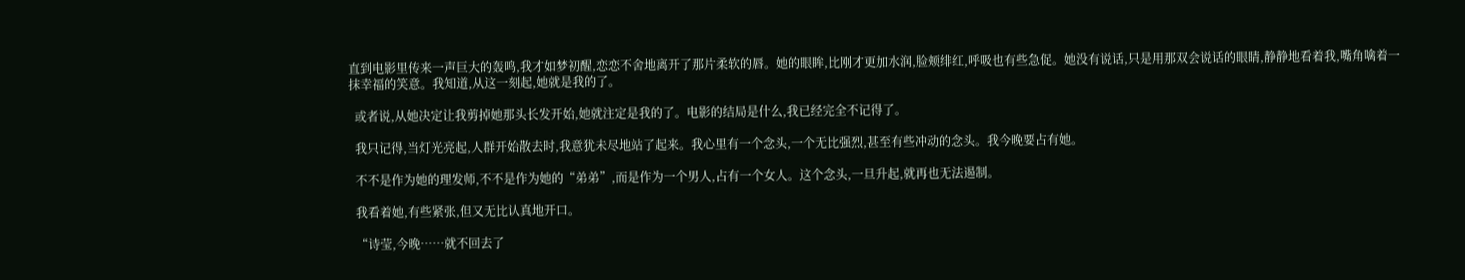直到电影里传来一声巨大的轰鸣,我才如梦初醒,恋恋不舍地离开了那片柔软的唇。她的眼眸,比刚才更加水润,脸颊绯红,呼吸也有些急促。她没有说话,只是用那双会说话的眼睛,静静地看着我,嘴角噙着一抹幸福的笑意。我知道,从这一刻起,她就是我的了。

  或者说,从她决定让我剪掉她那头长发开始,她就注定是我的了。电影的结局是什么,我已经完全不记得了。

  我只记得,当灯光亮起,人群开始散去时,我意犹未尽地站了起来。我心里有一个念头,一个无比强烈,甚至有些冲动的念头。我今晚要占有她。

  不不是作为她的理发师,不不是作为她的“弟弟”,而是作为一个男人,占有一个女人。这个念头,一旦升起,就再也无法遏制。

  我看着她,有些紧张,但又无比认真地开口。

  “诗莹,今晚……就不回去了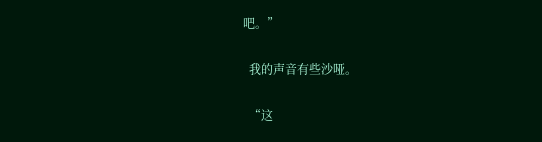吧。”

  我的声音有些沙哑。

  “这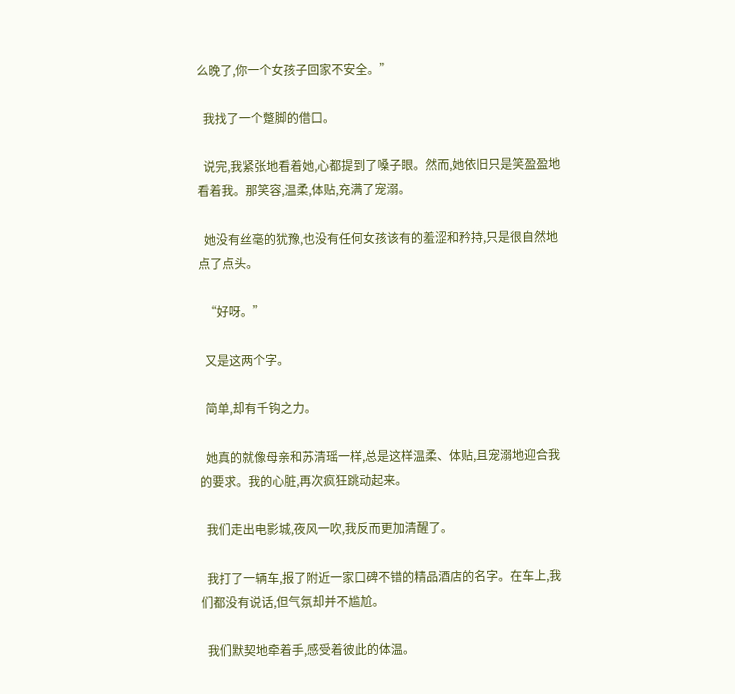么晚了,你一个女孩子回家不安全。”

  我找了一个蹩脚的借口。

  说完,我紧张地看着她,心都提到了嗓子眼。然而,她依旧只是笑盈盈地看着我。那笑容,温柔,体贴,充满了宠溺。

  她没有丝毫的犹豫,也没有任何女孩该有的羞涩和矜持,只是很自然地点了点头。

  “好呀。”

  又是这两个字。

  简单,却有千钩之力。

  她真的就像母亲和苏清瑶一样,总是这样温柔、体贴,且宠溺地迎合我的要求。我的心脏,再次疯狂跳动起来。

  我们走出电影城,夜风一吹,我反而更加清醒了。

  我打了一辆车,报了附近一家口碑不错的精品酒店的名字。在车上,我们都没有说话,但气氛却并不尴尬。

  我们默契地牵着手,感受着彼此的体温。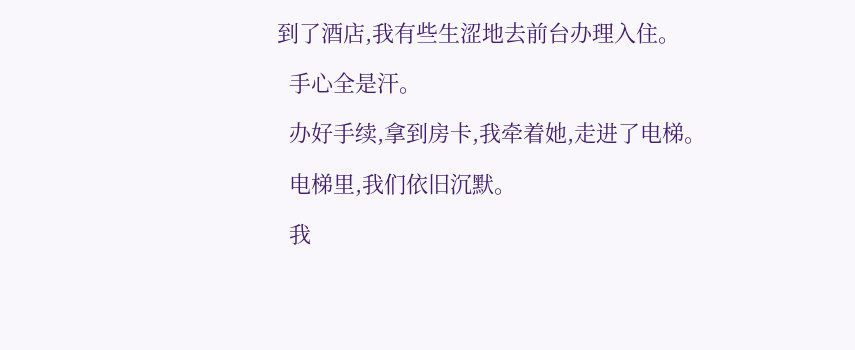到了酒店,我有些生涩地去前台办理入住。

  手心全是汗。

  办好手续,拿到房卡,我牵着她,走进了电梯。

  电梯里,我们依旧沉默。

  我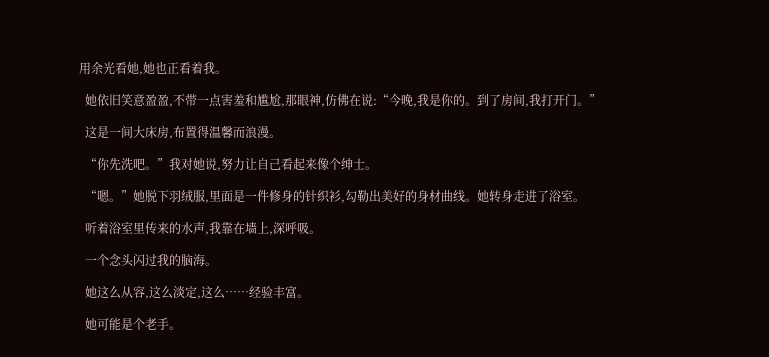用余光看她,她也正看着我。

  她依旧笑意盈盈,不带一点害羞和尴尬,那眼神,仿佛在说:“今晚,我是你的。到了房间,我打开门。”

  这是一间大床房,布置得温馨而浪漫。

  “你先洗吧。”我对她说,努力让自己看起来像个绅士。

  “嗯。”她脱下羽绒服,里面是一件修身的针织衫,勾勒出美好的身材曲线。她转身走进了浴室。

  听着浴室里传来的水声,我靠在墙上,深呼吸。

  一个念头闪过我的脑海。

  她这么从容,这么淡定,这么……经验丰富。

  她可能是个老手。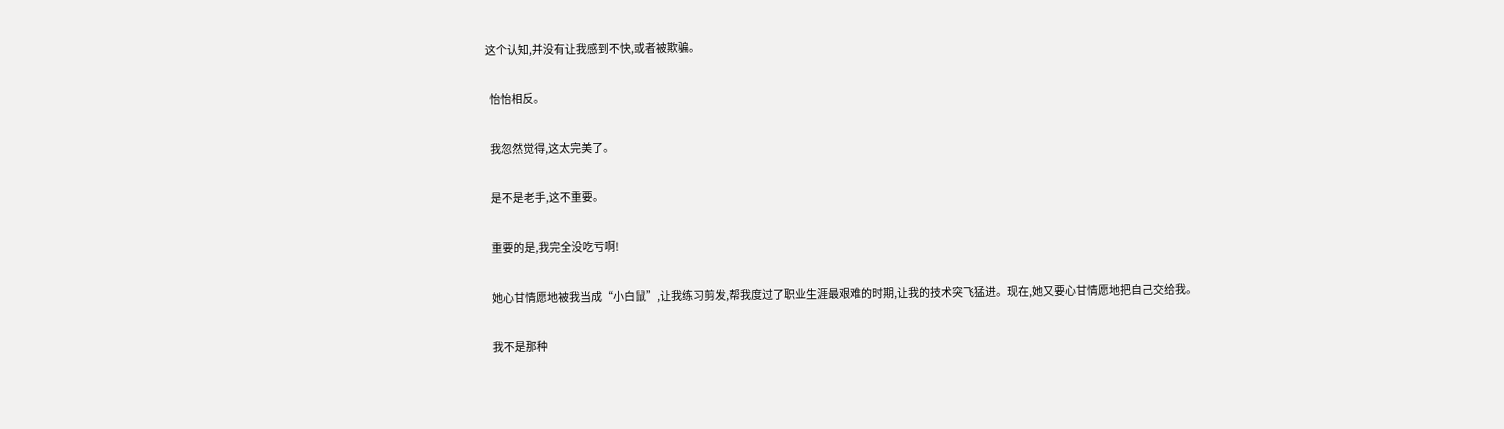这个认知,并没有让我感到不快,或者被欺骗。

  怡怡相反。

  我忽然觉得,这太完美了。

  是不是老手,这不重要。

  重要的是,我完全没吃亏啊!

  她心甘情愿地被我当成“小白鼠”,让我练习剪发,帮我度过了职业生涯最艰难的时期,让我的技术突飞猛进。现在,她又要心甘情愿地把自己交给我。

  我不是那种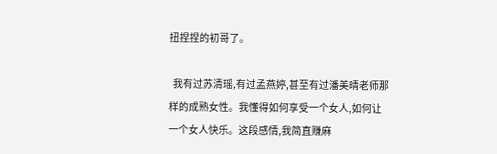扭捏捏的初哥了。

  我有过苏清瑶,有过孟燕婷,甚至有过潘美晴老师那样的成熟女性。我懂得如何享受一个女人,如何让一个女人快乐。这段感情,我简直赚麻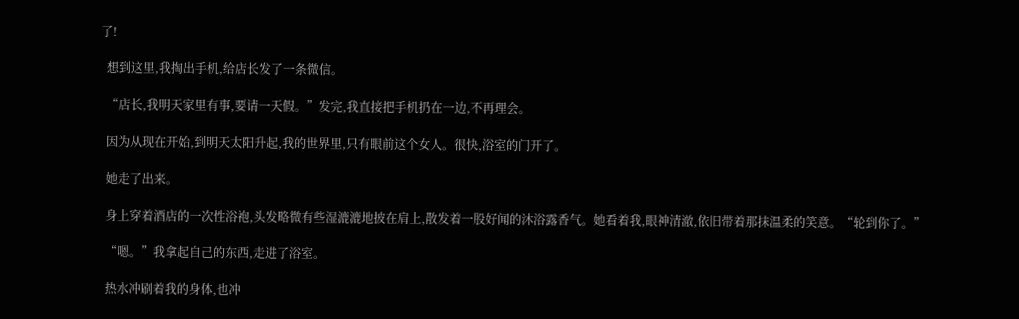了!

  想到这里,我掏出手机,给店长发了一条微信。

  “店长,我明天家里有事,要请一天假。”发完,我直接把手机扔在一边,不再理会。

  因为从现在开始,到明天太阳升起,我的世界里,只有眼前这个女人。很快,浴室的门开了。

  她走了出来。

  身上穿着酒店的一次性浴袍,头发略微有些湿漉漉地披在肩上,散发着一股好闻的沐浴露香气。她看着我,眼神清澈,依旧带着那抹温柔的笑意。“轮到你了。”

  “嗯。”我拿起自己的东西,走进了浴室。

  热水冲刷着我的身体,也冲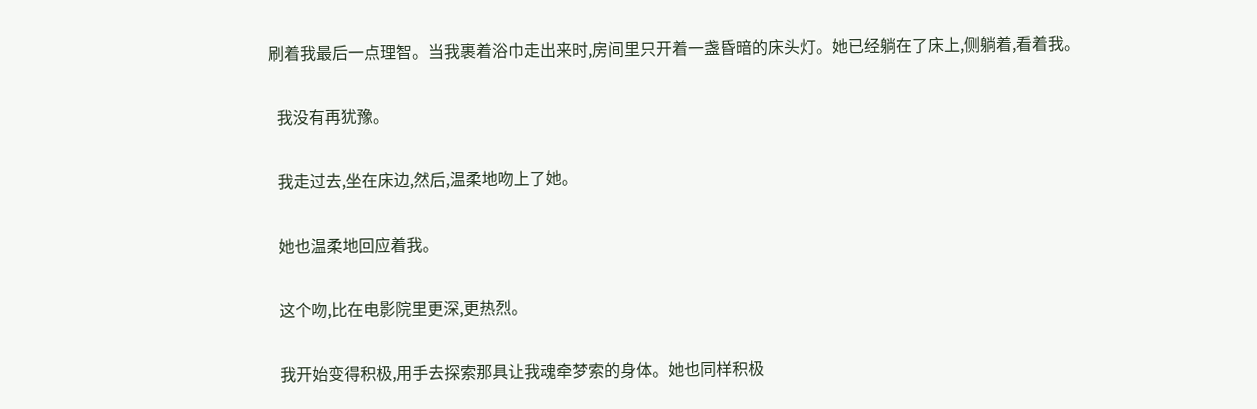刷着我最后一点理智。当我裹着浴巾走出来时,房间里只开着一盏昏暗的床头灯。她已经躺在了床上,侧躺着,看着我。

  我没有再犹豫。

  我走过去,坐在床边,然后,温柔地吻上了她。

  她也温柔地回应着我。

  这个吻,比在电影院里更深,更热烈。

  我开始变得积极,用手去探索那具让我魂牵梦索的身体。她也同样积极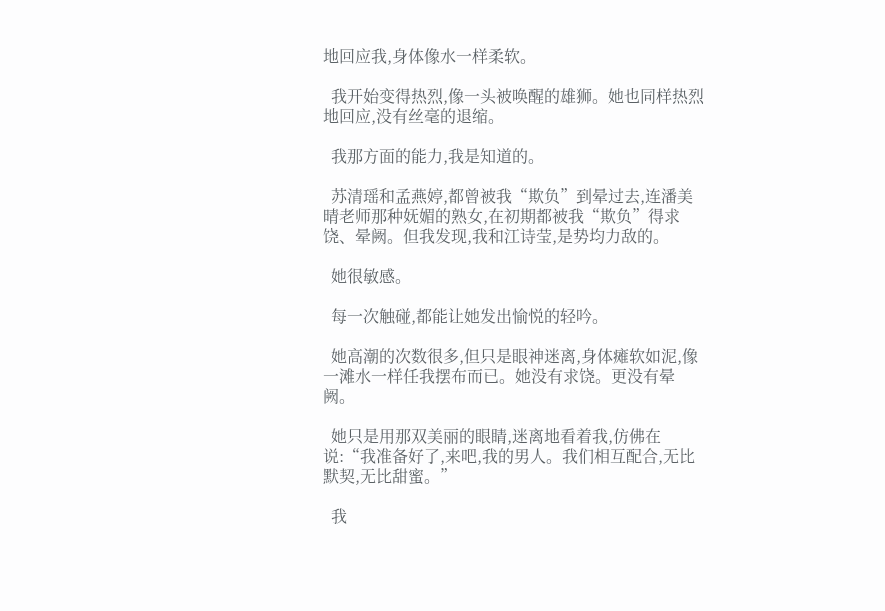地回应我,身体像水一样柔软。

  我开始变得热烈,像一头被唤醒的雄狮。她也同样热烈地回应,没有丝毫的退缩。

  我那方面的能力,我是知道的。

  苏清瑶和孟燕婷,都曾被我“欺负”到晕过去,连潘美晴老师那种妩媚的熟女,在初期都被我“欺负”得求饶、晕阙。但我发现,我和江诗莹,是势均力敌的。

  她很敏感。

  每一次触碰,都能让她发出愉悦的轻吟。

  她高潮的次数很多,但只是眼神迷离,身体瘫软如泥,像一滩水一样任我摆布而已。她没有求饶。更没有晕阙。

  她只是用那双美丽的眼睛,迷离地看着我,仿佛在说:“我准备好了,来吧,我的男人。我们相互配合,无比默契,无比甜蜜。”

  我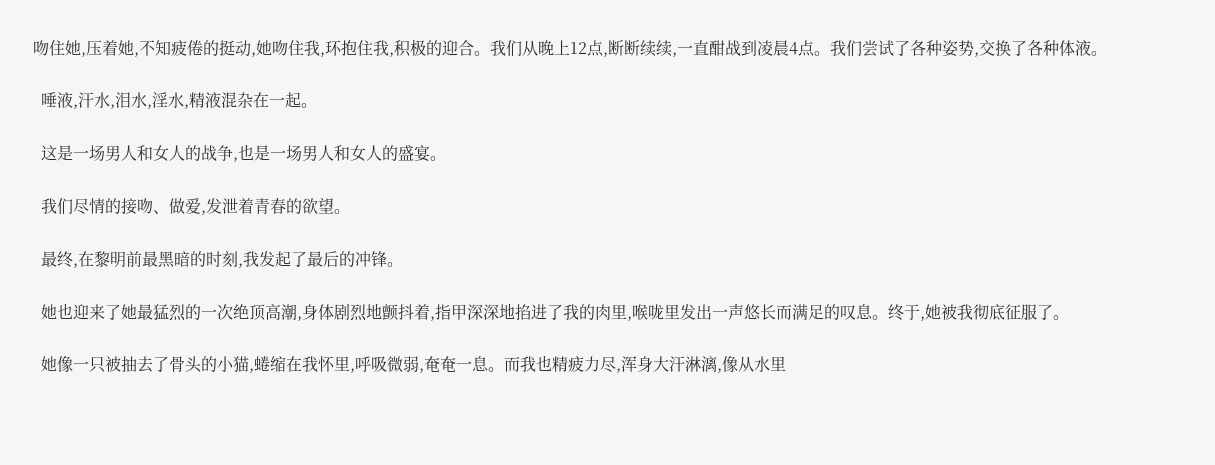吻住她,压着她,不知疲倦的挺动,她吻住我,环抱住我,积极的迎合。我们从晚上12点,断断续续,一直酣战到凌晨4点。我们尝试了各种姿势,交换了各种体液。

  唾液,汗水,泪水,淫水,精液混杂在一起。

  这是一场男人和女人的战争,也是一场男人和女人的盛宴。

  我们尽情的接吻、做爱,发泄着青春的欲望。

  最终,在黎明前最黑暗的时刻,我发起了最后的冲锋。

  她也迎来了她最猛烈的一次绝顶高潮,身体剧烈地颤抖着,指甲深深地掐进了我的肉里,喉咙里发出一声悠长而满足的叹息。终于,她被我彻底征服了。

  她像一只被抽去了骨头的小猫,蜷缩在我怀里,呼吸微弱,奄奄一息。而我也精疲力尽,浑身大汗淋漓,像从水里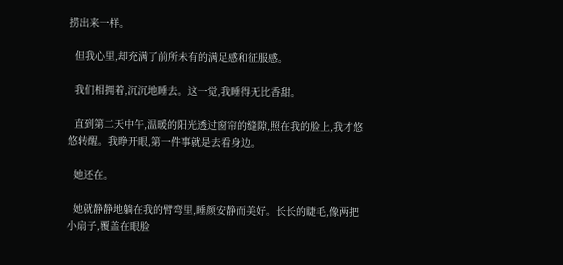捞出来一样。

  但我心里,却充满了前所未有的满足感和征服感。

  我们相拥着,沉沉地睡去。这一觉,我睡得无比香甜。

  直到第二天中午,温暖的阳光透过窗帘的缝隙,照在我的脸上,我才悠悠转醒。我睁开眼,第一件事就是去看身边。

  她还在。

  她就静静地躺在我的臂弯里,睡颜安静而美好。长长的睫毛,像两把小扇子,覆盖在眼脸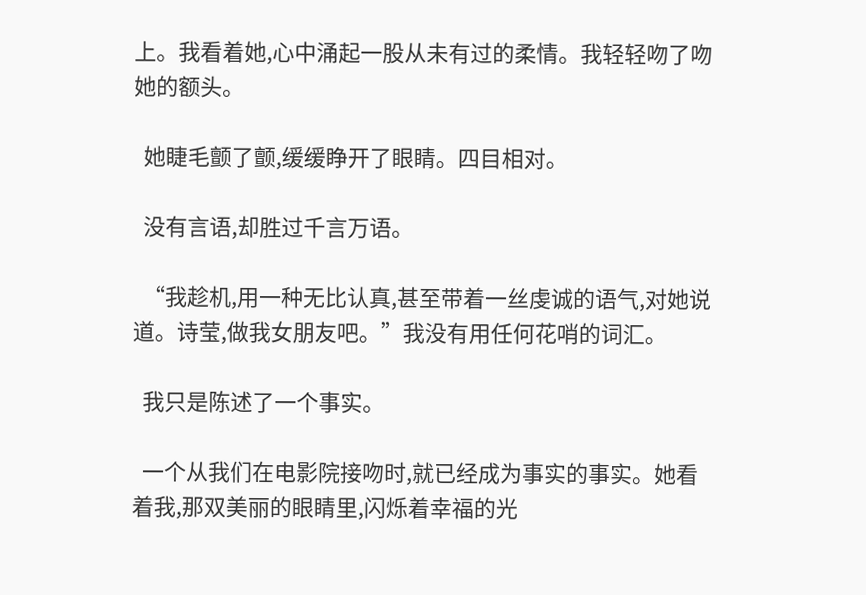上。我看着她,心中涌起一股从未有过的柔情。我轻轻吻了吻她的额头。

  她睫毛颤了颤,缓缓睁开了眼睛。四目相对。

  没有言语,却胜过千言万语。

  “我趁机,用一种无比认真,甚至带着一丝虔诚的语气,对她说道。诗莹,做我女朋友吧。”我没有用任何花哨的词汇。

  我只是陈述了一个事实。

  一个从我们在电影院接吻时,就已经成为事实的事实。她看着我,那双美丽的眼睛里,闪烁着幸福的光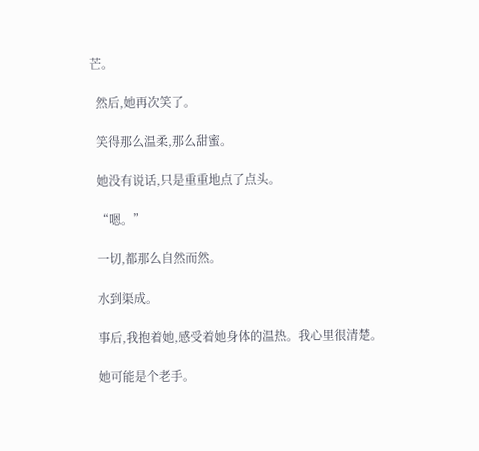芒。

  然后,她再次笑了。

  笑得那么温柔,那么甜蜜。

  她没有说话,只是重重地点了点头。

  “嗯。”

  一切,都那么自然而然。

  水到渠成。

  事后,我抱着她,感受着她身体的温热。我心里很清楚。

  她可能是个老手。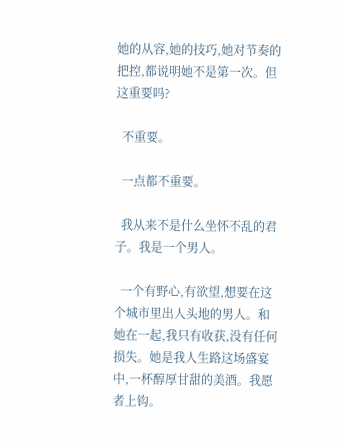她的从容,她的技巧,她对节奏的把控,都说明她不是第一次。但这重要吗?

  不重要。

  一点都不重要。

  我从来不是什么坐怀不乱的君子。我是一个男人。

  一个有野心,有欲望,想要在这个城市里出人头地的男人。和她在一起,我只有收获,没有任何损失。她是我人生路这场盛宴中,一杯醇厚甘甜的美酒。我愿者上钩。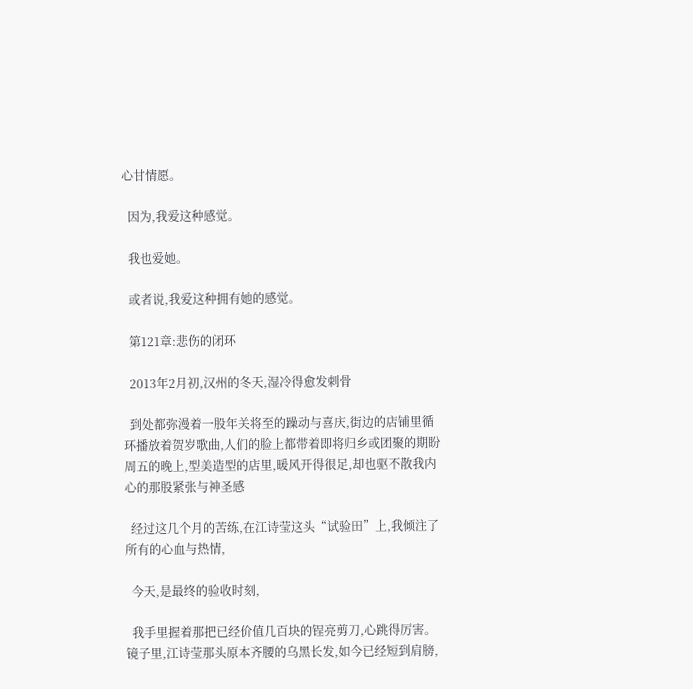心甘情愿。

  因为,我爱这种感觉。

  我也爱她。

  或者说,我爱这种拥有她的感觉。

  第121章:悲伤的闭环

  2013年2月初,汉州的冬天,湿冷得愈发刺骨

  到处都弥漫着一股年关将至的躁动与喜庆,街边的店铺里循环播放着贺岁歌曲,人们的脸上都带着即将归乡或团聚的期盼周五的晚上,型美造型的店里,暖风开得很足,却也驱不散我内心的那股紧张与神圣感

  经过这几个月的苦练,在江诗莹这头“试验田”上,我倾注了所有的心血与热情,

  今天,是最终的验收时刻,

  我手里握着那把已经价值几百块的锃亮剪刀,心跳得厉害。镜子里,江诗莹那头原本齐腰的乌黑长发,如今已经短到肩膀,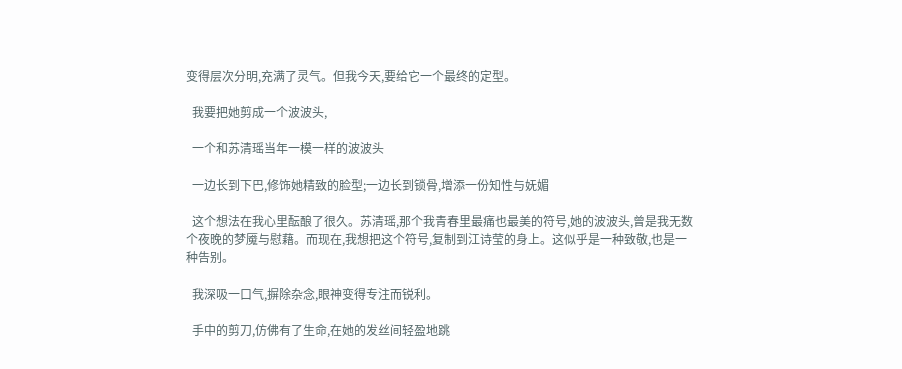变得层次分明,充满了灵气。但我今天,要给它一个最终的定型。

  我要把她剪成一个波波头,

  一个和苏清瑶当年一模一样的波波头

  一边长到下巴,修饰她精致的脸型;一边长到锁骨,增添一份知性与妩媚

  这个想法在我心里酝酿了很久。苏清瑶,那个我青春里最痛也最美的符号,她的波波头,曾是我无数个夜晚的梦魇与慰藉。而现在,我想把这个符号,复制到江诗莹的身上。这似乎是一种致敬,也是一种告别。

  我深吸一口气,摒除杂念,眼神变得专注而锐利。

  手中的剪刀,仿佛有了生命,在她的发丝间轻盈地跳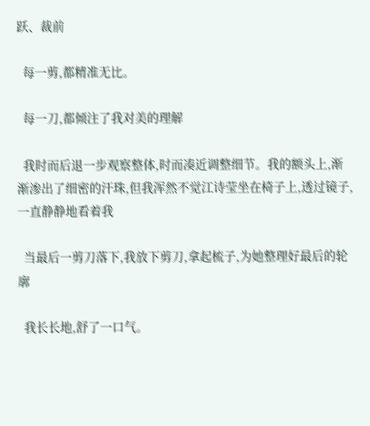跃、裁前

  每一剪,都精准无比。

  每一刀,都倾注了我对美的理解

  我时而后退一步观察整体,时而凑近调整细节。我的额头上,渐渐渗出了细密的汗珠,但我浑然不觉江诗莹坐在椅子上,透过镜子,一直静静地看着我

  当最后一剪刀落下,我放下剪刀,拿起梳子,为她整理好最后的轮廓

  我长长地,舒了一口气。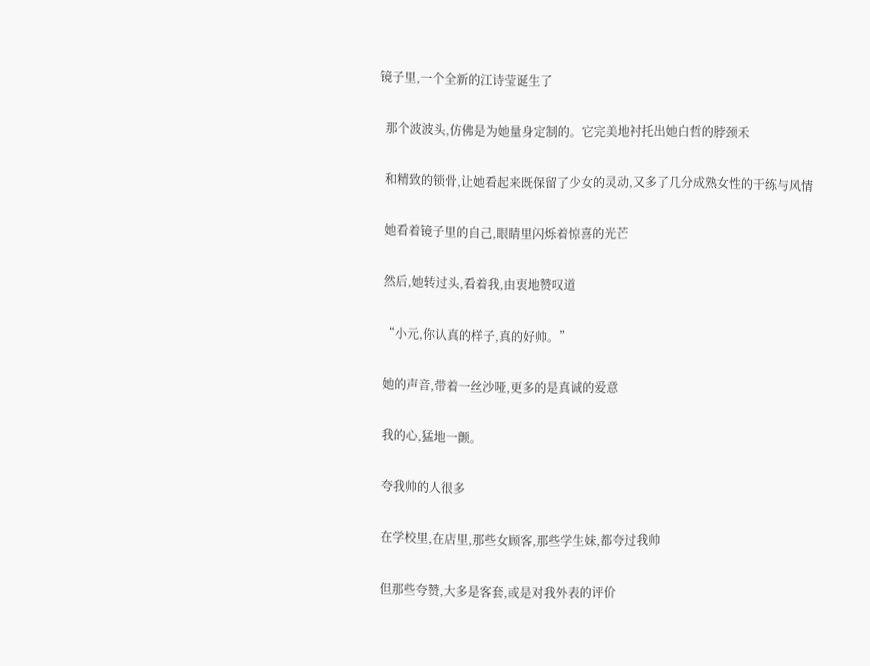镜子里,一个全新的江诗莹诞生了

  那个波波头,仿佛是为她量身定制的。它完美地衬托出她白哲的脖颈禾

  和精致的锁骨,让她看起来既保留了少女的灵动,又多了几分成熟女性的干练与风情

  她看着镜子里的自己,眼睛里闪烁着惊喜的光芒

  然后,她转过头,看着我,由衷地赞叹道

  “小元,你认真的样子,真的好帅。”

  她的声音,带着一丝沙哑,更多的是真诚的爱意

  我的心,猛地一颤。

  夸我帅的人很多

  在学校里,在店里,那些女顾客,那些学生妹,都夸过我帅

  但那些夸赞,大多是客套,或是对我外表的评价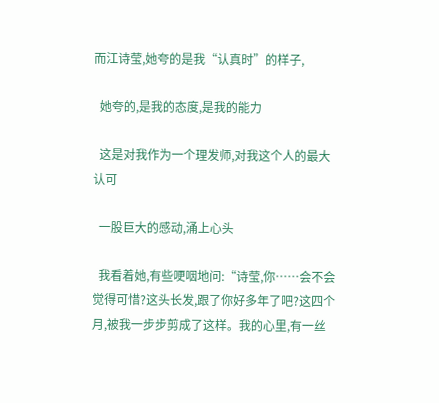而江诗莹,她夸的是我“认真时”的样子,

  她夸的,是我的态度,是我的能力

  这是对我作为一个理发师,对我这个人的最大认可

  一股巨大的感动,涌上心头

  我看着她,有些哽咽地问:“诗莹,你……会不会觉得可惜?这头长发,跟了你好多年了吧?这四个月,被我一步步剪成了这样。我的心里,有一丝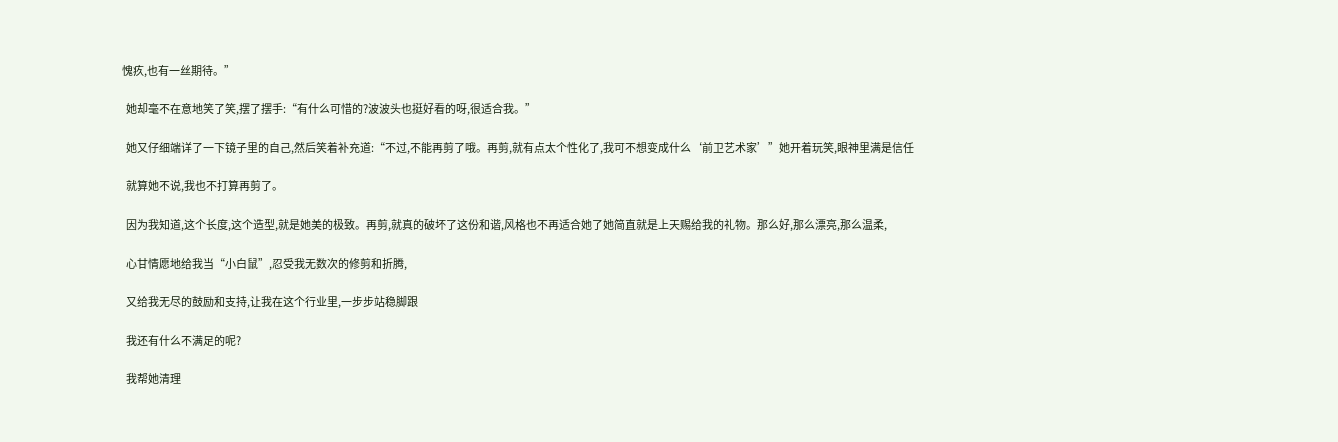愧疚,也有一丝期待。”

  她却毫不在意地笑了笑,摆了摆手:“有什么可惜的?波波头也挺好看的呀,很适合我。”

  她又仔细端详了一下镜子里的自己,然后笑着补充道:“不过,不能再剪了哦。再剪,就有点太个性化了,我可不想变成什么‘前卫艺术家’”她开着玩笑,眼神里满是信任

  就算她不说,我也不打算再剪了。

  因为我知道,这个长度,这个造型,就是她美的极致。再剪,就真的破坏了这份和谐,风格也不再适合她了她简直就是上天赐给我的礼物。那么好,那么漂亮,那么温柔,

  心甘情愿地给我当“小白鼠”,忍受我无数次的修剪和折腾,

  又给我无尽的鼓励和支持,让我在这个行业里,一步步站稳脚跟

  我还有什么不满足的呢?

  我帮她清理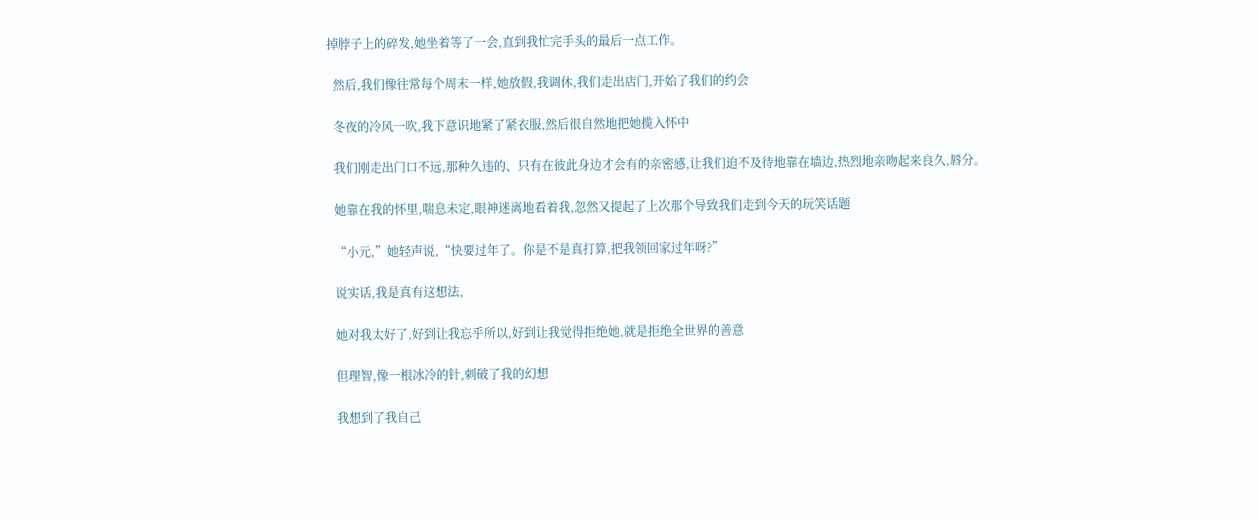掉脖子上的碎发,她坐着等了一会,直到我忙完手头的最后一点工作。

  然后,我们像往常每个周末一样,她放假,我调休,我们走出店门,开始了我们的约会

  冬夜的冷风一吹,我下意识地紧了紧衣服,然后很自然地把她揽入怀中

  我们刚走出门口不远,那种久违的、只有在彼此身边才会有的亲密感,让我们迫不及待地靠在墙边,热烈地亲吻起来良久,唇分。

  她靠在我的怀里,喘息未定,眼神迷离地看着我,忽然又提起了上次那个导致我们走到今天的玩笑话题

  “小元,”她轻声说,“快要过年了。你是不是真打算,把我领回家过年呀?”

  说实话,我是真有这想法,

  她对我太好了,好到让我忘乎所以,好到让我觉得拒绝她,就是拒绝全世界的善意

  但理智,像一根冰冷的针,刺破了我的幻想

  我想到了我自己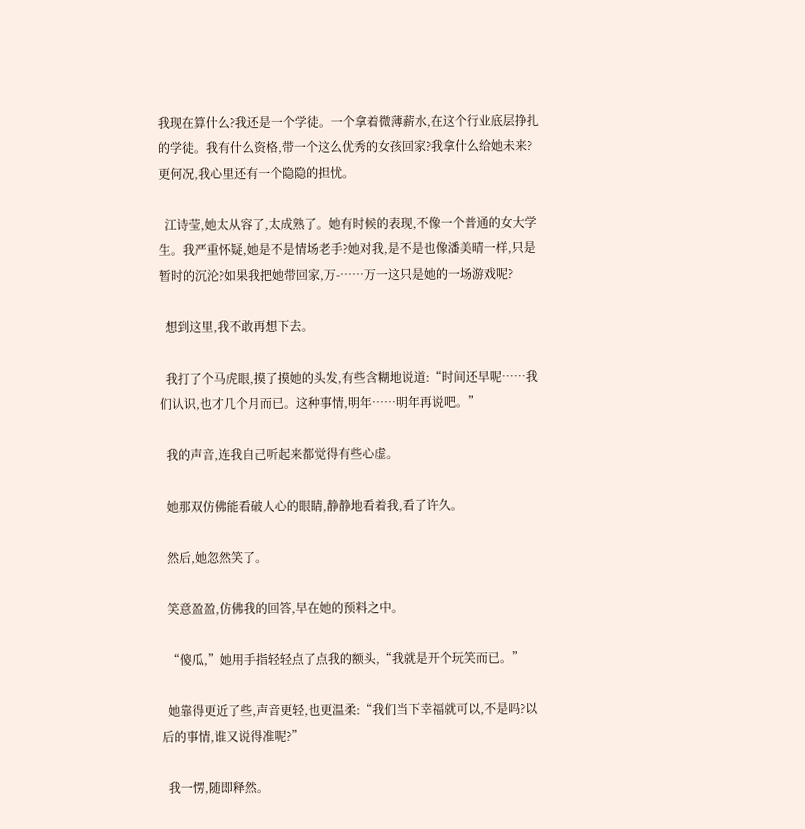我现在算什么?我还是一个学徒。一个拿着微薄薪水,在这个行业底层挣扎的学徒。我有什么资格,带一个这么优秀的女孩回家?我拿什么给她未来?更何况,我心里还有一个隐隐的担忧。

  江诗莹,她太从容了,太成熟了。她有时候的表现,不像一个普通的女大学生。我严重怀疑,她是不是情场老手?她对我,是不是也像潘美晴一样,只是暂时的沉沦?如果我把她带回家,万-……万一这只是她的一场游戏呢?

  想到这里,我不敢再想下去。

  我打了个马虎眼,摸了摸她的头发,有些含糊地说道:“时间还早呢……我们认识,也才几个月而已。这种事情,明年……明年再说吧。”

  我的声音,连我自己听起来都觉得有些心虚。

  她那双仿佛能看破人心的眼睛,静静地看着我,看了许久。

  然后,她忽然笑了。

  笑意盈盈,仿佛我的回答,早在她的预料之中。

  “傻瓜,”她用手指轻轻点了点我的额头,“我就是开个玩笑而已。”

  她靠得更近了些,声音更轻,也更温柔:“我们当下幸福就可以,不是吗?以后的事情,谁又说得准呢?”

  我一愣,随即释然。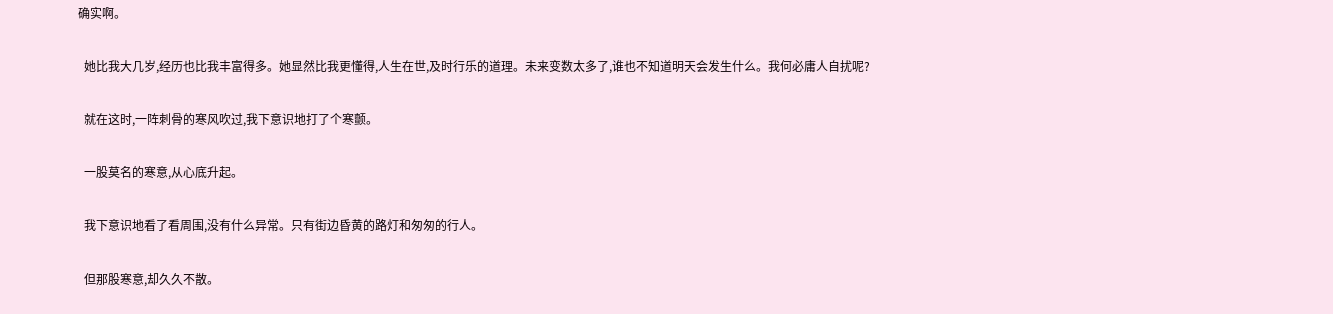确实啊。

  她比我大几岁,经历也比我丰富得多。她显然比我更懂得,人生在世,及时行乐的道理。未来变数太多了,谁也不知道明天会发生什么。我何必庸人自扰呢?

  就在这时,一阵刺骨的寒风吹过,我下意识地打了个寒颤。

  一股莫名的寒意,从心底升起。

  我下意识地看了看周围,没有什么异常。只有街边昏黄的路灯和匆匆的行人。

  但那股寒意,却久久不散。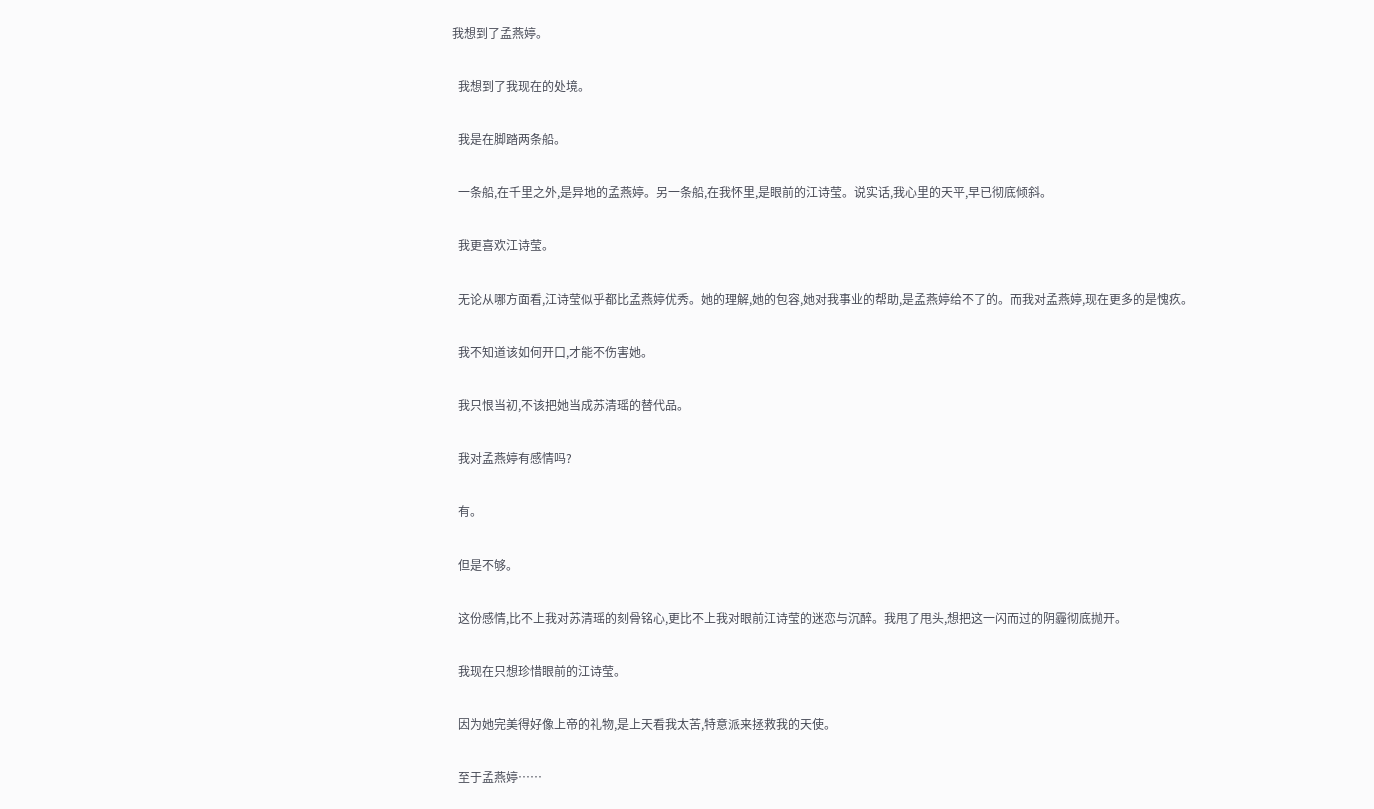我想到了孟燕婷。

  我想到了我现在的处境。

  我是在脚踏两条船。

  一条船,在千里之外,是异地的孟燕婷。另一条船,在我怀里,是眼前的江诗莹。说实话,我心里的天平,早已彻底倾斜。

  我更喜欢江诗莹。

  无论从哪方面看,江诗莹似乎都比孟燕婷优秀。她的理解,她的包容,她对我事业的帮助,是孟燕婷给不了的。而我对孟燕婷,现在更多的是愧疚。

  我不知道该如何开口,才能不伤害她。

  我只恨当初,不该把她当成苏清瑶的替代品。

  我对孟燕婷有感情吗?

  有。

  但是不够。

  这份感情,比不上我对苏清瑶的刻骨铭心,更比不上我对眼前江诗莹的迷恋与沉醉。我甩了甩头,想把这一闪而过的阴霾彻底抛开。

  我现在只想珍惜眼前的江诗莹。

  因为她完美得好像上帝的礼物,是上天看我太苦,特意派来拯救我的天使。

  至于孟燕婷……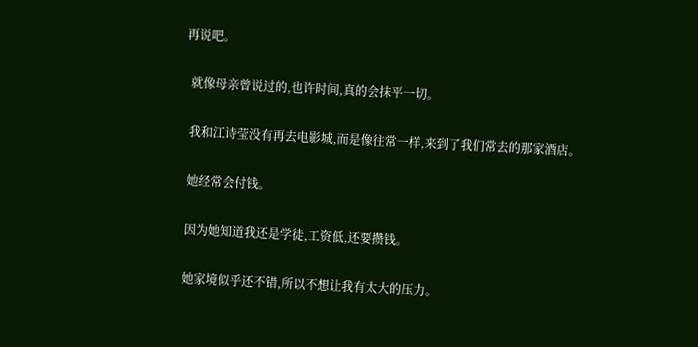再说吧。

  就像母亲曾说过的,也许时间,真的会抹平一切。

  我和江诗莹没有再去电影城,而是像往常一样,来到了我们常去的那家酒店。

  她经常会付钱。

  因为她知道我还是学徒,工资低,还要攒钱。

  她家境似乎还不错,所以不想让我有太大的压力。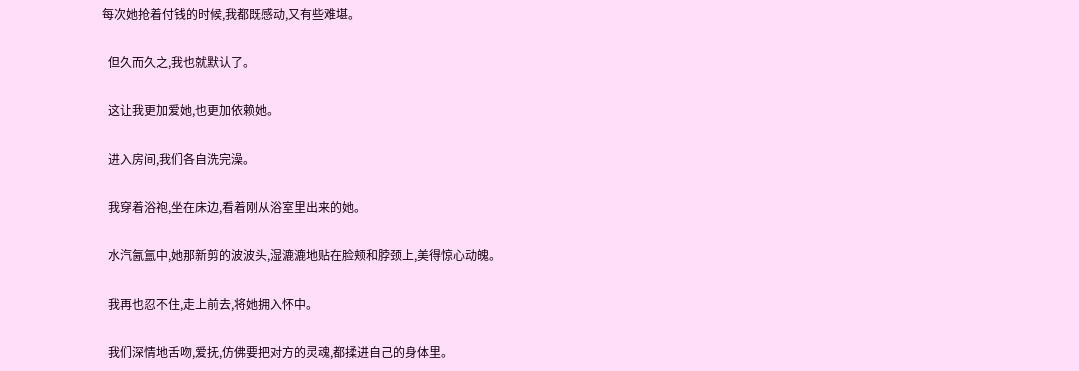每次她抢着付钱的时候,我都既感动,又有些难堪。

  但久而久之,我也就默认了。

  这让我更加爱她,也更加依赖她。

  进入房间,我们各自洗完澡。

  我穿着浴袍,坐在床边,看着刚从浴室里出来的她。

  水汽氤氲中,她那新剪的波波头,湿漉漉地贴在脸颊和脖颈上,美得惊心动魄。

  我再也忍不住,走上前去,将她拥入怀中。

  我们深情地舌吻,爱抚,仿佛要把对方的灵魂,都揉进自己的身体里。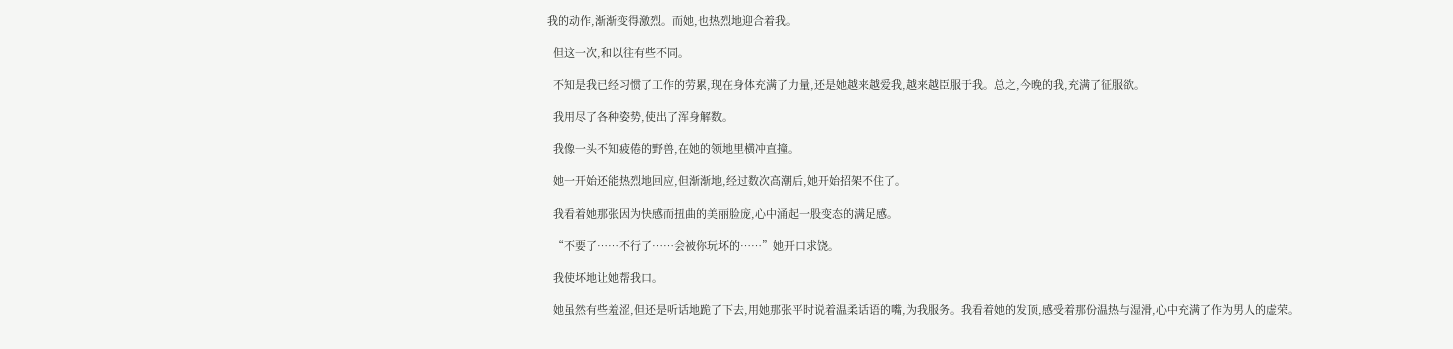我的动作,渐渐变得激烈。而她,也热烈地迎合着我。

  但这一次,和以往有些不同。

  不知是我已经习惯了工作的劳累,现在身体充满了力量,还是她越来越爱我,越来越臣服于我。总之,今晚的我,充满了征服欲。

  我用尽了各种姿势,使出了浑身解数。

  我像一头不知疲倦的野兽,在她的领地里横冲直撞。

  她一开始还能热烈地回应,但渐渐地,经过数次高潮后,她开始招架不住了。

  我看着她那张因为快感而扭曲的美丽脸庞,心中涌起一股变态的满足感。

  “不要了……不行了……会被你玩坏的……”她开口求饶。

  我使坏地让她帮我口。

  她虽然有些羞涩,但还是听话地跪了下去,用她那张平时说着温柔话语的嘴,为我服务。我看着她的发顶,感受着那份温热与湿滑,心中充满了作为男人的虚荣。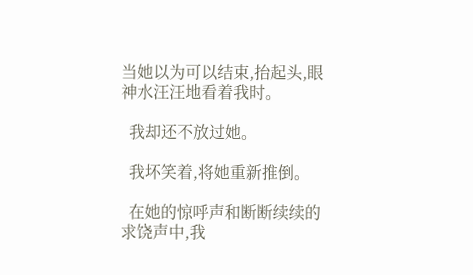当她以为可以结束,抬起头,眼神水汪汪地看着我时。

  我却还不放过她。

  我坏笑着,将她重新推倒。

  在她的惊呼声和断断续续的求饶声中,我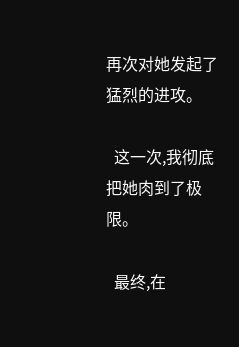再次对她发起了猛烈的进攻。

  这一次,我彻底把她肉到了极限。

  最终,在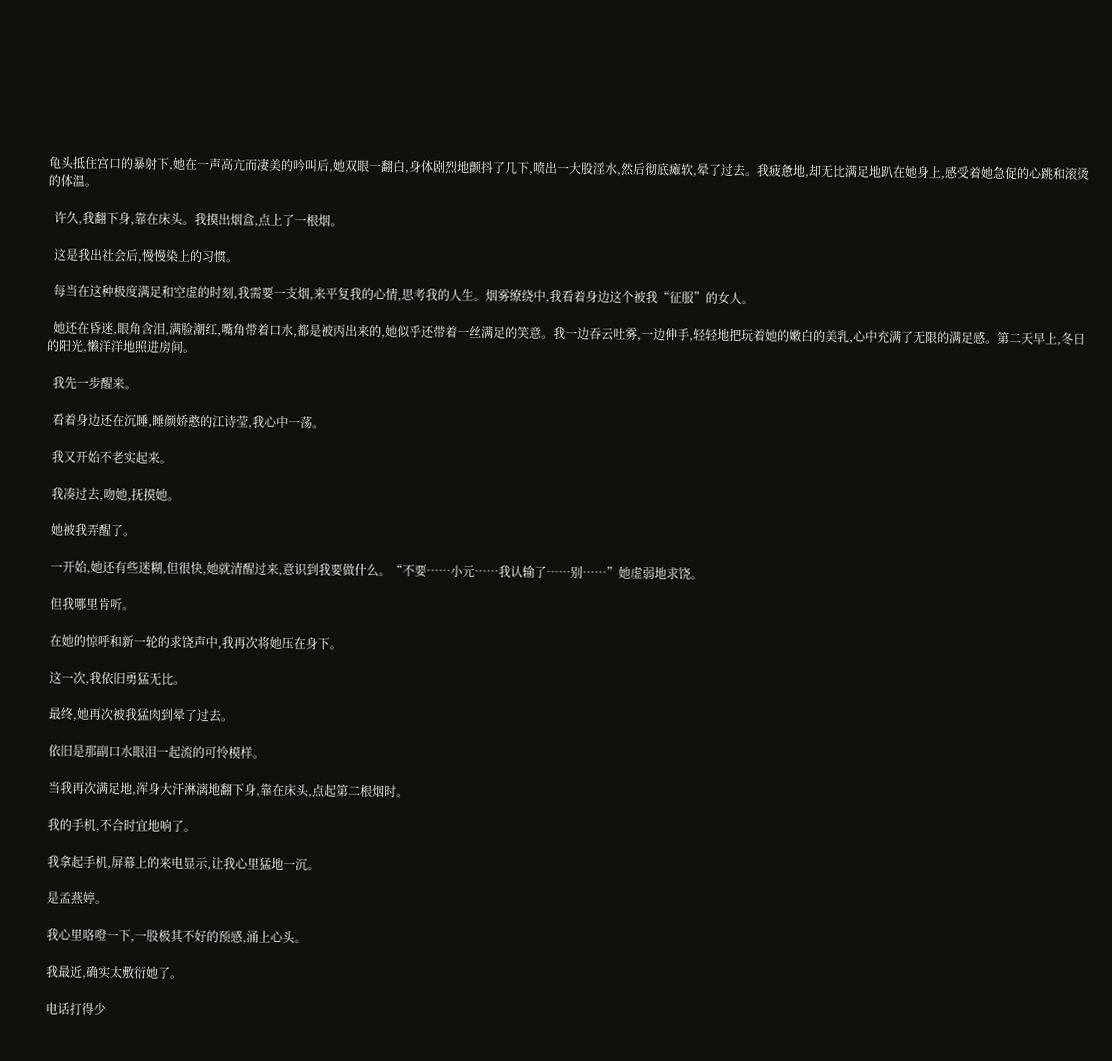龟头抵住宫口的暴射下,她在一声高亢而凄美的吟叫后,她双眼一翻白,身体剧烈地颤抖了几下,喷出一大股淫水,然后彻底瘫软,晕了过去。我疲惫地,却无比满足地趴在她身上,感受着她急促的心跳和滚烫的体温。

  许久,我翻下身,靠在床头。我摸出烟盒,点上了一根烟。

  这是我出社会后,慢慢染上的习惯。

  每当在这种极度满足和空虚的时刻,我需要一支烟,来平复我的心情,思考我的人生。烟雾缭绕中,我看着身边这个被我“征服”的女人。

  她还在昏迷,眼角含泪,满脸潮红,嘴角带着口水,都是被丙出来的,她似乎还带着一丝满足的笑意。我一边吞云吐雾,一边伸手,轻轻地把玩着她的嫩白的美乳,心中充满了无限的满足感。第二天早上,冬日的阳光,懒洋洋地照进房间。

  我先一步醒来。

  看着身边还在沉睡,睡颜娇憨的江诗莹,我心中一荡。

  我又开始不老实起来。

  我凑过去,吻她,抚摸她。

  她被我弄醒了。

  一开始,她还有些迷糊,但很快,她就清醒过来,意识到我要做什么。“不要……小元……我认输了……别……”她虚弱地求饶。

  但我哪里肯听。

  在她的惊呼和新一轮的求饶声中,我再次将她压在身下。

  这一次,我依旧勇猛无比。

  最终,她再次被我猛肉到晕了过去。

  依旧是那副口水眼泪一起流的可怜模样。

  当我再次满足地,浑身大汗淋漓地翻下身,靠在床头,点起第二根烟时。

  我的手机,不合时宜地响了。

  我拿起手机,屏幕上的来电显示,让我心里猛地一沉。

  是孟燕婷。

  我心里咯噔一下,一股极其不好的预感,涌上心头。

  我最近,确实太敷衍她了。

  电话打得少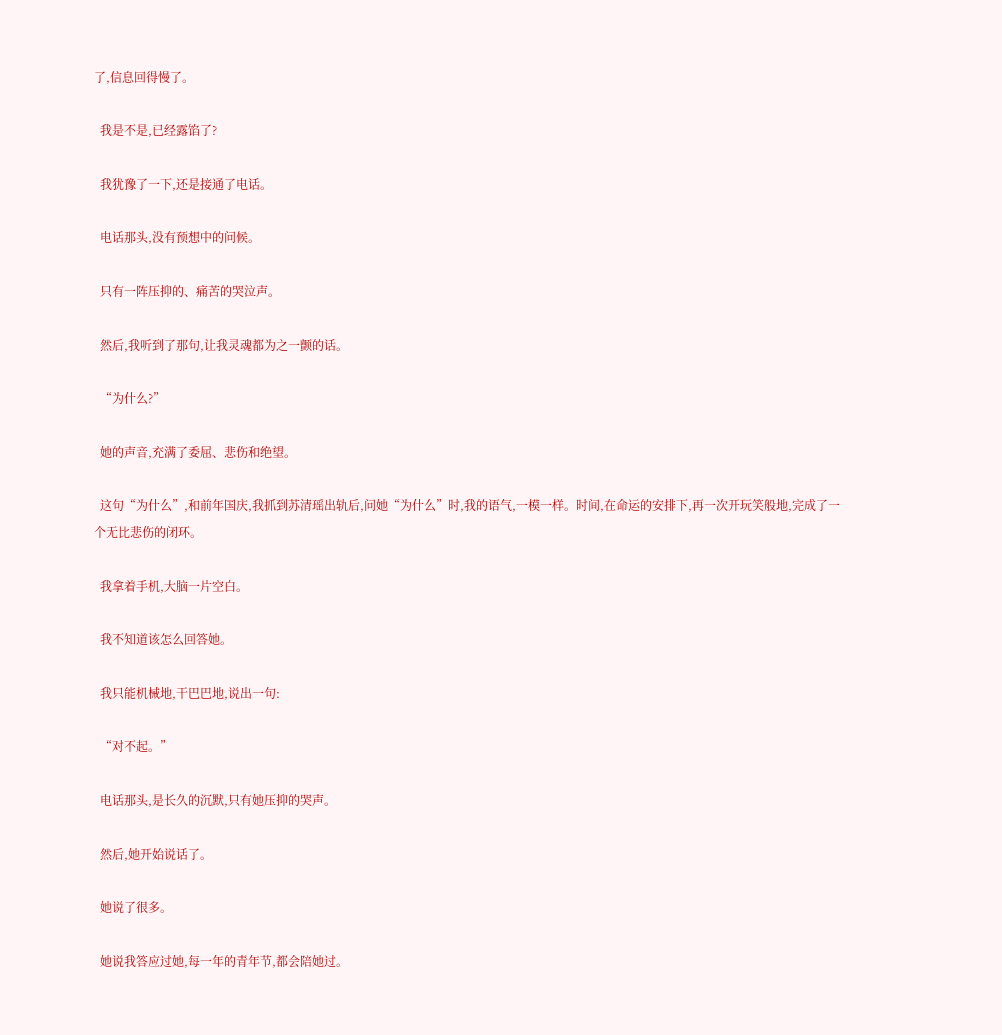了,信息回得慢了。

  我是不是,已经露馅了?

  我犹豫了一下,还是接通了电话。

  电话那头,没有预想中的问候。

  只有一阵压抑的、痛苦的哭泣声。

  然后,我听到了那句,让我灵魂都为之一颤的话。

  “为什么?”

  她的声音,充满了委屈、悲伤和绝望。

  这句“为什么”,和前年国庆,我抓到苏清瑶出轨后,问她“为什么”时,我的语气,一模一样。时间,在命运的安排下,再一次开玩笑般地,完成了一个无比悲伤的闭环。

  我拿着手机,大脑一片空白。

  我不知道该怎么回答她。

  我只能机械地,干巴巴地,说出一句:

  “对不起。”

  电话那头,是长久的沉默,只有她压抑的哭声。

  然后,她开始说话了。

  她说了很多。

  她说我答应过她,每一年的青年节,都会陪她过。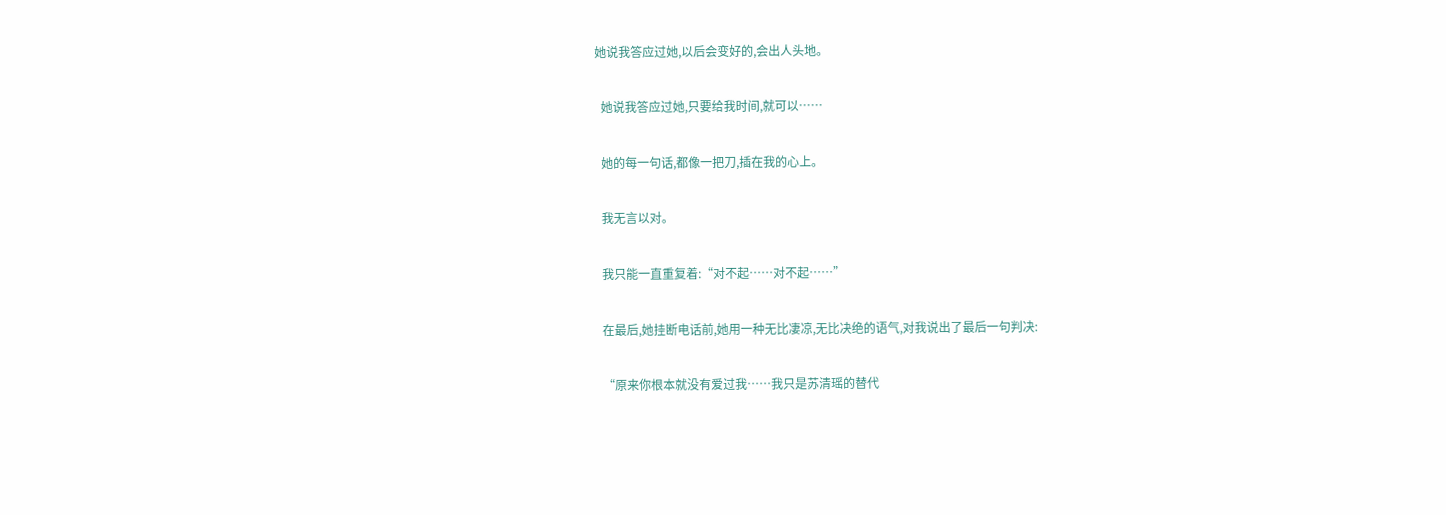她说我答应过她,以后会变好的,会出人头地。

  她说我答应过她,只要给我时间,就可以……

  她的每一句话,都像一把刀,插在我的心上。

  我无言以对。

  我只能一直重复着:“对不起……对不起……”

  在最后,她挂断电话前,她用一种无比凄凉,无比决绝的语气,对我说出了最后一句判决:

  “原来你根本就没有爱过我……我只是苏清瑶的替代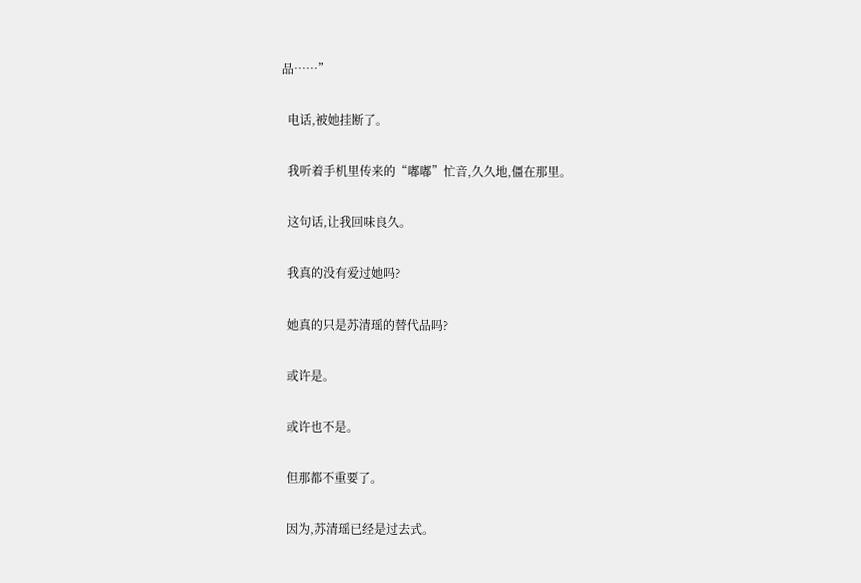品……”

  电话,被她挂断了。

  我听着手机里传来的“嘟嘟”忙音,久久地,僵在那里。

  这句话,让我回味良久。

  我真的没有爱过她吗?

  她真的只是苏清瑶的替代品吗?

  或许是。

  或许也不是。

  但那都不重要了。

  因为,苏清瑶已经是过去式。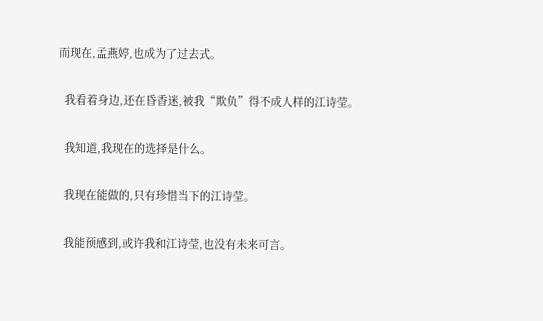而现在,孟燕婷,也成为了过去式。

  我看着身边,还在昏香迷,被我“欺负”得不成人样的江诗莹。

  我知道,我现在的选择是什么。

  我现在能做的,只有珍惜当下的江诗莹。

  我能预感到,或许我和江诗莹,也没有未来可言。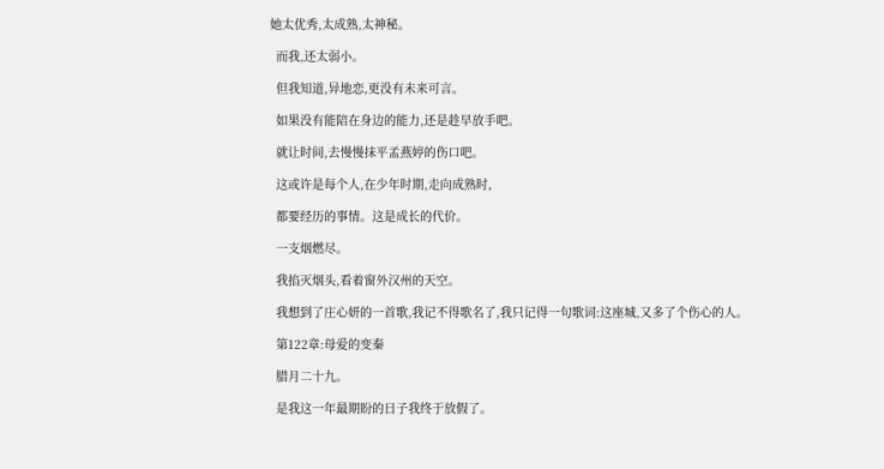她太优秀,太成熟,太神秘。

  而我,还太弱小。

  但我知道,异地恋,更没有未来可言。

  如果没有能陪在身边的能力,还是趁早放手吧。

  就让时间,去慢慢抹平孟燕婷的伤口吧。

  这或许是每个人,在少年时期,走向成熟时,

  都要经历的事情。这是成长的代价。

  一支烟燃尽。

  我掐灭烟头,看着窗外汉州的天空。

  我想到了庄心妍的一首歌,我记不得歌名了,我只记得一句歌词:这座城,又多了个伤心的人。

  第122章:母爱的变秦

  腊月二十九。

  是我这一年最期盼的日子我终于放假了。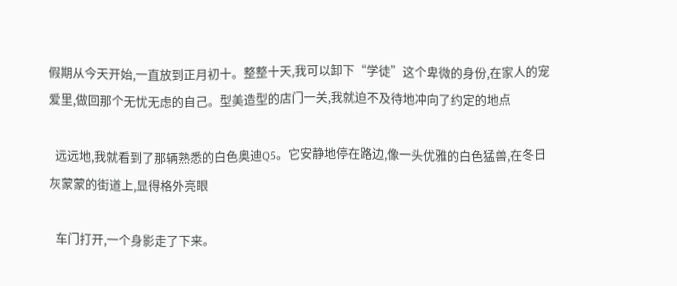假期从今天开始,一直放到正月初十。整整十天,我可以卸下“学徒”这个卑微的身份,在家人的宠爱里,做回那个无忧无虑的自己。型美造型的店门一关,我就迫不及待地冲向了约定的地点

  远远地,我就看到了那辆熟悉的白色奥迪Q5。它安静地停在路边,像一头优雅的白色猛兽,在冬日灰蒙蒙的街道上,显得格外亮眼

  车门打开,一个身影走了下来。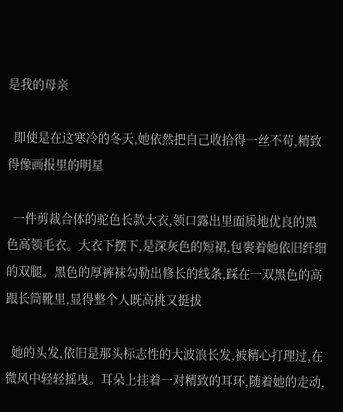是我的母亲

  即使是在这寒冷的冬天,她依然把自己收拾得一丝不苟,精致得像画报里的明星

  一件剪裁合体的驼色长款大衣,领口露出里面质地优良的黑色高领毛衣。大衣下摆下,是深灰色的短裙,包裹着她依旧纤细的双腿。黑色的厚裤袜勾勒出修长的线条,踩在一双黑色的高跟长筒靴里,显得整个人既高挑又挺拔

  她的头发,依旧是那头标志性的大波浪长发,被精心打理过,在微风中轻轻摇曳。耳朵上挂着一对精致的耳环,随着她的走动,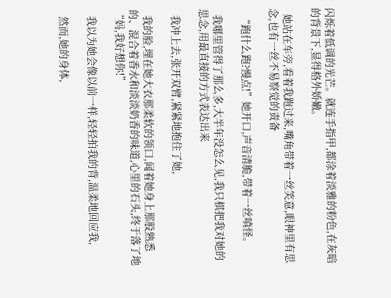闪烁着低调的光芒。就连手指甲,都涂着淡雅的粉色,在灰暗的背景下,显得格外娇嫩。

  她站在车旁,看着我跑过来,嘴角带着一丝笑意,眼神里有思念,也有一丝不易察觉的责备

  “跑什么跑?慢点!”她开口,声音清脆,带着一丝嗔怪。

  我哪里管得了那么多,大半年没怎么见,我只棋把我对她的思念,用最直接的方式表达出来

  我冲上去,张开双臂,紧紧地抱住了她,

  我的脸,埋在她大衣那柔软的领口,闻着她身上那股熟悉的、混合着香水和淡淡奶香的味道,心里的石头,终于落了地“妈,我好想你!”

  我以为她会像以前一样,轻轻拍我的背,温柔地回应我,

  然而,她的身体,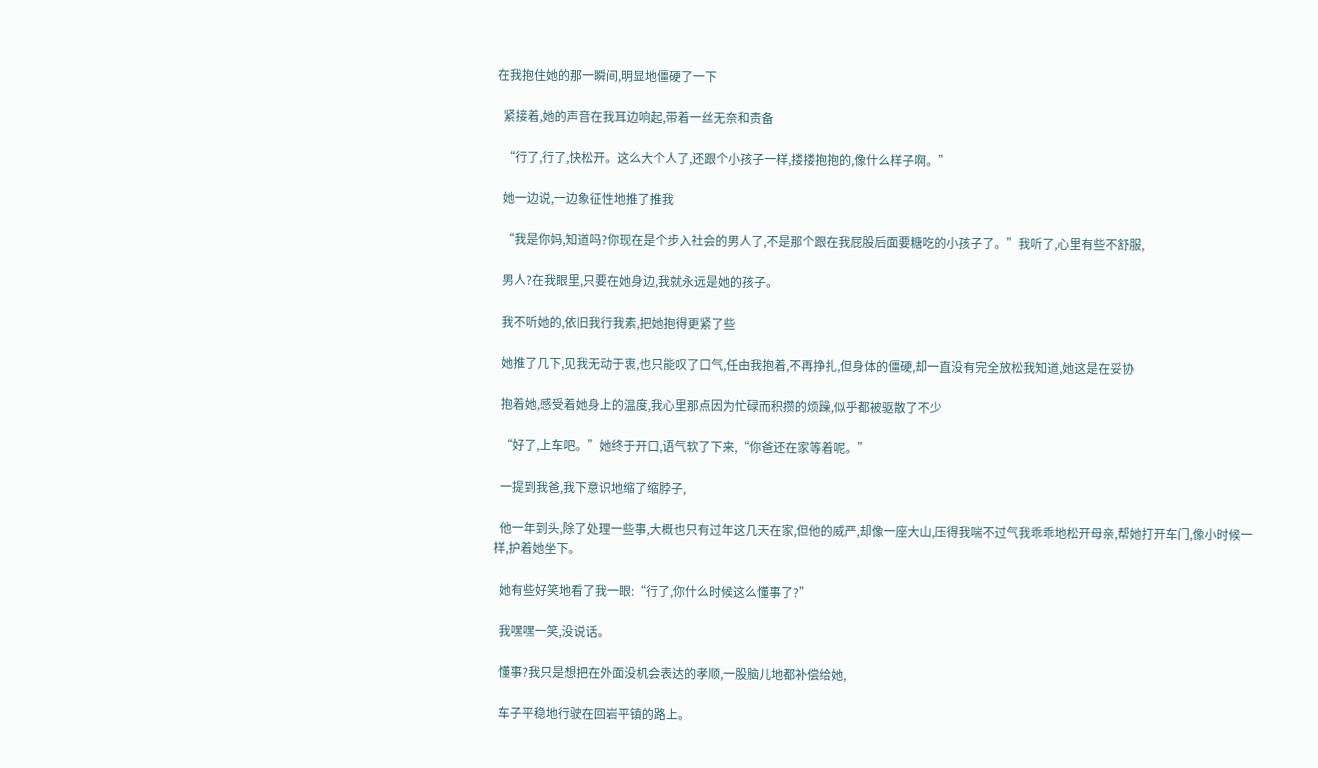在我抱住她的那一瞬间,明显地僵硬了一下

  紧接着,她的声音在我耳边响起,带着一丝无奈和责备

  “行了,行了,快松开。这么大个人了,还跟个小孩子一样,搂搂抱抱的,像什么样子啊。”

  她一边说,一边象征性地推了推我

  “我是你妈,知道吗?你现在是个步入社会的男人了,不是那个跟在我屁股后面要糖吃的小孩子了。”我听了,心里有些不舒服,

  男人?在我眼里,只要在她身边,我就永远是她的孩子。

  我不听她的,依旧我行我素,把她抱得更紧了些

  她推了几下,见我无动于衷,也只能叹了口气,任由我抱着,不再挣扎,但身体的僵硬,却一直没有完全放松我知道,她这是在妥协

  抱着她,感受着她身上的温度,我心里那点因为忙碌而积攒的烦躁,似乎都被驱散了不少

  “好了,上车吧。”她终于开口,语气软了下来,“你爸还在家等着呢。”

  一提到我爸,我下意识地缩了缩脖子,

  他一年到头,除了处理一些事,大概也只有过年这几天在家,但他的威严,却像一座大山,压得我喘不过气我乖乖地松开母亲,帮她打开车门,像小时候一样,护着她坐下。

  她有些好笑地看了我一眼:“行了,你什么时候这么懂事了?”

  我嘿嘿一笑,没说话。

  懂事?我只是想把在外面没机会表达的孝顺,一股脑儿地都补偿给她,

  车子平稳地行驶在回岩平镇的路上。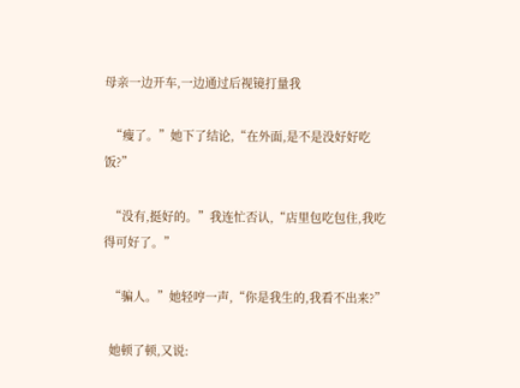母亲一边开车,一边通过后视镜打量我

  “瘦了。”她下了结论,“在外面,是不是没好好吃饭?”

  “没有,挺好的。”我连忙否认,“店里包吃包住,我吃得可好了。”

  “骗人。”她轻哼一声,“你是我生的,我看不出来?”

  她顿了顿,又说: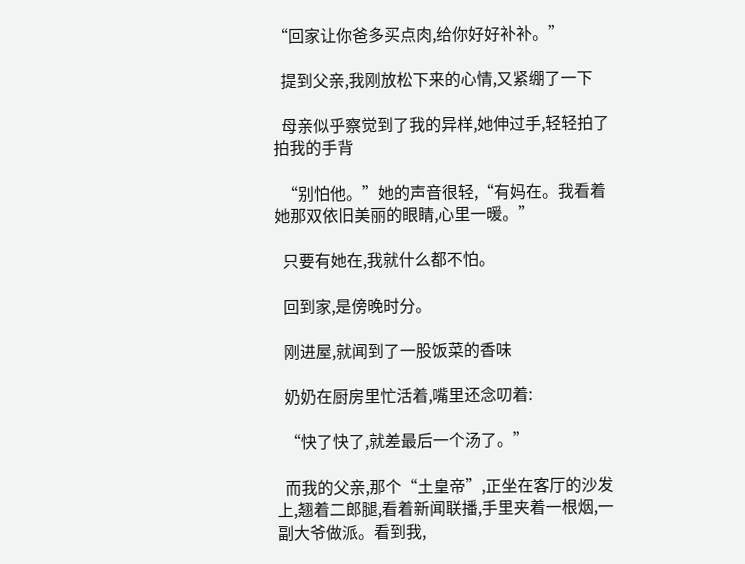“回家让你爸多买点肉,给你好好补补。”

  提到父亲,我刚放松下来的心情,又紧绷了一下

  母亲似乎察觉到了我的异样,她伸过手,轻轻拍了拍我的手背

  “别怕他。”她的声音很轻,“有妈在。我看着她那双依旧美丽的眼睛,心里一暖。”

  只要有她在,我就什么都不怕。

  回到家,是傍晚时分。

  刚进屋,就闻到了一股饭菜的香味

  奶奶在厨房里忙活着,嘴里还念叨着:

  “快了快了,就差最后一个汤了。”

  而我的父亲,那个“土皇帝”,正坐在客厅的沙发上,翘着二郎腿,看着新闻联播,手里夹着一根烟,一副大爷做派。看到我,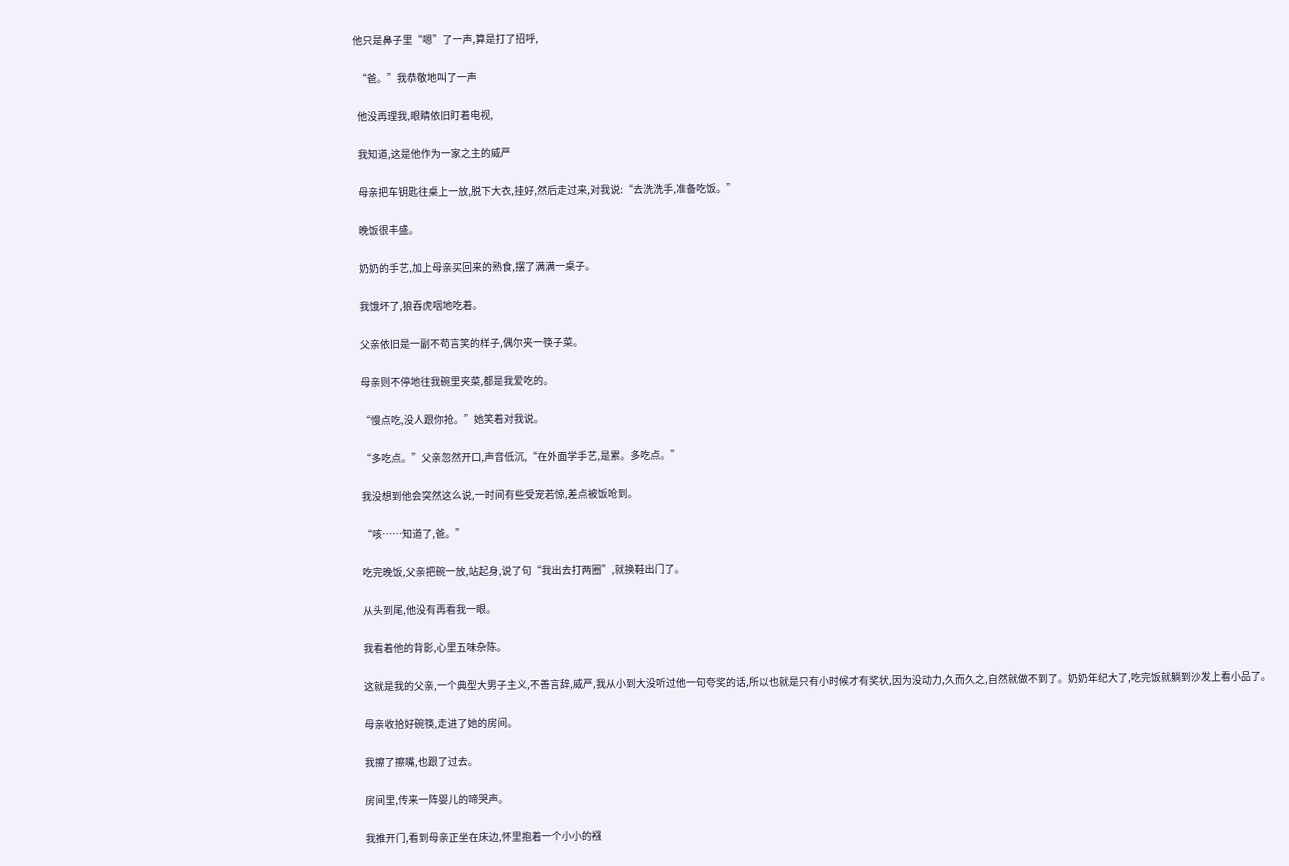他只是鼻子里“嗯”了一声,算是打了招呼,

  “爸。”我恭敬地叫了一声

  他没再理我,眼睛依旧盯着电视,

  我知道,这是他作为一家之主的威严

  母亲把车钥匙往桌上一放,脱下大衣,挂好,然后走过来,对我说:“去洗洗手,准备吃饭。”

  晚饭很丰盛。

  奶奶的手艺,加上母亲买回来的熟食,摆了满满一桌子。

  我饿坏了,狼吞虎咽地吃着。

  父亲依旧是一副不苟言笑的样子,偶尔夹一筷子菜。

  母亲则不停地往我碗里夹菜,都是我爱吃的。

  “慢点吃,没人跟你抢。”她笑着对我说。

  “多吃点。”父亲忽然开口,声音低沉,“在外面学手艺,是累。多吃点。”

  我没想到他会突然这么说,一时间有些受宠若惊,差点被饭呛到。

  “咳……知道了,爸。”

  吃完晚饭,父亲把碗一放,站起身,说了句“我出去打两圈”,就换鞋出门了。

  从头到尾,他没有再看我一眼。

  我看着他的背影,心里五味杂陈。

  这就是我的父亲,一个典型大男子主义,不善言辞,威严,我从小到大没听过他一句夸奖的话,所以也就是只有小时候才有奖状,因为没动力,久而久之,自然就做不到了。奶奶年纪大了,吃完饭就躺到沙发上看小品了。

  母亲收拾好碗筷,走进了她的房间。

  我擦了擦嘴,也跟了过去。

  房间里,传来一阵婴儿的啼哭声。

  我推开门,看到母亲正坐在床边,怀里抱着一个小小的襁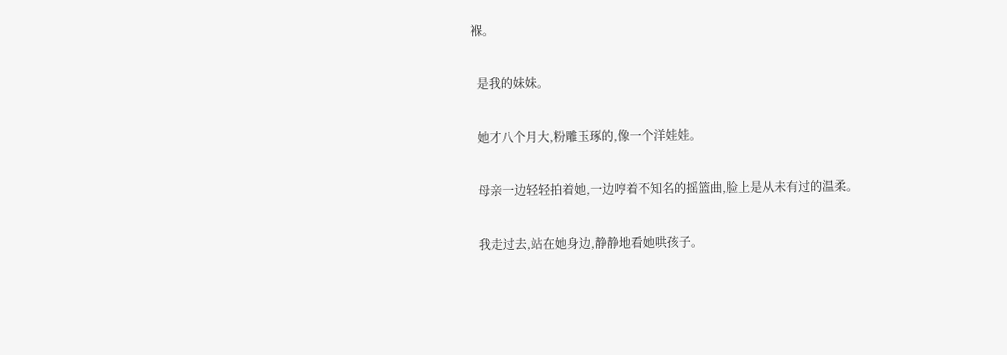褓。

  是我的妹妹。

  她才八个月大,粉雕玉琢的,像一个洋娃娃。

  母亲一边轻轻拍着她,一边哼着不知名的摇篮曲,脸上是从未有过的温柔。

  我走过去,站在她身边,静静地看她哄孩子。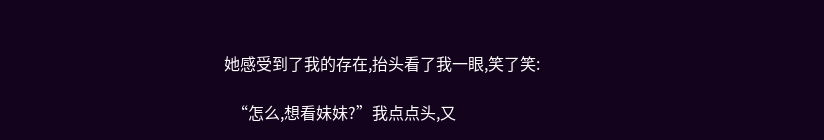她感受到了我的存在,抬头看了我一眼,笑了笑:

  “怎么,想看妹妹?”我点点头,又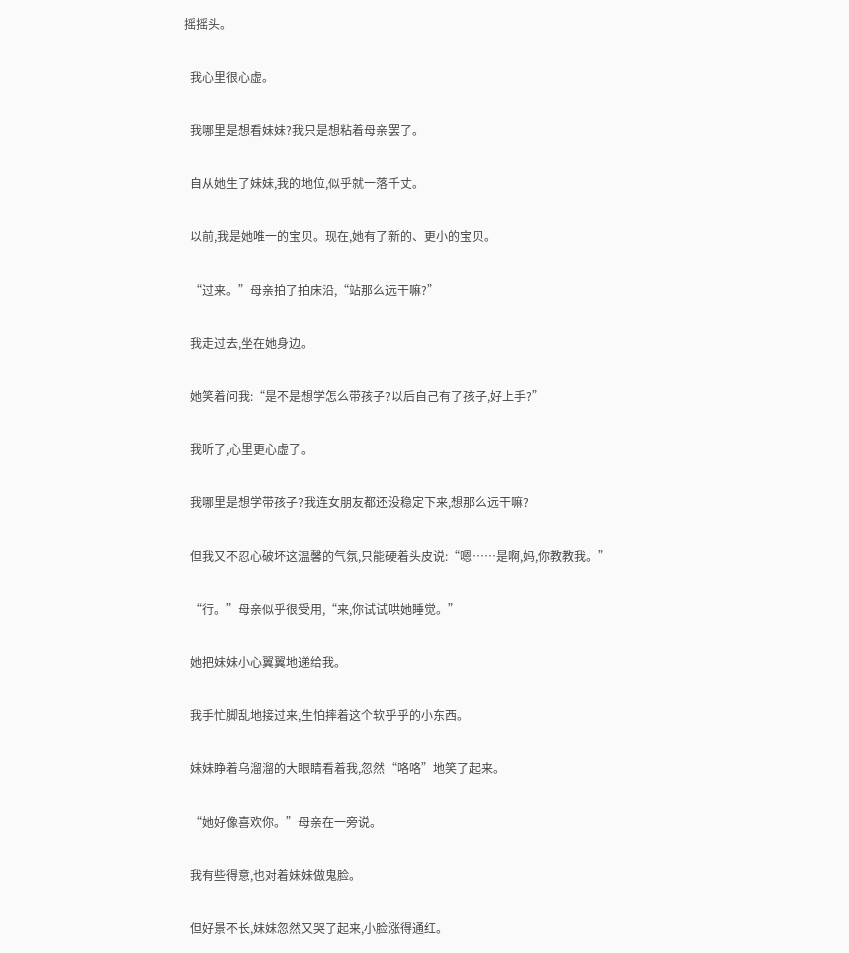摇摇头。

  我心里很心虚。

  我哪里是想看妹妹?我只是想粘着母亲罢了。

  自从她生了妹妹,我的地位,似乎就一落千丈。

  以前,我是她唯一的宝贝。现在,她有了新的、更小的宝贝。

  “过来。”母亲拍了拍床沿,“站那么远干嘛?”

  我走过去,坐在她身边。

  她笑着问我:“是不是想学怎么带孩子?以后自己有了孩子,好上手?”

  我听了,心里更心虚了。

  我哪里是想学带孩子?我连女朋友都还没稳定下来,想那么远干嘛?

  但我又不忍心破坏这温馨的气氛,只能硬着头皮说:“嗯……是啊,妈,你教教我。”

  “行。”母亲似乎很受用,“来,你试试哄她睡觉。”

  她把妹妹小心翼翼地递给我。

  我手忙脚乱地接过来,生怕摔着这个软乎乎的小东西。

  妹妹睁着乌溜溜的大眼睛看着我,忽然“咯咯”地笑了起来。

  “她好像喜欢你。”母亲在一旁说。

  我有些得意,也对着妹妹做鬼脸。

  但好景不长,妹妹忽然又哭了起来,小脸涨得通红。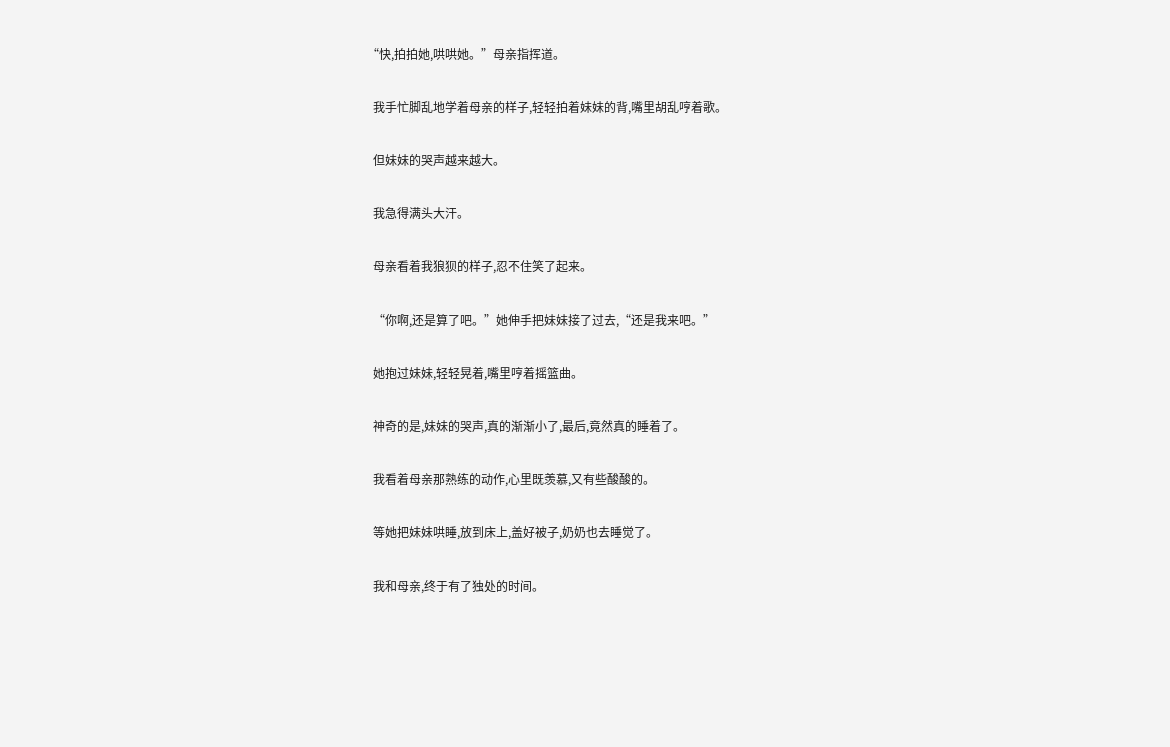“快,拍拍她,哄哄她。”母亲指挥道。

  我手忙脚乱地学着母亲的样子,轻轻拍着妹妹的背,嘴里胡乱哼着歌。

  但妹妹的哭声越来越大。

  我急得满头大汗。

  母亲看着我狼狈的样子,忍不住笑了起来。

  “你啊,还是算了吧。”她伸手把妹妹接了过去,“还是我来吧。”

  她抱过妹妹,轻轻晃着,嘴里哼着摇篮曲。

  神奇的是,妹妹的哭声,真的渐渐小了,最后,竟然真的睡着了。

  我看着母亲那熟练的动作,心里既羡慕,又有些酸酸的。

  等她把妹妹哄睡,放到床上,盖好被子,奶奶也去睡觉了。

  我和母亲,终于有了独处的时间。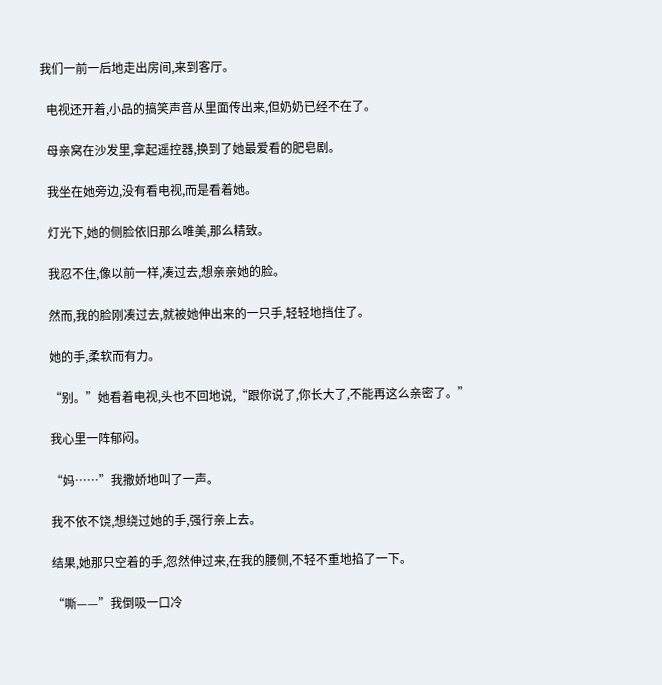我们一前一后地走出房间,来到客厅。

  电视还开着,小品的搞笑声音从里面传出来,但奶奶已经不在了。

  母亲窝在沙发里,拿起遥控器,换到了她最爱看的肥皂剧。

  我坐在她旁边,没有看电视,而是看着她。

  灯光下,她的侧脸依旧那么唯美,那么精致。

  我忍不住,像以前一样,凑过去,想亲亲她的脸。

  然而,我的脸刚凑过去,就被她伸出来的一只手,轻轻地挡住了。

  她的手,柔软而有力。

  “别。”她看着电视,头也不回地说,“跟你说了,你长大了,不能再这么亲密了。”

  我心里一阵郁闷。

  “妈……”我撒娇地叫了一声。

  我不依不饶,想绕过她的手,强行亲上去。

  结果,她那只空着的手,忽然伸过来,在我的腰侧,不轻不重地掐了一下。

  “嘶——”我倒吸一口冷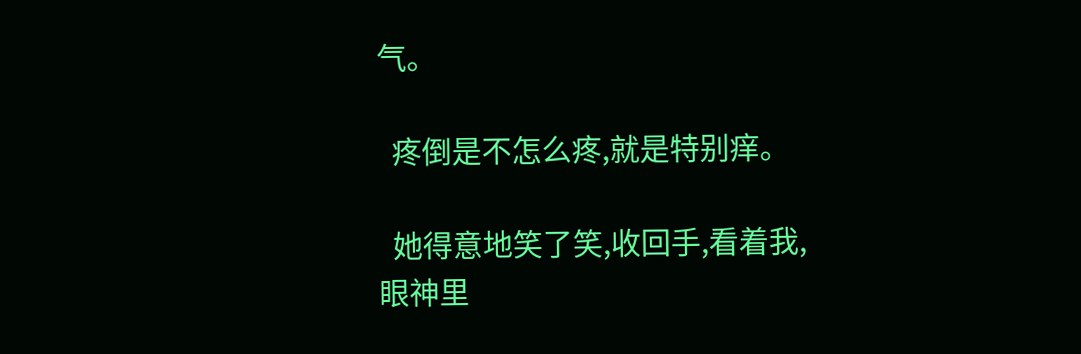气。

  疼倒是不怎么疼,就是特别痒。

  她得意地笑了笑,收回手,看着我,眼神里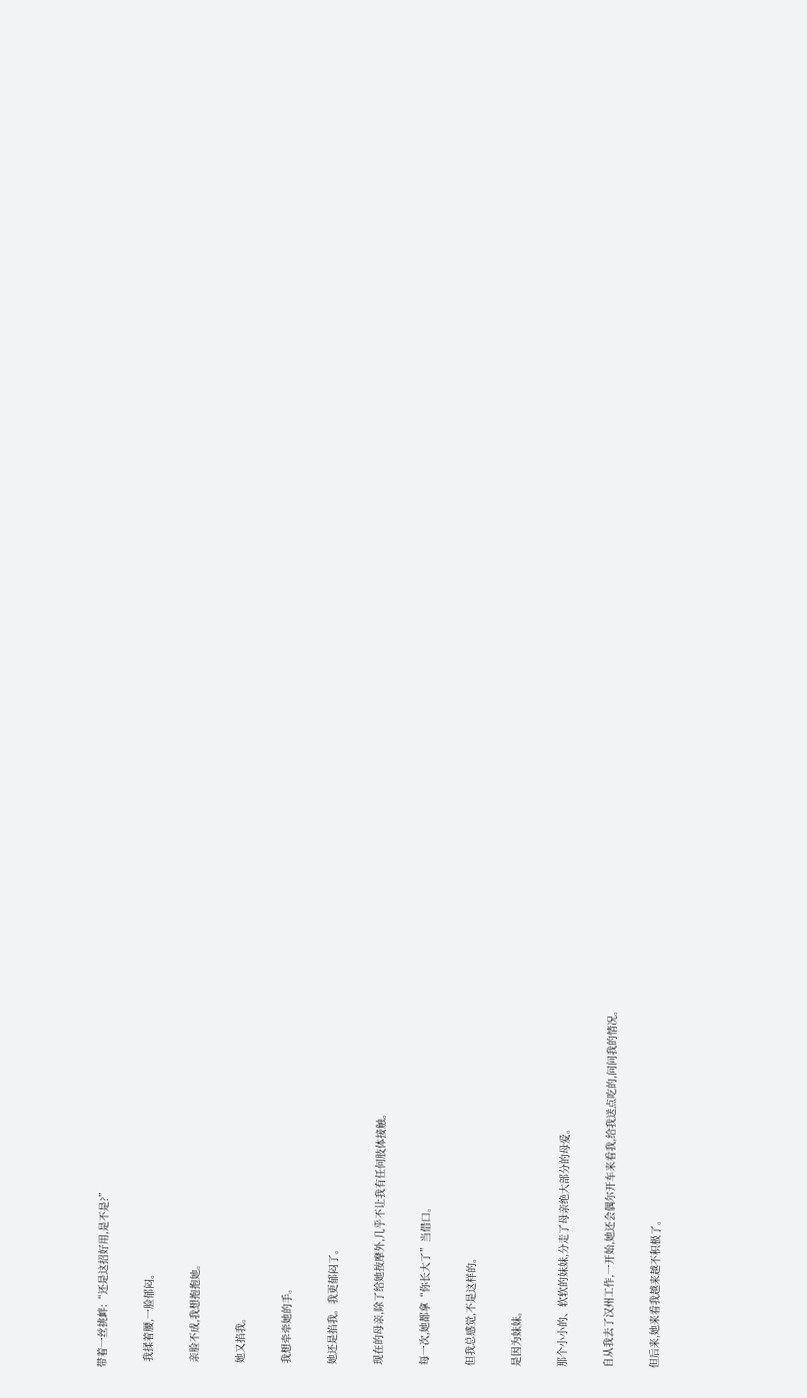带着一丝挑衅:“还是这招好用,是不是?”

  我揉着腰,一脸郁闷。

  亲脸不成,我想抱抱她。

  她又掐我。

  我想牵牵她的手。

  她还是掐我。我更郁闷了。

  现在的母亲,除了给她按摩外,几乎不让我有任何肢体接触。

  每一次,她都拿“你长大了”当借口。

  但我总感觉,不是这样的。

  是因为妹妹。

  那个小小的、软软的妹妹,分走了母亲绝大部分的母爱。

  自从我去了汉州工作,一开始,她还会偶尔开车来看我,给我送点吃的,问问我的情况。

  但后来,她来看我越来越不积极了。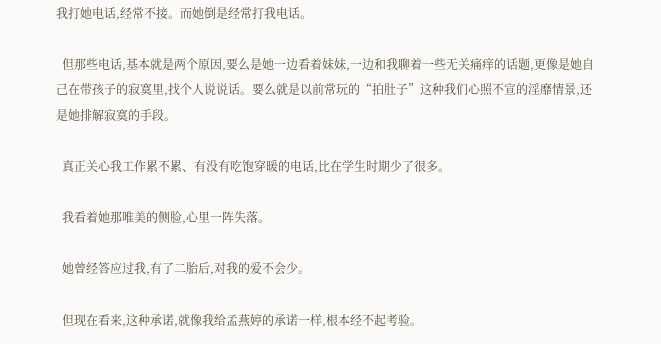我打她电话,经常不接。而她倒是经常打我电话。

  但那些电话,基本就是两个原因,要么是她一边看着妹妹,一边和我聊着一些无关痛痒的话题,更像是她自己在带孩子的寂寞里,找个人说说话。要么就是以前常玩的“拍肚子”这种我们心照不宣的淫靡情景,还是她排解寂寞的手段。

  真正关心我工作累不累、有没有吃饱穿暖的电话,比在学生时期少了很多。

  我看着她那唯美的侧脸,心里一阵失落。

  她曾经答应过我,有了二胎后,对我的爱不会少。

  但现在看来,这种承诺,就像我给孟燕婷的承诺一样,根本经不起考验。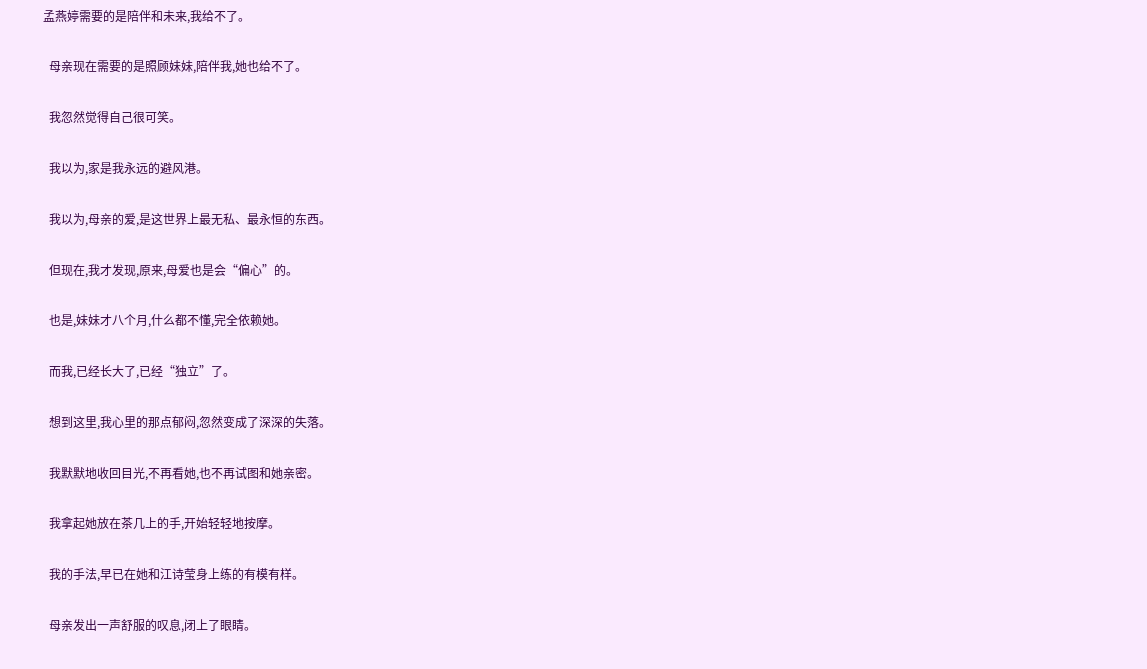孟燕婷需要的是陪伴和未来,我给不了。

  母亲现在需要的是照顾妹妹,陪伴我,她也给不了。

  我忽然觉得自己很可笑。

  我以为,家是我永远的避风港。

  我以为,母亲的爱,是这世界上最无私、最永恒的东西。

  但现在,我才发现,原来,母爱也是会“偏心”的。

  也是,妹妹才八个月,什么都不懂,完全依赖她。

  而我,已经长大了,已经“独立”了。

  想到这里,我心里的那点郁闷,忽然变成了深深的失落。

  我默默地收回目光,不再看她,也不再试图和她亲密。

  我拿起她放在茶几上的手,开始轻轻地按摩。

  我的手法,早已在她和江诗莹身上练的有模有样。

  母亲发出一声舒服的叹息,闭上了眼睛。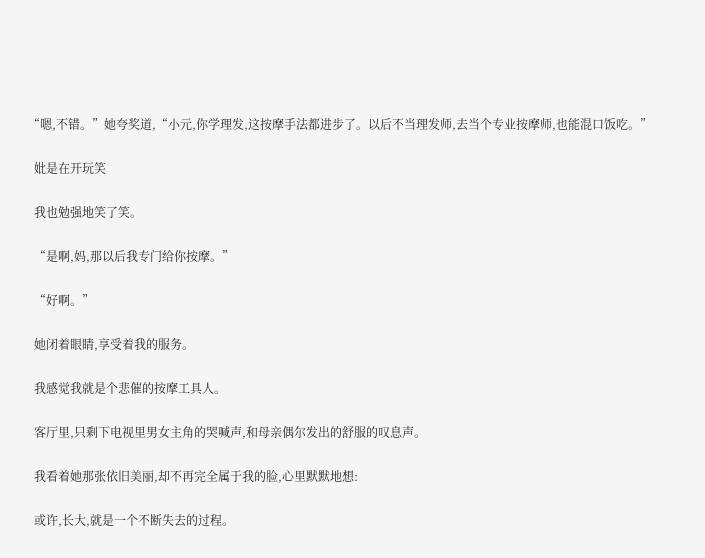“嗯,不错。”她夸奖道,“小元,你学理发,这按摩手法都进步了。以后不当理发师,去当个专业按摩师,也能混口饭吃。”

  妣是在开玩笑

  我也勉强地笑了笑。

  “是啊,妈,那以后我专门给你按摩。”

  “好啊。”

  她闭着眼睛,享受着我的服务。

  我感觉我就是个悲催的按摩工具人。

  客厅里,只剩下电视里男女主角的哭喊声,和母亲偶尔发出的舒服的叹息声。

  我看着她那张依旧美丽,却不再完全属于我的脸,心里默默地想:

  或许,长大,就是一个不断失去的过程。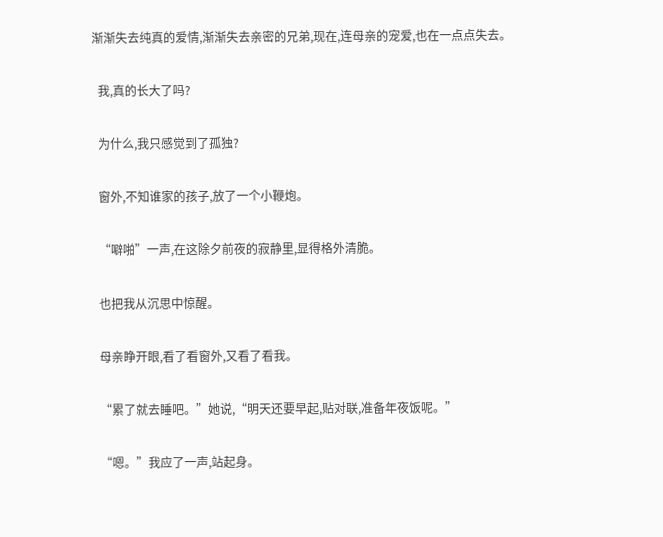渐渐失去纯真的爱情,渐渐失去亲密的兄弟,现在,连母亲的宠爱,也在一点点失去。

  我,真的长大了吗?

  为什么,我只感觉到了孤独?

  窗外,不知谁家的孩子,放了一个小鞭炮。

  “噼啪”一声,在这除夕前夜的寂静里,显得格外清脆。

  也把我从沉思中惊醒。

  母亲睁开眼,看了看窗外,又看了看我。

  “累了就去睡吧。”她说,“明天还要早起,贴对联,准备年夜饭呢。”

  “嗯。”我应了一声,站起身。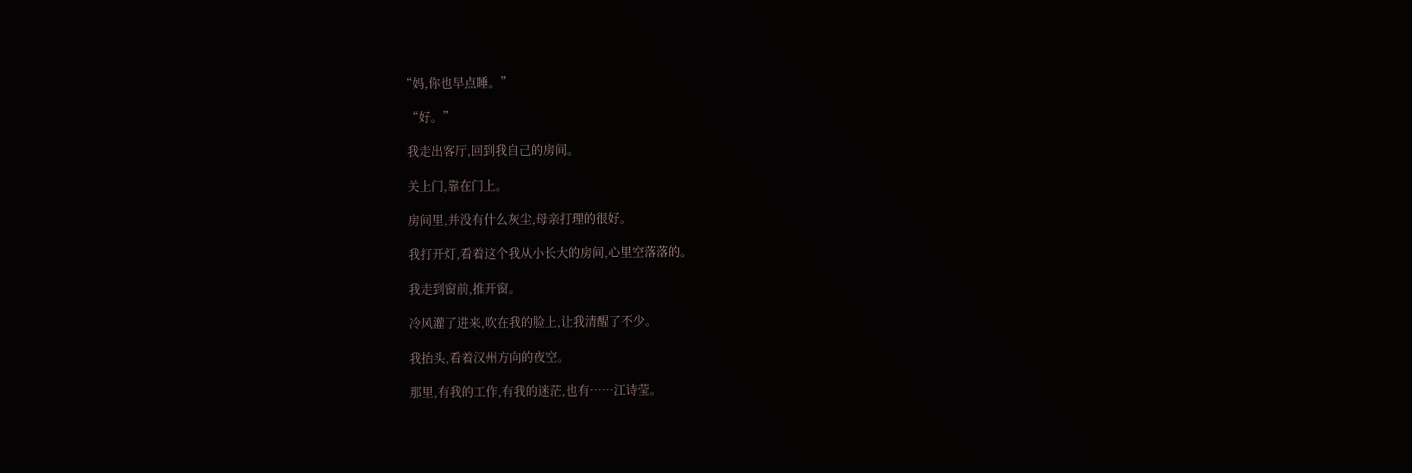“妈,你也早点睡。”

  “好。”

  我走出客厅,回到我自己的房间。

  关上门,靠在门上。

  房间里,并没有什么灰尘,母亲打理的很好。

  我打开灯,看着这个我从小长大的房间,心里空落落的。

  我走到窗前,推开窗。

  冷风灌了进来,吹在我的脸上,让我清醒了不少。

  我抬头,看着汉州方向的夜空。

  那里,有我的工作,有我的迷茫,也有……江诗莹。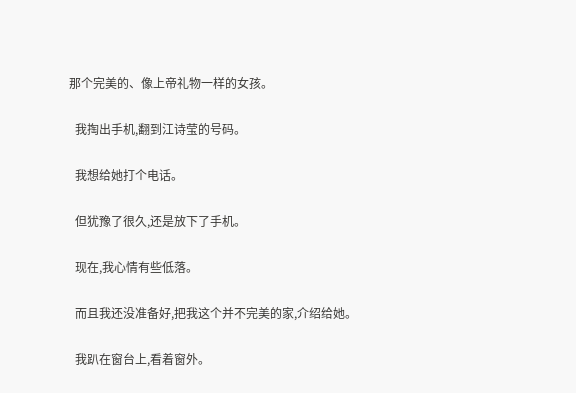那个完美的、像上帝礼物一样的女孩。

  我掏出手机,翻到江诗莹的号码。

  我想给她打个电话。

  但犹豫了很久,还是放下了手机。

  现在,我心情有些低落。

  而且我还没准备好,把我这个并不完美的家,介绍给她。

  我趴在窗台上,看着窗外。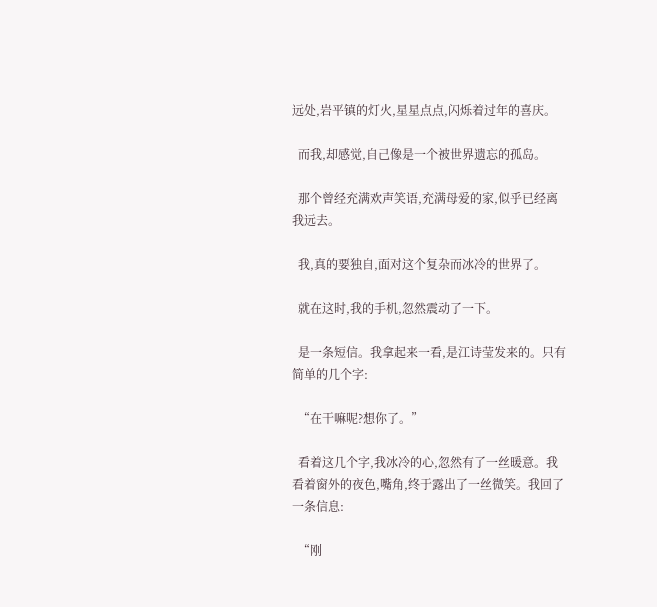远处,岩平镇的灯火,星星点点,闪烁着过年的喜庆。

  而我,却感觉,自己像是一个被世界遗忘的孤岛。

  那个曾经充满欢声笑语,充满母爱的家,似乎已经离我远去。

  我,真的要独自,面对这个复杂而冰冷的世界了。

  就在这时,我的手机,忽然震动了一下。

  是一条短信。我拿起来一看,是江诗莹发来的。只有简单的几个字:

  “在干嘛呢?想你了。”

  看着这几个字,我冰冷的心,忽然有了一丝暖意。我看着窗外的夜色,嘴角,终于露出了一丝微笑。我回了一条信息:

  “刚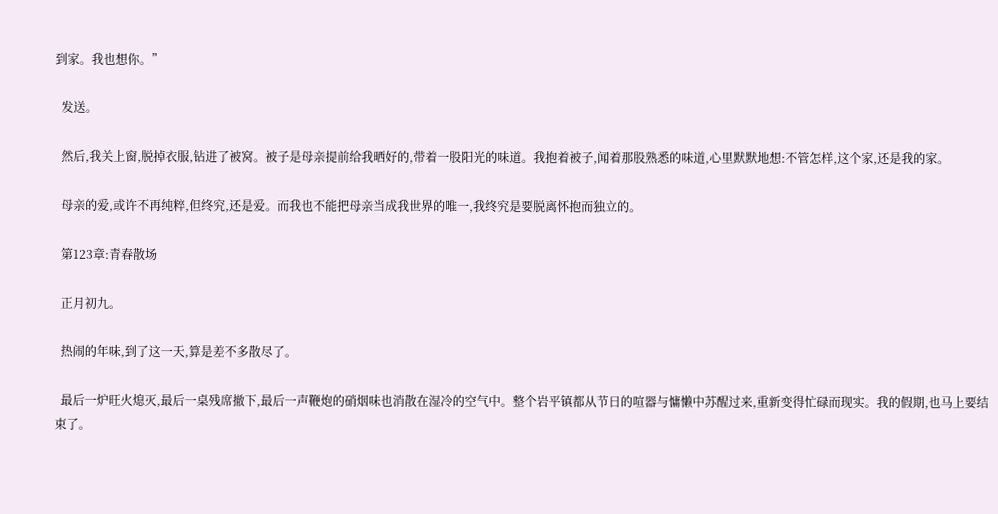到家。我也想你。”

  发送。

  然后,我关上窗,脱掉衣服,钻进了被窝。被子是母亲提前给我晒好的,带着一股阳光的味道。我抱着被子,闻着那股熟悉的味道,心里默默地想:不管怎样,这个家,还是我的家。

  母亲的爱,或许不再纯粹,但终究,还是爱。而我也不能把母亲当成我世界的唯一,我终究是要脱离怀抱而独立的。

  第123章:青春散场

  正月初九。

  热闹的年味,到了这一天,算是差不多散尽了。

  最后一炉旺火熄灭,最后一桌残席撤下,最后一声鞭炮的硝烟味也消散在湿冷的空气中。整个岩平镇都从节日的喧器与慵懒中苏醒过来,重新变得忙碌而现实。我的假期,也马上要结束了。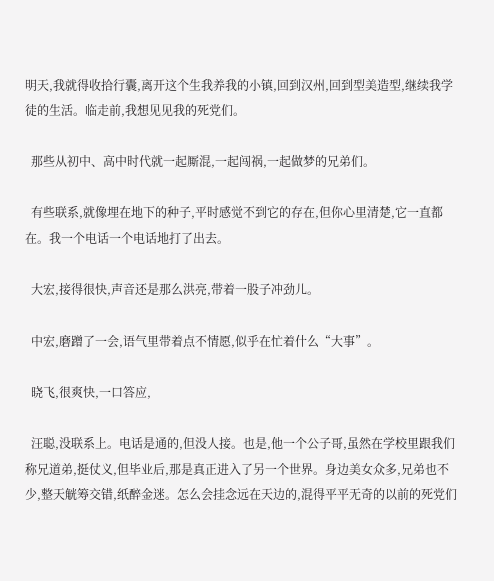明天,我就得收拾行囊,离开这个生我养我的小镇,回到汉州,回到型美造型,继续我学徒的生活。临走前,我想见见我的死党们。

  那些从初中、高中时代就一起厮混,一起闯祸,一起做梦的兄弟们。

  有些联系,就像埋在地下的种子,平时感觉不到它的存在,但你心里清楚,它一直都在。我一个电话一个电话地打了出去。

  大宏,接得很快,声音还是那么洪亮,带着一股子冲劲儿。

  中宏,磨蹭了一会,语气里带着点不情愿,似乎在忙着什么“大事”。

  晓飞,很爽快,一口答应,

  汪聪,没联系上。电话是通的,但没人接。也是,他一个公子哥,虽然在学校里跟我们称兄道弟,挺仗义,但毕业后,那是真正进入了另一个世界。身边美女众多,兄弟也不少,整天觥筹交错,纸醉金迷。怎么会挂念远在天边的,混得平平无奇的以前的死党们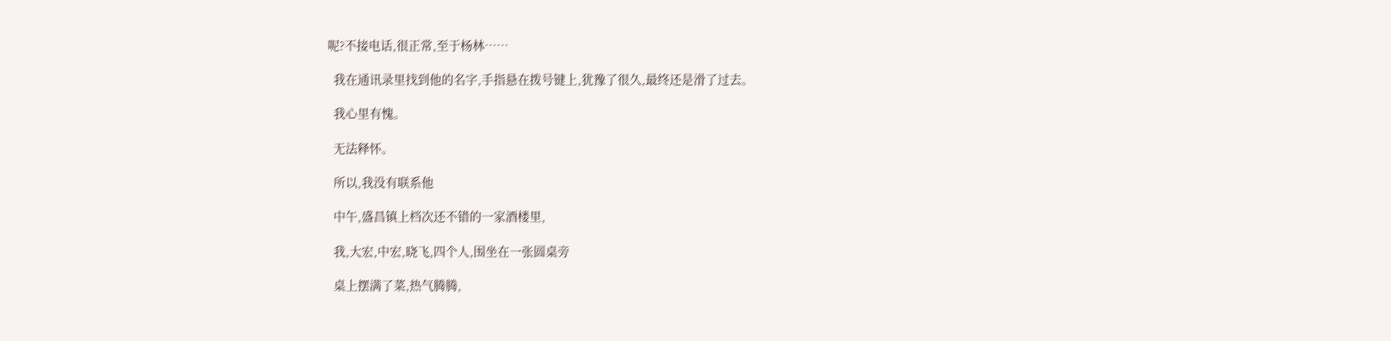呢?不接电话,很正常,至于杨林……

  我在通讯录里找到他的名字,手指悬在拨号键上,犹豫了很久,最终还是滑了过去。

  我心里有愧。

  无法释怀。

  所以,我没有联系他

  中午,盛昌镇上档次还不错的一家酒楼里,

  我,大宏,中宏,晓飞,四个人,围坐在一张圆桌旁

  桌上摆满了菜,热气腾腾,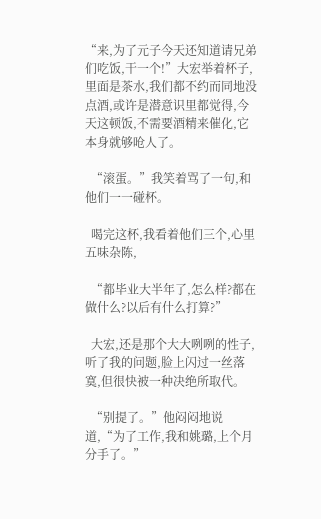“来,为了元子今天还知道请兄弟们吃饭,干一个!”大宏举着杯子,里面是茶水,我们都不约而同地没点酒,或许是潜意识里都觉得,今天这顿饭,不需要酒精来催化,它本身就够呛人了。

  “滚蛋。”我笑着骂了一句,和他们一一碰杯。

  喝完这杯,我看着他们三个,心里五味杂陈,

  “都毕业大半年了,怎么样?都在做什么?以后有什么打算?”

  大宏,还是那个大大咧咧的性子,听了我的问题,脸上闪过一丝落寞,但很快被一种决绝所取代。

  “别提了。”他闷闷地说道,“为了工作,我和姚璐,上个月分手了。”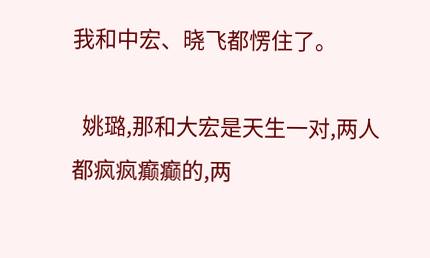我和中宏、晓飞都愣住了。

  姚璐,那和大宏是天生一对,两人都疯疯癫癫的,两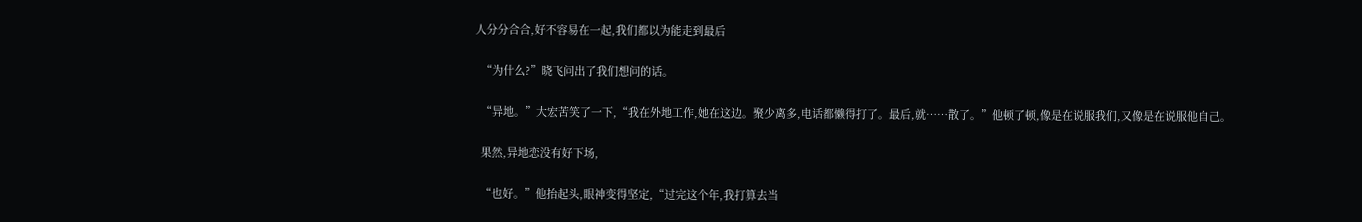人分分合合,好不容易在一起,我们都以为能走到最后

  “为什么?”晓飞问出了我们想问的话。

  “异地。”大宏苦笑了一下,“我在外地工作,她在这边。聚少离多,电话都懒得打了。最后,就……散了。”他顿了顿,像是在说服我们,又像是在说服他自己。

  果然,异地恋没有好下场,

  “也好。”他抬起头,眼神变得坚定,“过完这个年,我打算去当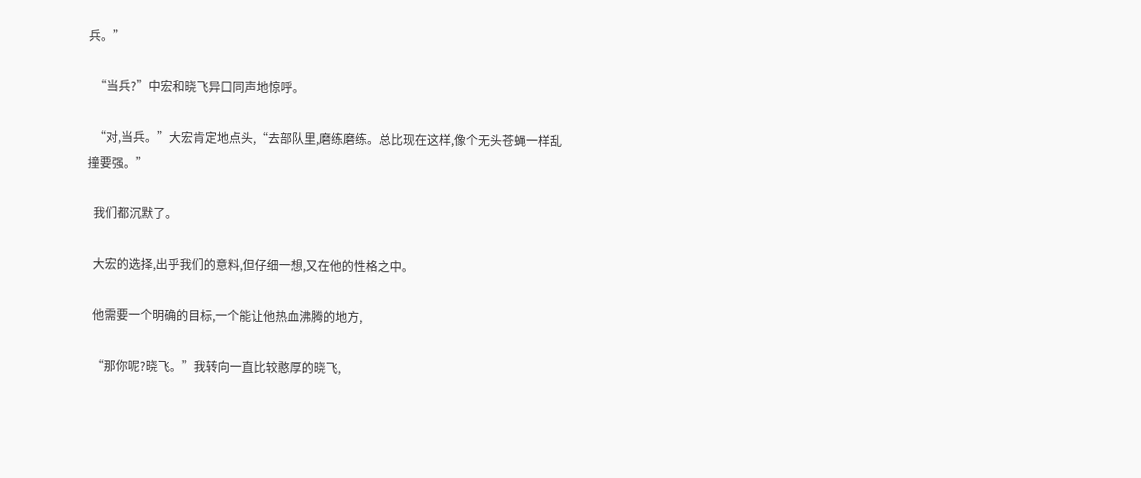兵。”

  “当兵?”中宏和晓飞异口同声地惊呼。

  “对,当兵。”大宏肯定地点头,“去部队里,磨练磨练。总比现在这样,像个无头苍蝇一样乱撞要强。”

  我们都沉默了。

  大宏的选择,出乎我们的意料,但仔细一想,又在他的性格之中。

  他需要一个明确的目标,一个能让他热血沸腾的地方,

  “那你呢?晓飞。”我转向一直比较憨厚的晓飞,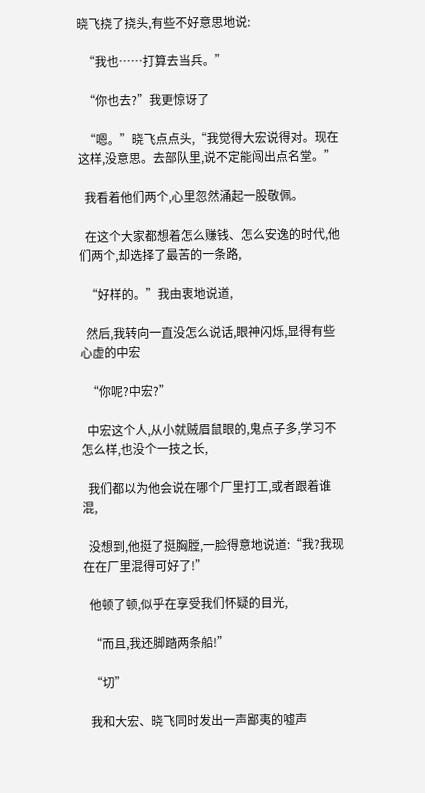晓飞挠了挠头,有些不好意思地说:

  “我也……打算去当兵。”

  “你也去?”我更惊讶了

  “嗯。”晓飞点点头,“我觉得大宏说得对。现在这样,没意思。去部队里,说不定能闯出点名堂。”

  我看着他们两个,心里忽然涌起一股敬佩。

  在这个大家都想着怎么赚钱、怎么安逸的时代,他们两个,却选择了最苦的一条路,

  “好样的。”我由衷地说道,

  然后,我转向一直没怎么说话,眼神闪烁,显得有些心虚的中宏

  “你呢?中宏?”

  中宏这个人,从小就贼眉鼠眼的,鬼点子多,学习不怎么样,也没个一技之长,

  我们都以为他会说在哪个厂里打工,或者跟着谁混,

  没想到,他挺了挺胸膛,一脸得意地说道:“我?我现在在厂里混得可好了!”

  他顿了顿,似乎在享受我们怀疑的目光,

  “而且,我还脚踏两条船!”

  “切”

  我和大宏、晓飞同时发出一声鄙夷的嘘声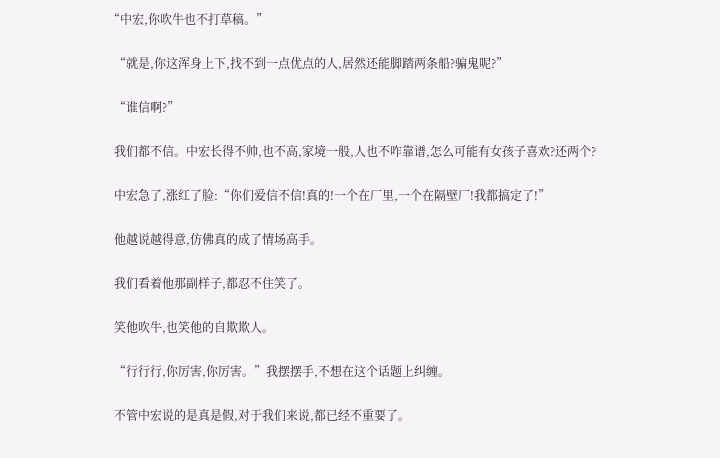“中宏,你吹牛也不打草稿。”

  “就是,你这浑身上下,找不到一点优点的人,居然还能脚踏两条船?骗鬼呢?”

  “谁信啊?”

  我们都不信。中宏长得不帅,也不高,家境一般,人也不咋靠谱,怎么可能有女孩子喜欢?还两个?

  中宏急了,涨红了脸:“你们爱信不信!真的!一个在厂里,一个在隔壁厂!我都搞定了!”

  他越说越得意,仿佛真的成了情场高手。

  我们看着他那副样子,都忍不住笑了。

  笑他吹牛,也笑他的自欺欺人。

  “行行行,你厉害,你厉害。”我摆摆手,不想在这个话题上纠缠。

  不管中宏说的是真是假,对于我们来说,都已经不重要了。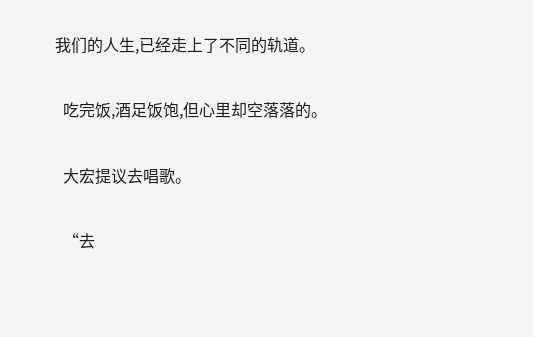我们的人生,已经走上了不同的轨道。

  吃完饭,酒足饭饱,但心里却空落落的。

  大宏提议去唱歌。

  “去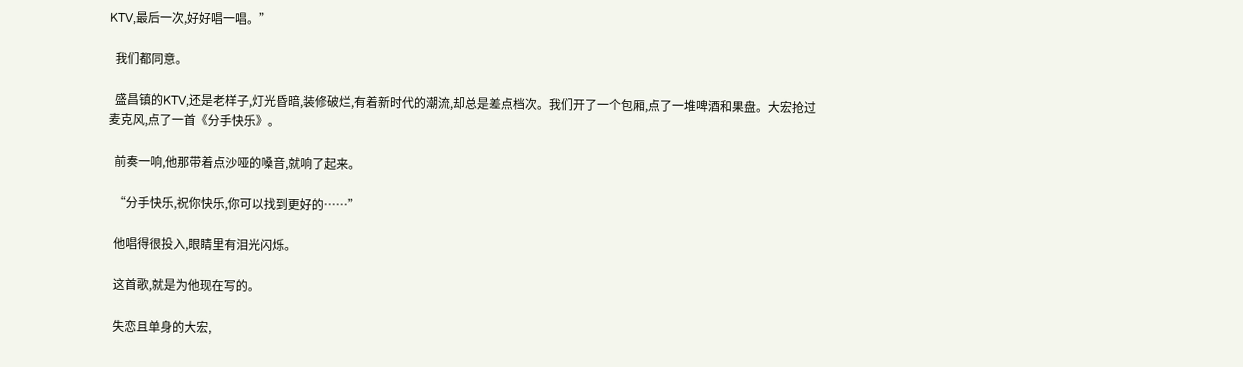KTV,最后一次,好好唱一唱。”

  我们都同意。

  盛昌镇的KTV,还是老样子,灯光昏暗,装修破烂,有着新时代的潮流,却总是差点档次。我们开了一个包厢,点了一堆啤酒和果盘。大宏抢过麦克风,点了一首《分手快乐》。

  前奏一响,他那带着点沙哑的嗓音,就响了起来。

  “分手快乐,祝你快乐,你可以找到更好的……”

  他唱得很投入,眼睛里有泪光闪烁。

  这首歌,就是为他现在写的。

  失恋且单身的大宏,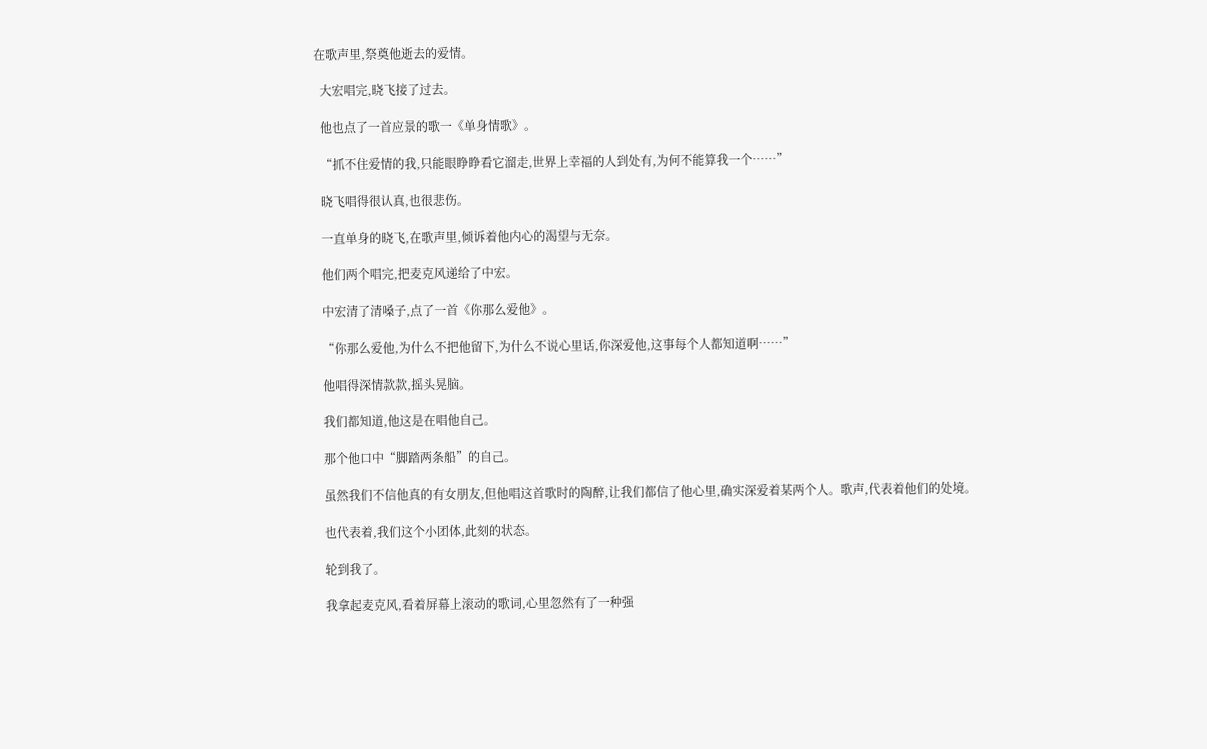在歌声里,祭奠他逝去的爱情。

  大宏唱完,晓飞接了过去。

  他也点了一首应景的歌一《单身情歌》。

  “抓不住爱情的我,只能眼睁睁看它溜走,世界上幸福的人到处有,为何不能算我一个……”

  晓飞唱得很认真,也很悲伤。

  一直单身的晓飞,在歌声里,倾诉着他内心的渴望与无奈。

  他们两个唱完,把麦克风递给了中宏。

  中宏清了清嗓子,点了一首《你那么爱他》。

  “你那么爱他,为什么不把他留下,为什么不说心里话,你深爱他,这事每个人都知道啊……”

  他唱得深情款款,摇头晃脑。

  我们都知道,他这是在唱他自己。

  那个他口中“脚踏两条船”的自己。

  虽然我们不信他真的有女朋友,但他唱这首歌时的陶醉,让我们都信了他心里,确实深爱着某两个人。歌声,代表着他们的处境。

  也代表着,我们这个小团体,此刻的状态。

  轮到我了。

  我拿起麦克风,看着屏幕上滚动的歌词,心里忽然有了一种强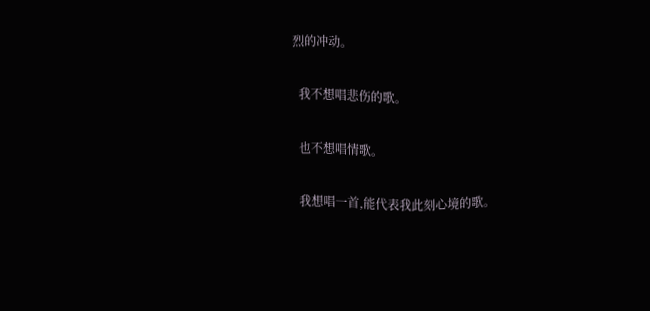烈的冲动。

  我不想唱悲伤的歌。

  也不想唱情歌。

  我想唱一首,能代表我此刻心境的歌。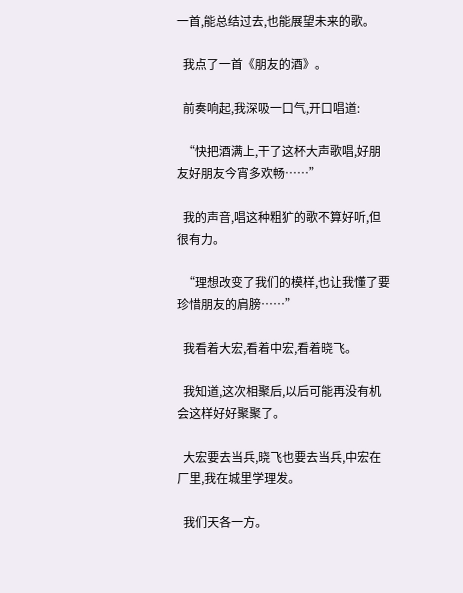一首,能总结过去,也能展望未来的歌。

  我点了一首《朋友的酒》。

  前奏响起,我深吸一口气,开口唱道:

  “快把酒满上,干了这杯大声歌唱,好朋友好朋友今宵多欢畅……”

  我的声音,唱这种粗犷的歌不算好听,但很有力。

  “理想改变了我们的模样,也让我懂了要珍惜朋友的肩膀……”

  我看着大宏,看着中宏,看着晓飞。

  我知道,这次相聚后,以后可能再没有机会这样好好聚聚了。

  大宏要去当兵,晓飞也要去当兵,中宏在厂里,我在城里学理发。

  我们天各一方。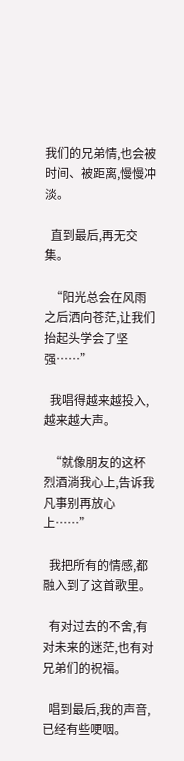我们的兄弟情,也会被时间、被距离,慢慢冲淡。

  直到最后,再无交集。

  “阳光总会在风雨之后洒向苍茫,让我们抬起头学会了坚强……”

  我唱得越来越投入,越来越大声。

  “就像朋友的这杯烈酒淌我心上,告诉我凡事别再放心上……”

  我把所有的情感,都融入到了这首歌里。

  有对过去的不舍,有对未来的迷茫,也有对兄弟们的祝福。

  唱到最后,我的声音,已经有些哽咽。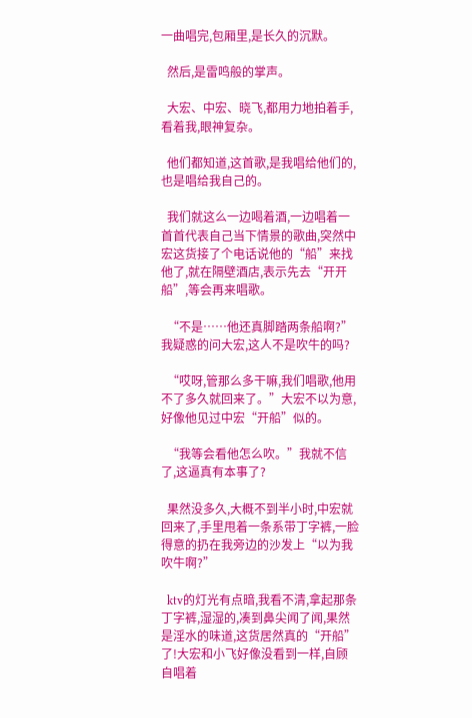一曲唱完,包厢里,是长久的沉默。

  然后,是雷鸣般的掌声。

  大宏、中宏、晓飞,都用力地拍着手,看着我,眼神复杂。

  他们都知道,这首歌,是我唱给他们的,也是唱给我自己的。

  我们就这么一边喝着酒,一边唱着一首首代表自己当下情景的歌曲,突然中宏这货接了个电话说他的“船”来找他了,就在隔壁酒店,表示先去“开开船”,等会再来唱歌。

  “不是……他还真脚踏两条船啊?”我疑惑的问大宏,这人不是吹牛的吗?

  “哎呀,管那么多干嘛,我们唱歌,他用不了多久就回来了。”大宏不以为意,好像他见过中宏“开船”似的。

  “我等会看他怎么吹。”我就不信了,这逼真有本事了?

  果然没多久,大概不到半小时,中宏就回来了,手里甩着一条系带丁字裤,一脸得意的扔在我旁边的沙发上“以为我吹牛啊?”

  ktv的灯光有点暗,我看不清,拿起那条丁字裤,湿湿的,凑到鼻尖闻了闻,果然是淫水的味道,这货居然真的“开船”了!大宏和小飞好像没看到一样,自顾自唱着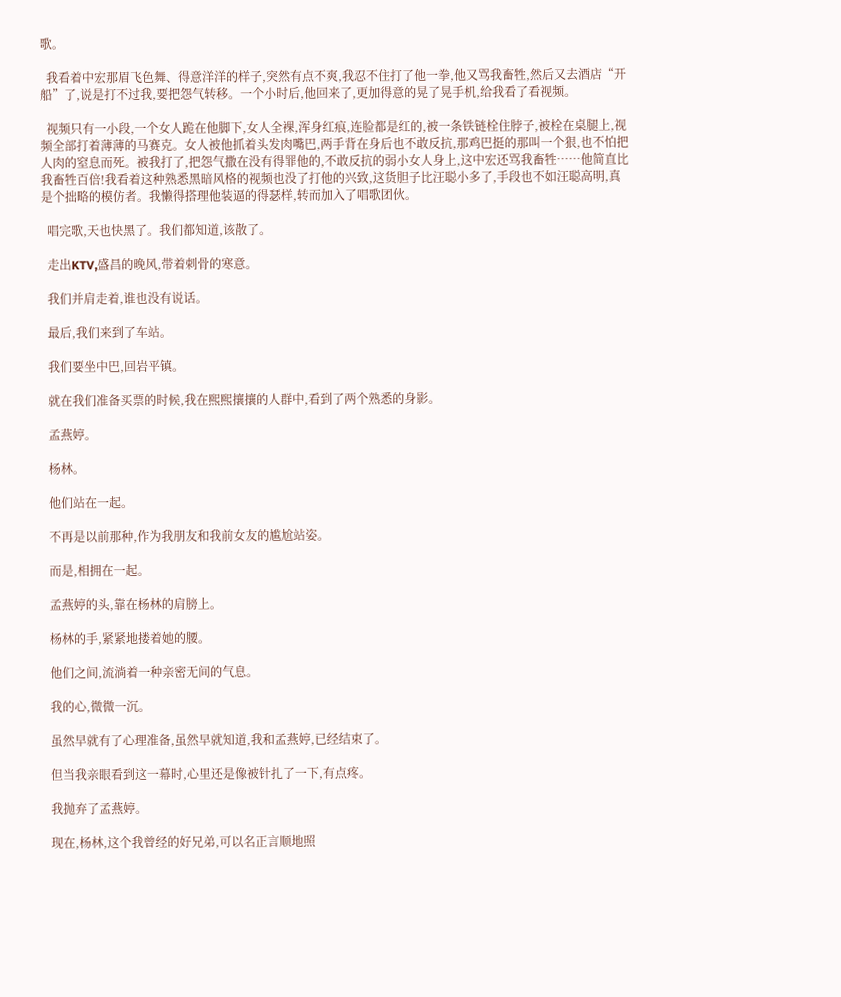歌。

  我看着中宏那眉飞色舞、得意洋洋的样子,突然有点不爽,我忍不住打了他一拳,他又骂我畜牲,然后又去酒店“开船”了,说是打不过我,要把怨气转移。一个小时后,他回来了,更加得意的晃了晃手机,给我看了看视频。

  视频只有一小段,一个女人跪在他脚下,女人全裸,浑身红痕,连脸都是红的,被一条铁链栓住脖子,被栓在桌腿上,视频全部打着薄薄的马赛克。女人被他抓着头发肉嘴巴,两手背在身后也不敢反抗,那鸡巴挺的那叫一个狠,也不怕把人肉的窒息而死。被我打了,把怨气撒在没有得罪他的,不敢反抗的弱小女人身上,这中宏还骂我畜牲……他简直比我畜牲百倍!我看着这种熟悉黑暗风格的视频也没了打他的兴致,这货胆子比汪聪小多了,手段也不如汪聪高明,真是个拙略的模仿者。我懒得搭理他装逼的得瑟样,转而加入了唱歌团伙。

  唱完歌,天也快黑了。我们都知道,该散了。

  走出KTV,盛昌的晚风,带着刺骨的寒意。

  我们并肩走着,谁也没有说话。

  最后,我们来到了车站。

  我们要坐中巴,回岩平镇。

  就在我们准备买票的时候,我在熙熙攘攘的人群中,看到了两个熟悉的身影。

  孟燕婷。

  杨林。

  他们站在一起。

  不再是以前那种,作为我朋友和我前女友的尴尬站姿。

  而是,相拥在一起。

  孟燕婷的头,靠在杨林的肩膀上。

  杨林的手,紧紧地搂着她的腰。

  他们之间,流淌着一种亲密无间的气息。

  我的心,微微一沉。

  虽然早就有了心理准备,虽然早就知道,我和孟燕婷,已经结束了。

  但当我亲眼看到这一幕时,心里还是像被针扎了一下,有点疼。

  我抛弃了孟燕婷。

  现在,杨林,这个我曾经的好兄弟,可以名正言顺地照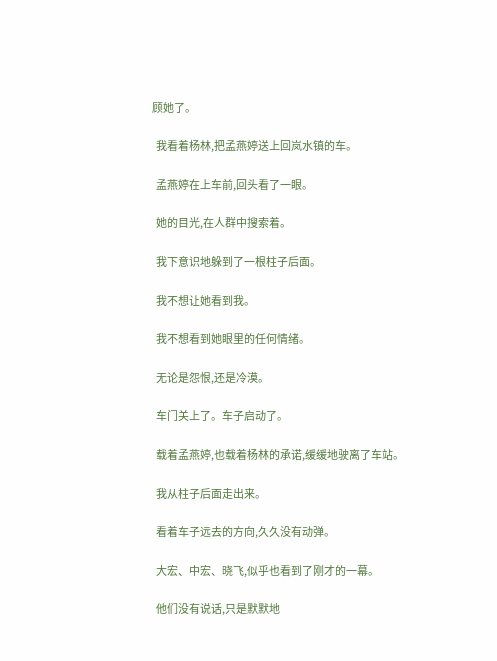顾她了。

  我看着杨林,把孟燕婷送上回岚水镇的车。

  孟燕婷在上车前,回头看了一眼。

  她的目光,在人群中搜索着。

  我下意识地躲到了一根柱子后面。

  我不想让她看到我。

  我不想看到她眼里的任何情绪。

  无论是怨恨,还是冷漠。

  车门关上了。车子启动了。

  载着孟燕婷,也载着杨林的承诺,缓缓地驶离了车站。

  我从柱子后面走出来。

  看着车子远去的方向,久久没有动弹。

  大宏、中宏、晓飞,似乎也看到了刚才的一幕。

  他们没有说话,只是默默地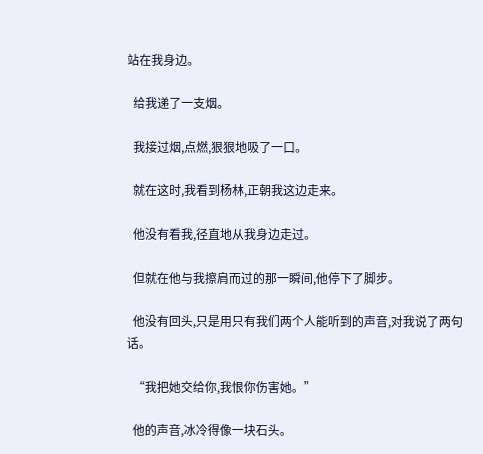站在我身边。

  给我递了一支烟。

  我接过烟,点燃,狠狠地吸了一口。

  就在这时,我看到杨林,正朝我这边走来。

  他没有看我,径直地从我身边走过。

  但就在他与我擦肩而过的那一瞬间,他停下了脚步。

  他没有回头,只是用只有我们两个人能听到的声音,对我说了两句话。

  “我把她交给你,我恨你伤害她。”

  他的声音,冰冷得像一块石头。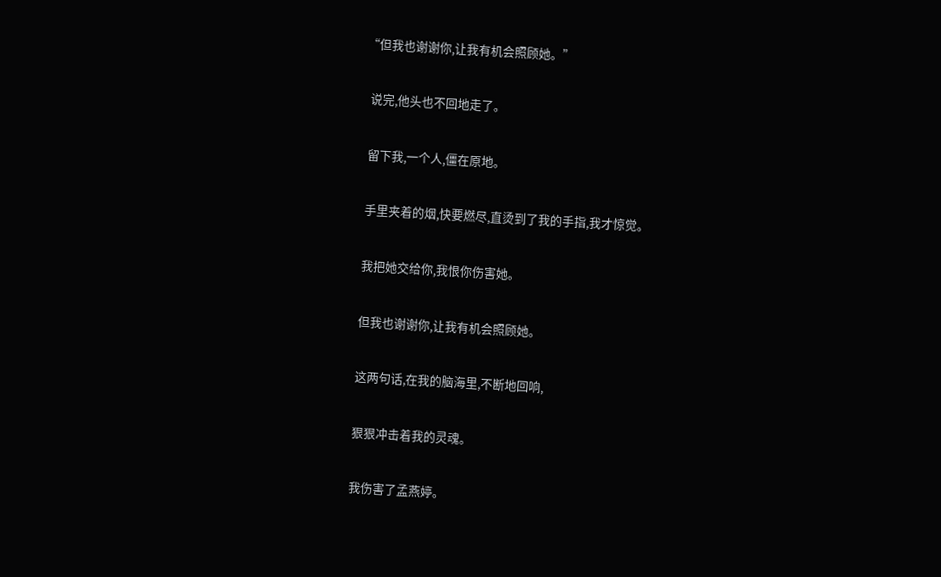“但我也谢谢你,让我有机会照顾她。”

  说完,他头也不回地走了。

  留下我,一个人,僵在原地。

  手里夹着的烟,快要燃尽,直烫到了我的手指,我才惊觉。

  我把她交给你,我恨你伤害她。

  但我也谢谢你,让我有机会照顾她。

  这两句话,在我的脑海里,不断地回响,

  狠狠冲击着我的灵魂。

  我伤害了孟燕婷。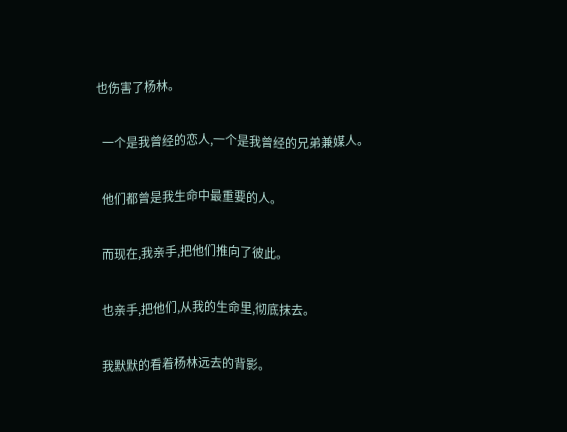也伤害了杨林。

  一个是我曾经的恋人,一个是我曾经的兄弟兼媒人。

  他们都曾是我生命中最重要的人。

  而现在,我亲手,把他们推向了彼此。

  也亲手,把他们,从我的生命里,彻底抹去。

  我默默的看着杨林远去的背影。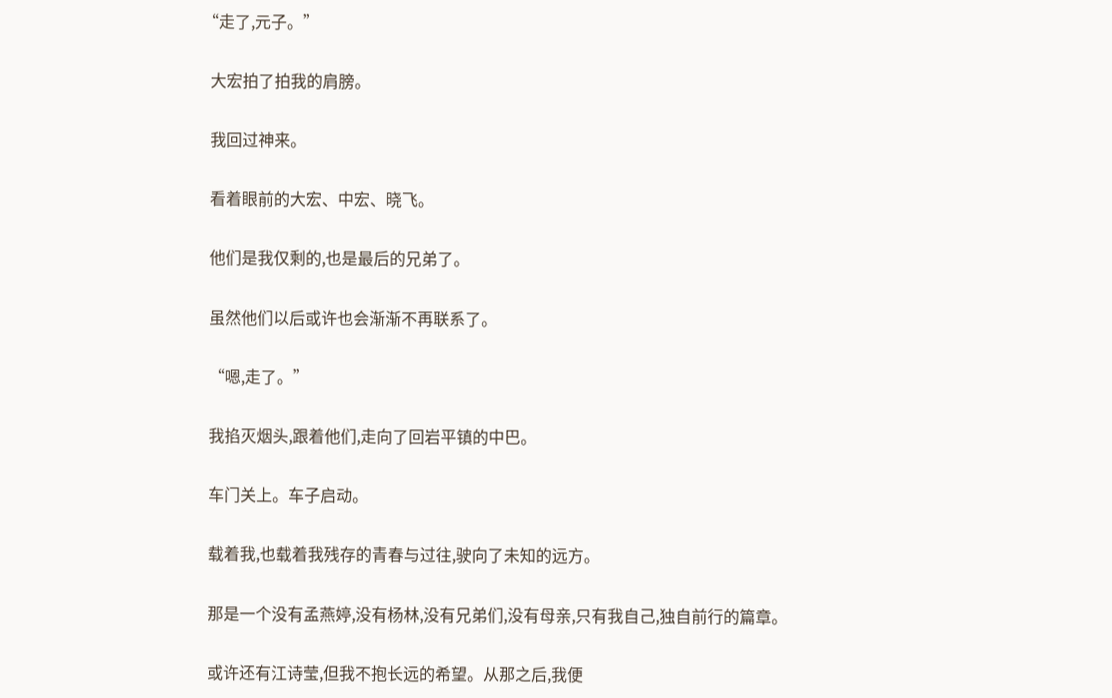“走了,元子。”

  大宏拍了拍我的肩膀。

  我回过神来。

  看着眼前的大宏、中宏、晓飞。

  他们是我仅剩的,也是最后的兄弟了。

  虽然他们以后或许也会渐渐不再联系了。

  “嗯,走了。”

  我掐灭烟头,跟着他们,走向了回岩平镇的中巴。

  车门关上。车子启动。

  载着我,也载着我残存的青春与过往,驶向了未知的远方。

  那是一个没有孟燕婷,没有杨林,没有兄弟们,没有母亲,只有我自己,独自前行的篇章。

  或许还有江诗莹,但我不抱长远的希望。从那之后,我便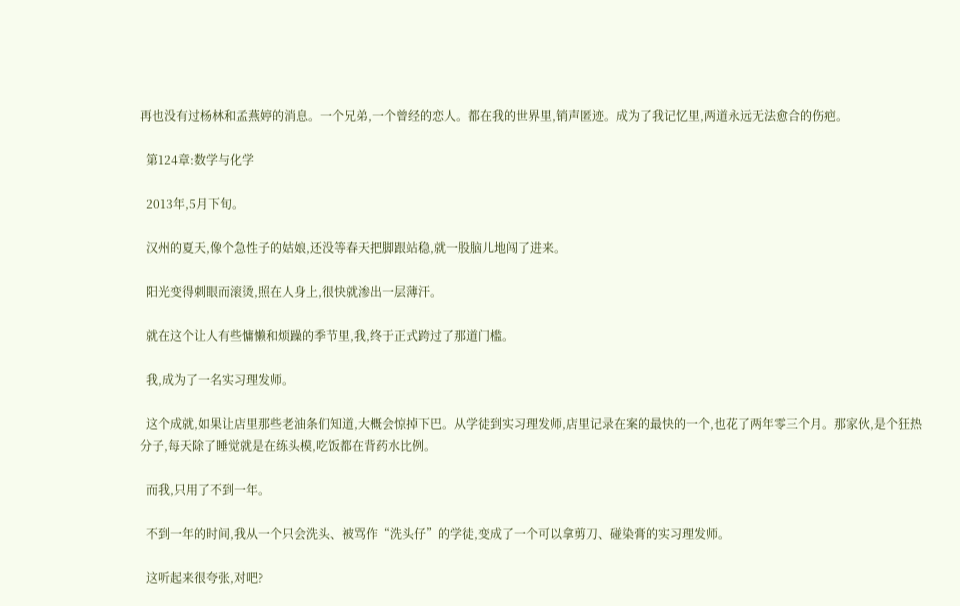再也没有过杨林和孟燕婷的消息。一个兄弟,一个曾经的恋人。都在我的世界里,销声匿迹。成为了我记忆里,两道永远无法愈合的伤疤。

  第124章:数学与化学

  2013年,5月下旬。

  汉州的夏天,像个急性子的姑娘,还没等春天把脚跟站稳,就一股脑儿地闯了进来。

  阳光变得刺眼而滚烫,照在人身上,很快就渗出一层薄汗。

  就在这个让人有些慵懒和烦躁的季节里,我,终于正式跨过了那道门槛。

  我,成为了一名实习理发师。

  这个成就,如果让店里那些老油条们知道,大概会惊掉下巴。从学徒到实习理发师,店里记录在案的最快的一个,也花了两年零三个月。那家伙,是个狂热分子,每天除了睡觉就是在练头模,吃饭都在背药水比例。

  而我,只用了不到一年。

  不到一年的时间,我从一个只会洗头、被骂作“洗头仔”的学徒,变成了一个可以拿剪刀、碰染膏的实习理发师。

  这听起来很夸张,对吧?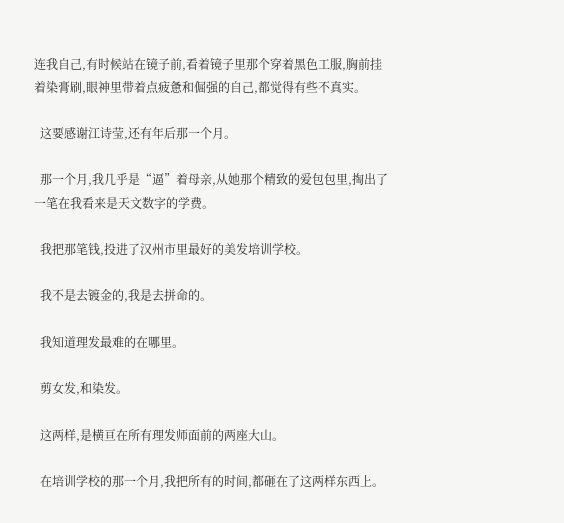连我自己,有时候站在镜子前,看着镜子里那个穿着黑色工服,胸前挂着染膏刷,眼神里带着点疲惫和倔强的自己,都觉得有些不真实。

  这要感谢江诗莹,还有年后那一个月。

  那一个月,我几乎是“逼”着母亲,从她那个精致的爱包包里,掏出了一笔在我看来是天文数字的学费。

  我把那笔钱,投进了汉州市里最好的美发培训学校。

  我不是去镀金的,我是去拼命的。

  我知道理发最难的在哪里。

  剪女发,和染发。

  这两样,是横亘在所有理发师面前的两座大山。

  在培训学校的那一个月,我把所有的时间,都砸在了这两样东西上。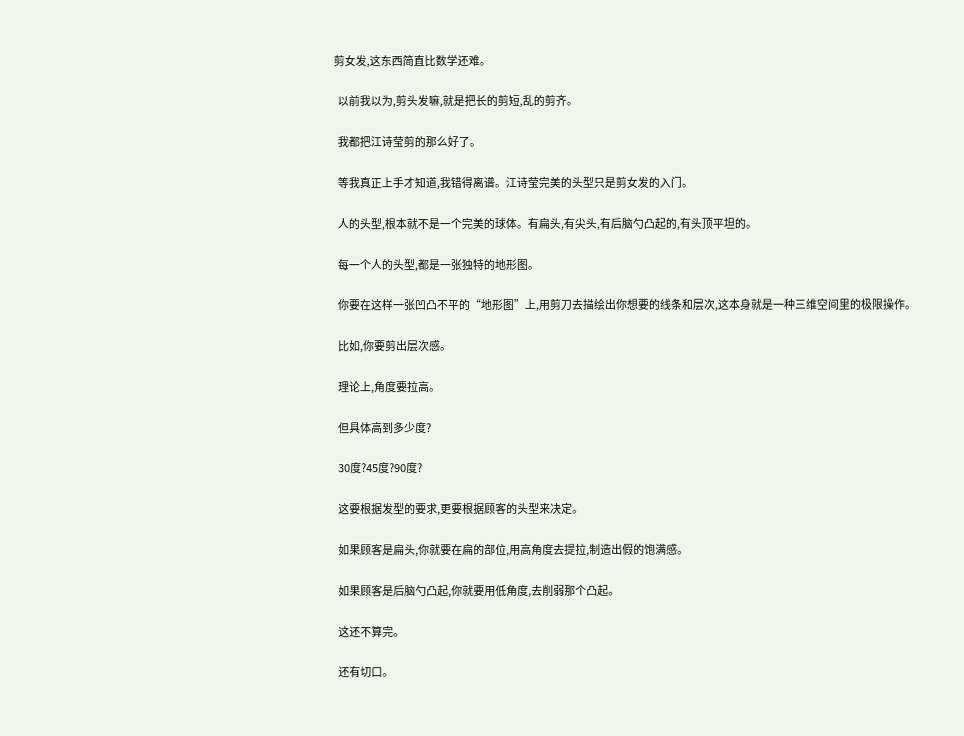剪女发,这东西简直比数学还难。

  以前我以为,剪头发嘛,就是把长的剪短,乱的剪齐。

  我都把江诗莹剪的那么好了。

  等我真正上手才知道,我错得离谱。江诗莹完美的头型只是剪女发的入门。

  人的头型,根本就不是一个完美的球体。有扁头,有尖头,有后脑勺凸起的,有头顶平坦的。

  每一个人的头型,都是一张独特的地形图。

  你要在这样一张凹凸不平的“地形图”上,用剪刀去描绘出你想要的线条和层次,这本身就是一种三维空间里的极限操作。

  比如,你要剪出层次感。

  理论上,角度要拉高。

  但具体高到多少度?

  30度?45度?90度?

  这要根据发型的要求,更要根据顾客的头型来决定。

  如果顾客是扁头,你就要在扁的部位,用高角度去提拉,制造出假的饱满感。

  如果顾客是后脑勺凸起,你就要用低角度,去削弱那个凸起。

  这还不算完。

  还有切口。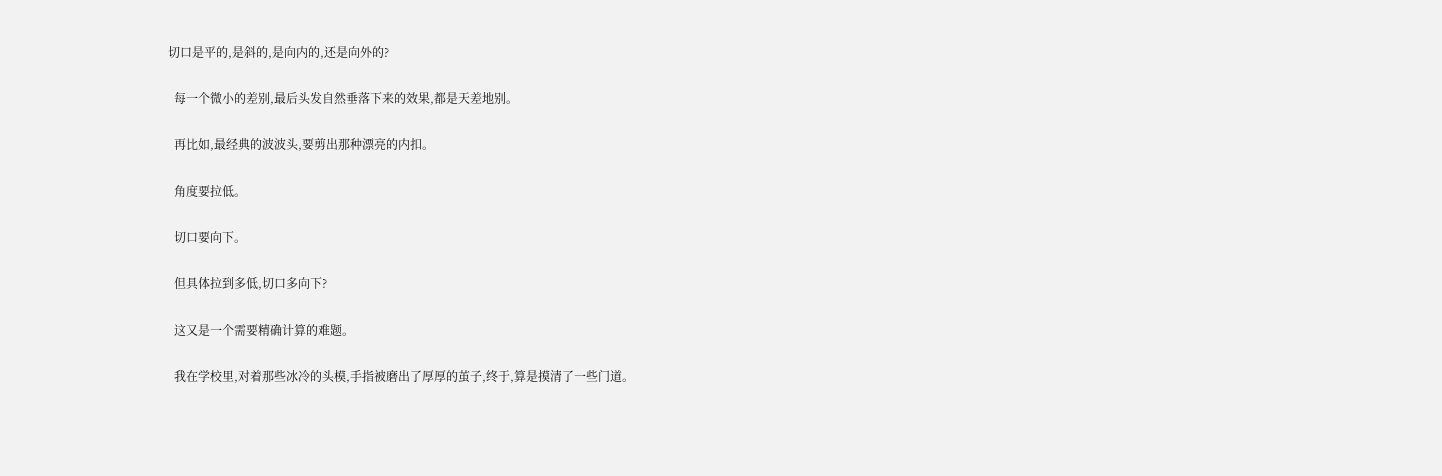切口是平的,是斜的,是向内的,还是向外的?

  每一个微小的差别,最后头发自然垂落下来的效果,都是天差地别。

  再比如,最经典的波波头,要剪出那种漂亮的内扣。

  角度要拉低。

  切口要向下。

  但具体拉到多低,切口多向下?

  这又是一个需要精确计算的难题。

  我在学校里,对着那些冰冷的头模,手指被磨出了厚厚的茧子,终于,算是摸清了一些门道。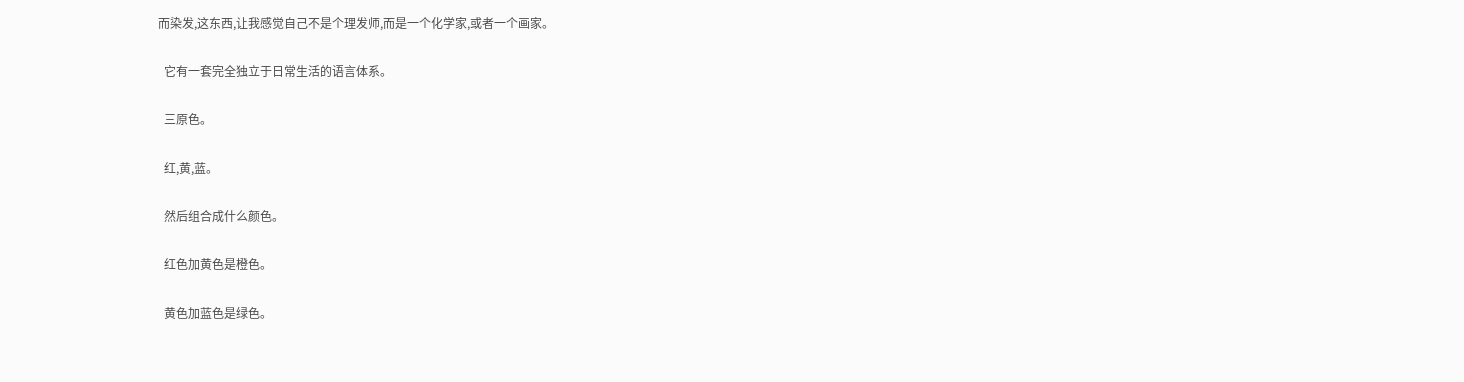而染发,这东西,让我感觉自己不是个理发师,而是一个化学家,或者一个画家。

  它有一套完全独立于日常生活的语言体系。

  三原色。

  红,黄,蓝。

  然后组合成什么颜色。

  红色加黄色是橙色。

  黄色加蓝色是绿色。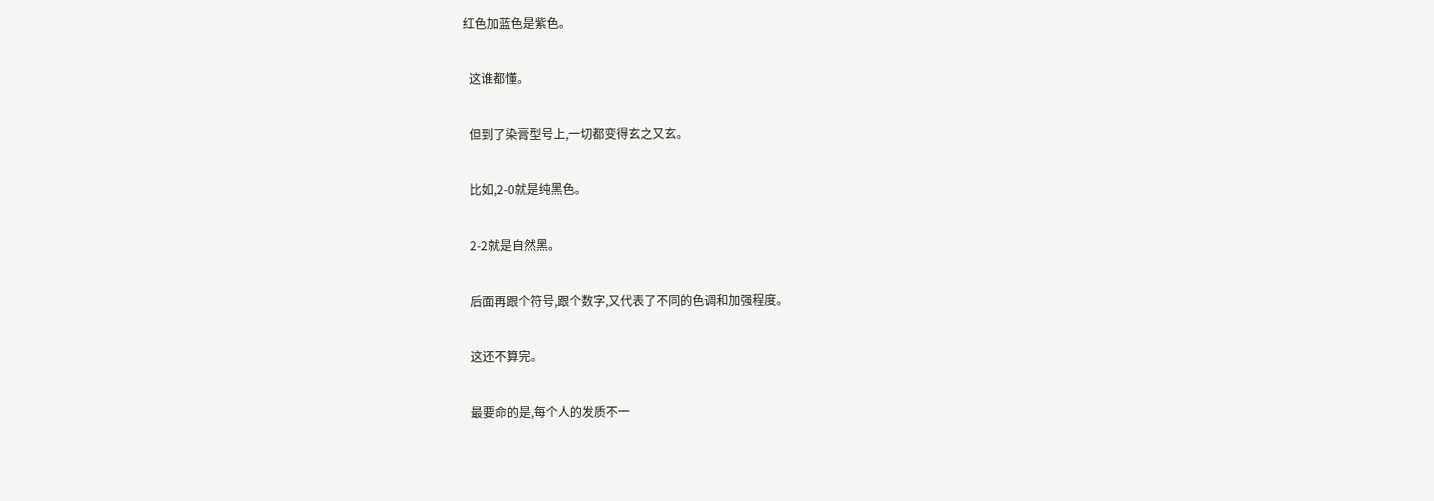红色加蓝色是紫色。

  这谁都懂。

  但到了染膏型号上,一切都变得玄之又玄。

  比如,2-0就是纯黑色。

  2-2就是自然黑。

  后面再跟个符号,跟个数字,又代表了不同的色调和加强程度。

  这还不算完。

  最要命的是,每个人的发质不一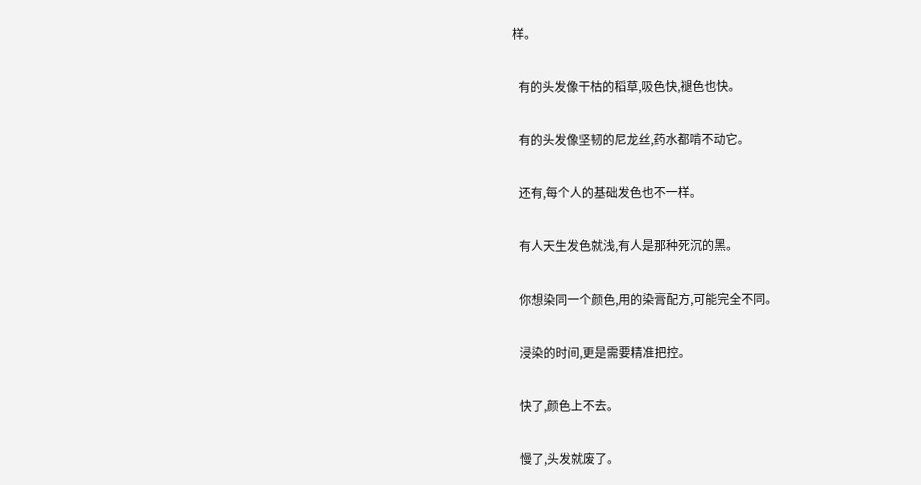样。

  有的头发像干枯的稻草,吸色快,褪色也快。

  有的头发像坚韧的尼龙丝,药水都啃不动它。

  还有,每个人的基础发色也不一样。

  有人天生发色就浅,有人是那种死沉的黑。

  你想染同一个颜色,用的染膏配方,可能完全不同。

  浸染的时间,更是需要精准把控。

  快了,颜色上不去。

  慢了,头发就废了。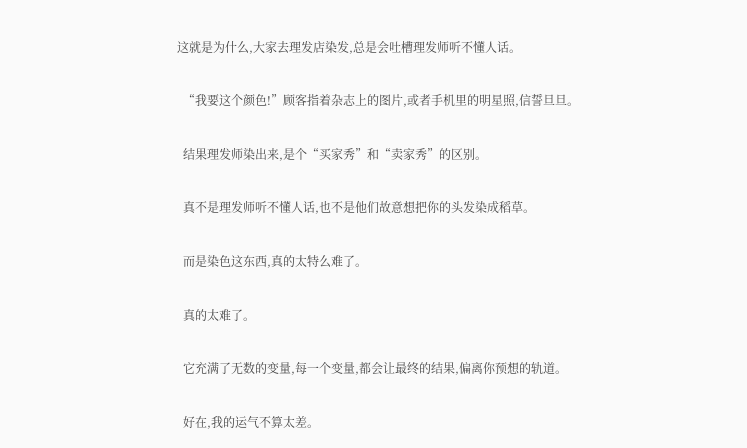这就是为什么,大家去理发店染发,总是会吐槽理发师听不懂人话。

  “我要这个颜色!”顾客指着杂志上的图片,或者手机里的明星照,信誓旦旦。

  结果理发师染出来,是个“买家秀”和“卖家秀”的区别。

  真不是理发师听不懂人话,也不是他们故意想把你的头发染成稻草。

  而是染色这东西,真的太特么难了。

  真的太难了。

  它充满了无数的变量,每一个变量,都会让最终的结果,偏离你预想的轨道。

  好在,我的运气不算太差。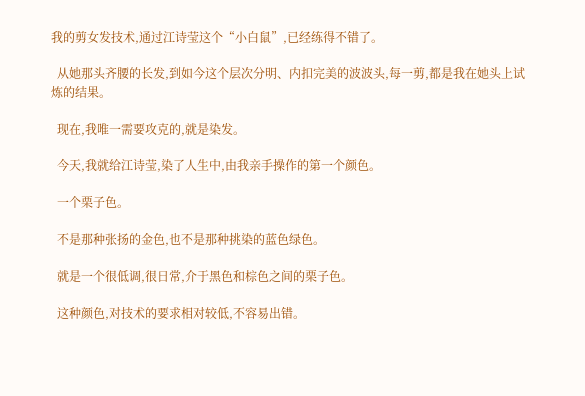我的剪女发技术,通过江诗莹这个“小白鼠”,已经练得不错了。

  从她那头齐腰的长发,到如今这个层次分明、内扣完美的波波头,每一剪,都是我在她头上试炼的结果。

  现在,我唯一需要攻克的,就是染发。

  今天,我就给江诗莹,染了人生中,由我亲手操作的第一个颜色。

  一个栗子色。

  不是那种张扬的金色,也不是那种挑染的蓝色绿色。

  就是一个很低调,很日常,介于黑色和棕色之间的栗子色。

  这种颜色,对技术的要求相对较低,不容易出错。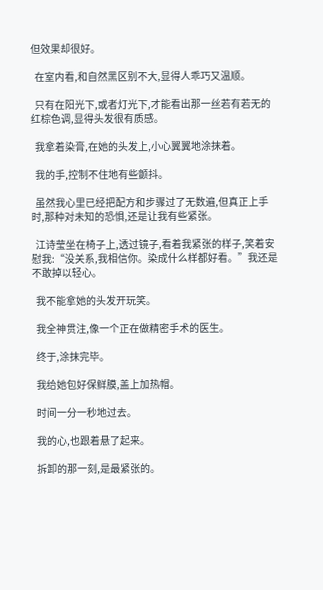但效果却很好。

  在室内看,和自然黑区别不大,显得人乖巧又温顺。

  只有在阳光下,或者灯光下,才能看出那一丝若有若无的红棕色调,显得头发很有质感。

  我拿着染膏,在她的头发上,小心翼翼地涂抹着。

  我的手,控制不住地有些颤抖。

  虽然我心里已经把配方和步骤过了无数遍,但真正上手时,那种对未知的恐惧,还是让我有些紧张。

  江诗莹坐在椅子上,透过镜子,看着我紧张的样子,笑着安慰我:“没关系,我相信你。染成什么样都好看。”我还是不敢掉以轻心。

  我不能拿她的头发开玩笑。

  我全神贯注,像一个正在做精密手术的医生。

  终于,涂抹完毕。

  我给她包好保鲜膜,盖上加热帽。

  时间一分一秒地过去。

  我的心,也跟着悬了起来。

  拆卸的那一刻,是最紧张的。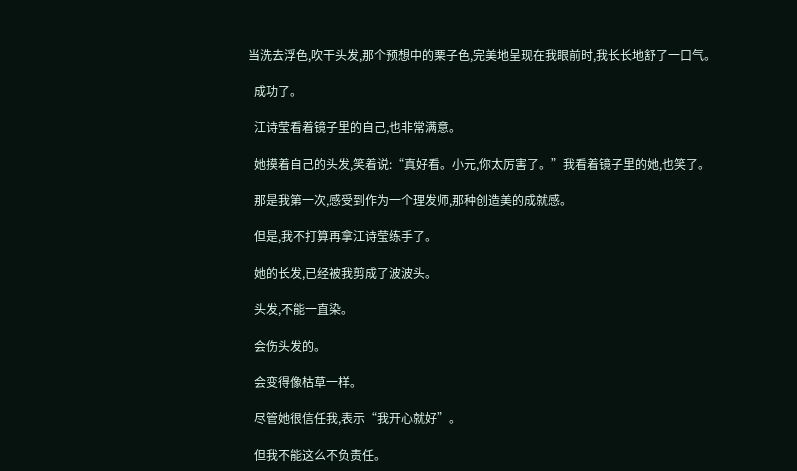当洗去浮色,吹干头发,那个预想中的栗子色,完美地呈现在我眼前时,我长长地舒了一口气。

  成功了。

  江诗莹看着镜子里的自己,也非常满意。

  她摸着自己的头发,笑着说:“真好看。小元,你太厉害了。”我看着镜子里的她,也笑了。

  那是我第一次,感受到作为一个理发师,那种创造美的成就感。

  但是,我不打算再拿江诗莹练手了。

  她的长发,已经被我剪成了波波头。

  头发,不能一直染。

  会伤头发的。

  会变得像枯草一样。

  尽管她很信任我,表示“我开心就好”。

  但我不能这么不负责任。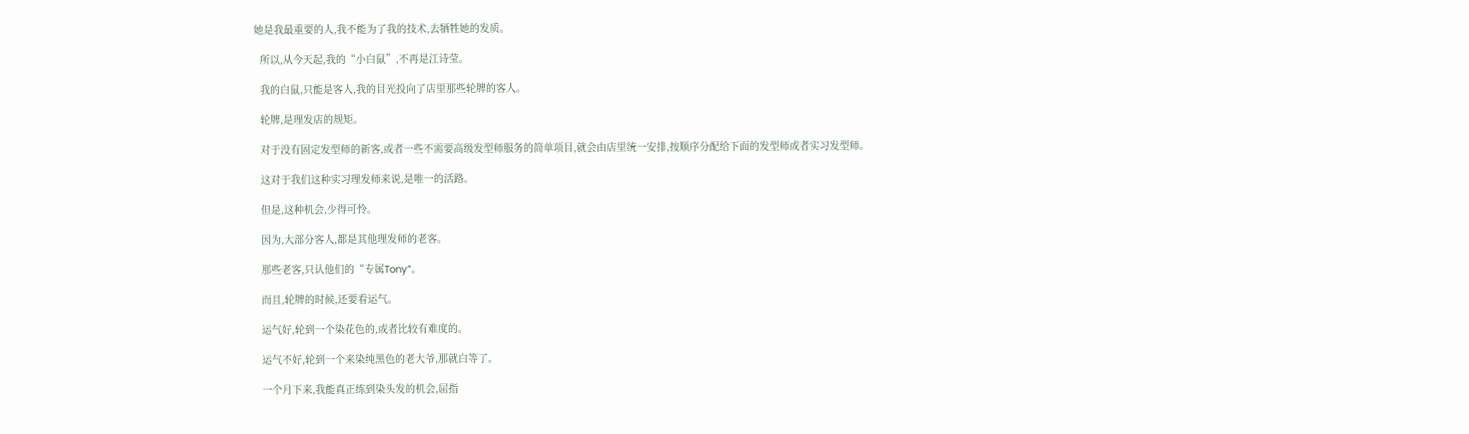她是我最重要的人,我不能为了我的技术,去牺牲她的发质。

  所以,从今天起,我的“小白鼠”,不再是江诗莹。

  我的白鼠,只能是客人,我的目光投向了店里那些轮牌的客人。

  轮牌,是理发店的规矩。

  对于没有固定发型师的新客,或者一些不需要高级发型师服务的简单项目,就会由店里统一安排,按顺序分配给下面的发型师或者实习发型师。

  这对于我们这种实习理发师来说,是唯一的活路。

  但是,这种机会,少得可怜。

  因为,大部分客人,都是其他理发师的老客。

  那些老客,只认他们的“专属Tony”。

  而且,轮牌的时候,还要看运气。

  运气好,轮到一个染花色的,或者比较有难度的。

  运气不好,轮到一个来染纯黑色的老大爷,那就白等了。

  一个月下来,我能真正练到染头发的机会,屈指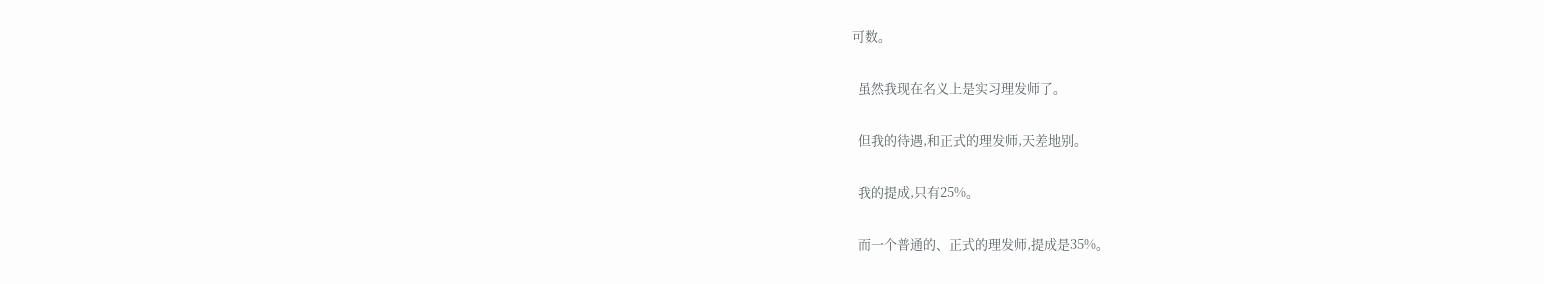可数。

  虽然我现在名义上是实习理发师了。

  但我的待遇,和正式的理发师,天差地别。

  我的提成,只有25%。

  而一个普通的、正式的理发师,提成是35%。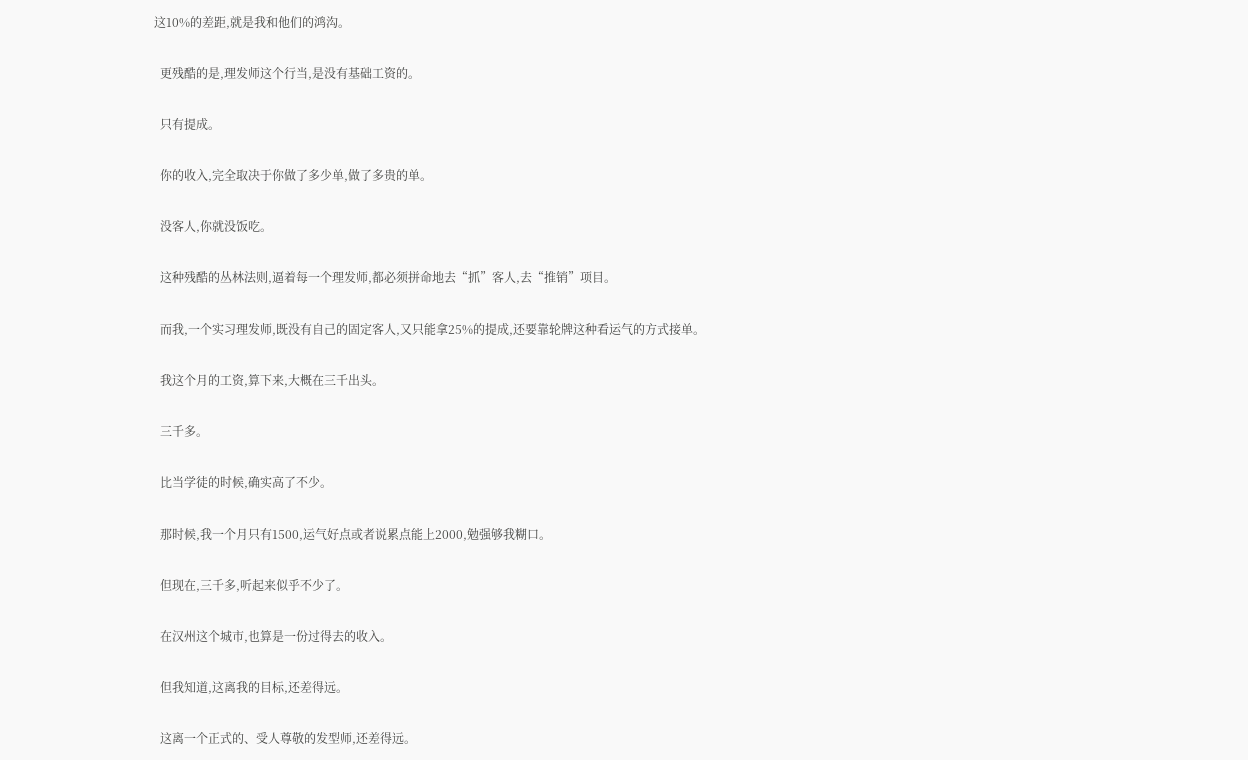这10%的差距,就是我和他们的鸿沟。

  更残酷的是,理发师这个行当,是没有基础工资的。

  只有提成。

  你的收入,完全取决于你做了多少单,做了多贵的单。

  没客人,你就没饭吃。

  这种残酷的丛林法则,逼着每一个理发师,都必须拼命地去“抓”客人,去“推销”项目。

  而我,一个实习理发师,既没有自己的固定客人,又只能拿25%的提成,还要靠轮牌这种看运气的方式接单。

  我这个月的工资,算下来,大概在三千出头。

  三千多。

  比当学徒的时候,确实高了不少。

  那时候,我一个月只有1500,运气好点或者说累点能上2000,勉强够我糊口。

  但现在,三千多,听起来似乎不少了。

  在汉州这个城市,也算是一份过得去的收入。

  但我知道,这离我的目标,还差得远。

  这离一个正式的、受人尊敬的发型师,还差得远。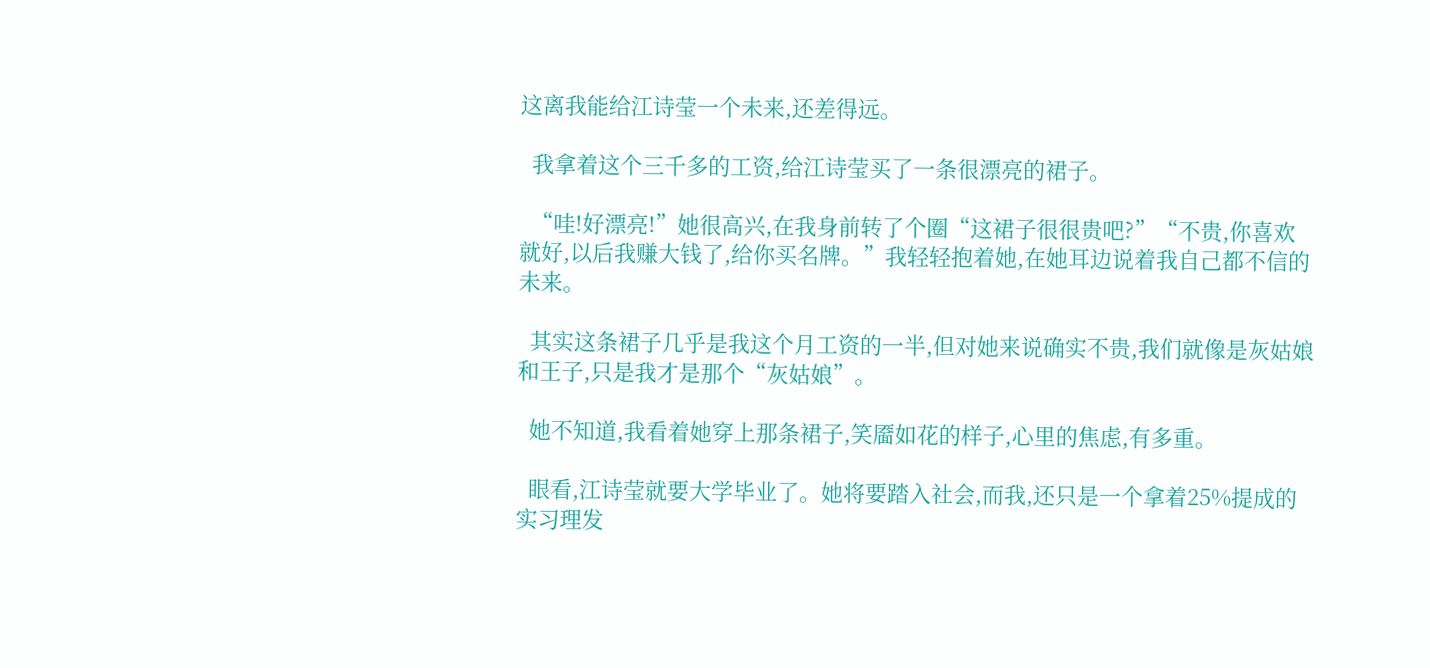这离我能给江诗莹一个未来,还差得远。

  我拿着这个三千多的工资,给江诗莹买了一条很漂亮的裙子。

  “哇!好漂亮!”她很高兴,在我身前转了个圈“这裙子很很贵吧?”“不贵,你喜欢就好,以后我赚大钱了,给你买名牌。”我轻轻抱着她,在她耳边说着我自己都不信的未来。

  其实这条裙子几乎是我这个月工资的一半,但对她来说确实不贵,我们就像是灰姑娘和王子,只是我才是那个“灰姑娘”。

  她不知道,我看着她穿上那条裙子,笑靥如花的样子,心里的焦虑,有多重。

  眼看,江诗莹就要大学毕业了。她将要踏入社会,而我,还只是一个拿着25%提成的实习理发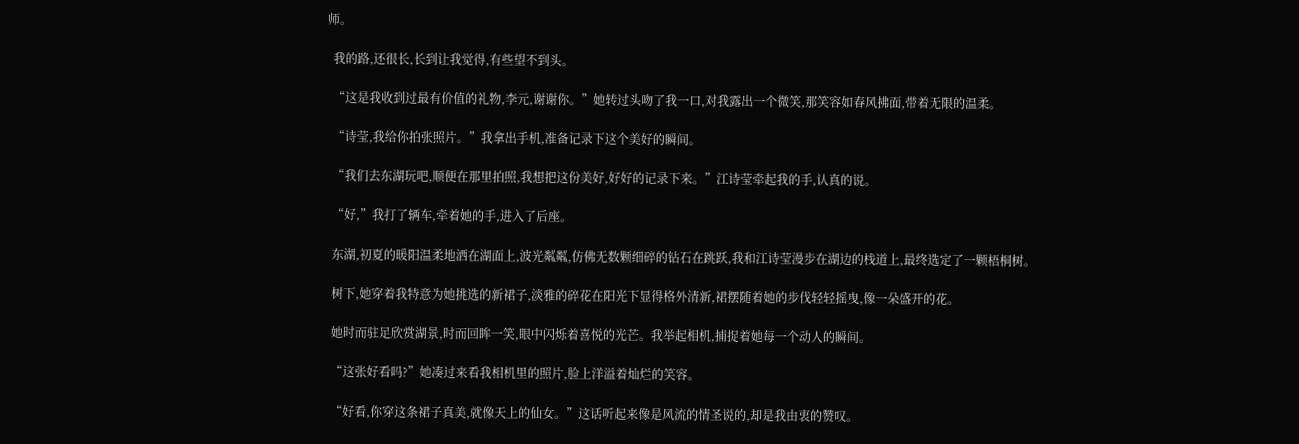师。

  我的路,还很长,长到让我觉得,有些望不到头。

  “这是我收到过最有价值的礼物,李元,谢谢你。”她转过头吻了我一口,对我露出一个微笑,那笑容如春风拂面,带着无限的温柔。

  “诗莹,我给你拍张照片。”我拿出手机,准备记录下这个美好的瞬间。

  “我们去东湖玩吧,顺便在那里拍照,我想把这份美好,好好的记录下来。”江诗莹牵起我的手,认真的说。

  “好,”我打了辆车,牵着她的手,进入了后座。

  东湖,初夏的暖阳温柔地洒在湖面上,波光粼粼,仿佛无数颗细碎的钻石在跳跃,我和江诗莹漫步在湖边的栈道上,最终选定了一颗梧桐树。

  树下,她穿着我特意为她挑选的新裙子,淡雅的碎花在阳光下显得格外清新,裙摆随着她的步伐轻轻摇曳,像一朵盛开的花。

  她时而驻足欣赏湖景,时而回眸一笑,眼中闪烁着喜悦的光芒。我举起相机,捕捉着她每一个动人的瞬间。

  “这张好看吗?”她凑过来看我相机里的照片,脸上洋溢着灿烂的笑容。

  “好看,你穿这条裙子真美,就像天上的仙女。”这话听起来像是风流的情圣说的,却是我由衷的赞叹。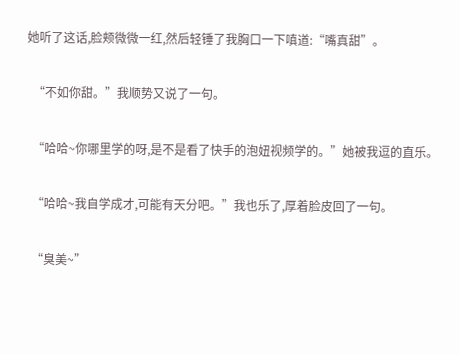她听了这话,脸颊微微一红,然后轻锤了我胸口一下嗔道:“嘴真甜”。

  “不如你甜。”我顺势又说了一句。

  “哈哈~你哪里学的呀,是不是看了快手的泡妞视频学的。”她被我逗的直乐。

  “哈哈~我自学成才,可能有天分吧。”我也乐了,厚着脸皮回了一句。

  “臭美~”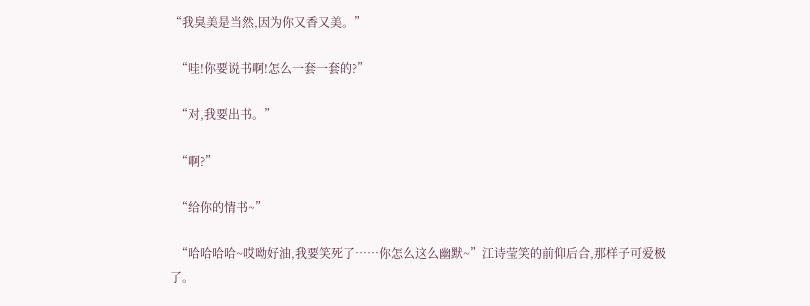“我臭美是当然,因为你又香又美。”

  “哇!你要说书啊!怎么一套一套的?”

  “对,我要出书。”

  “啊?”

  “给你的情书~”

  “哈哈哈哈~哎呦好油,我要笑死了……你怎么这么幽默~”江诗莹笑的前仰后合,那样子可爱极了。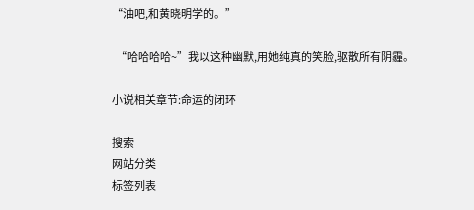“油吧,和黄晓明学的。”

  “哈哈哈哈~”我以这种幽默,用她纯真的笑脸,驱散所有阴霾。

小说相关章节:命运的闭环

搜索
网站分类
标签列表